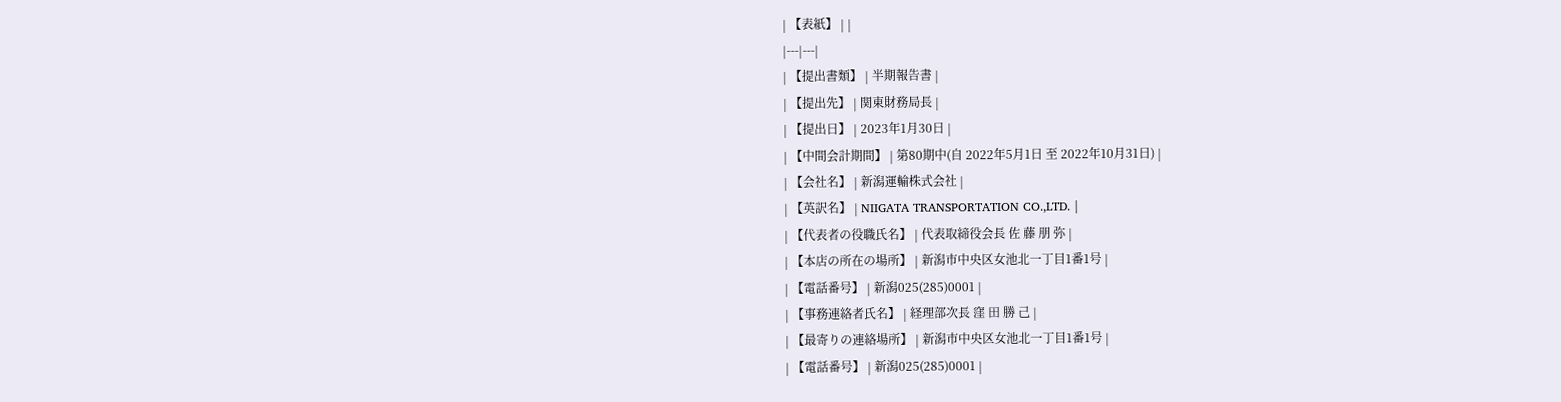| 【表紙】 | |
|---|---|
| 【提出書類】 | 半期報告書 |
| 【提出先】 | 関東財務局長 |
| 【提出日】 | 2023年1月30日 |
| 【中間会計期間】 | 第80期中(自 2022年5月1日 至 2022年10月31日) |
| 【会社名】 | 新潟運輸株式会社 |
| 【英訳名】 | NIIGATA TRANSPORTATION CO.,LTD. |
| 【代表者の役職氏名】 | 代表取締役会長 佐 藤 朋 弥 |
| 【本店の所在の場所】 | 新潟市中央区女池北一丁目1番1号 |
| 【電話番号】 | 新潟025(285)0001 |
| 【事務連絡者氏名】 | 経理部次長 窪 田 勝 己 |
| 【最寄りの連絡場所】 | 新潟市中央区女池北一丁目1番1号 |
| 【電話番号】 | 新潟025(285)0001 |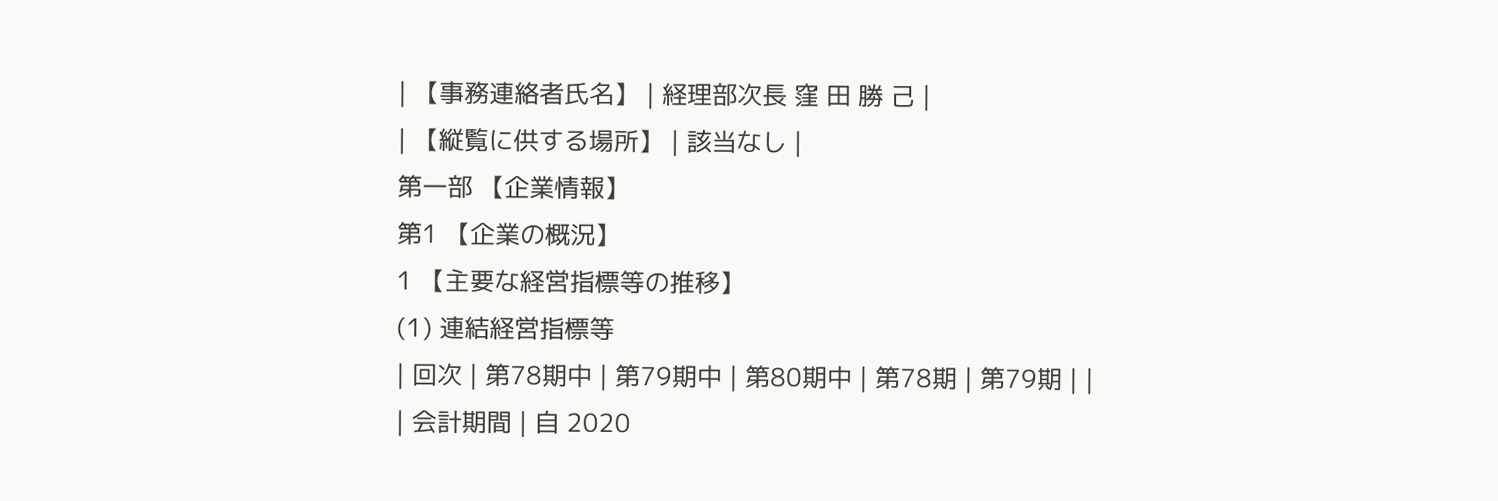| 【事務連絡者氏名】 | 経理部次長 窪 田 勝 己 |
| 【縦覧に供する場所】 | 該当なし |
第一部 【企業情報】
第1 【企業の概況】
1 【主要な経営指標等の推移】
(1) 連結経営指標等
| 回次 | 第78期中 | 第79期中 | 第80期中 | 第78期 | 第79期 | |
| 会計期間 | 自 2020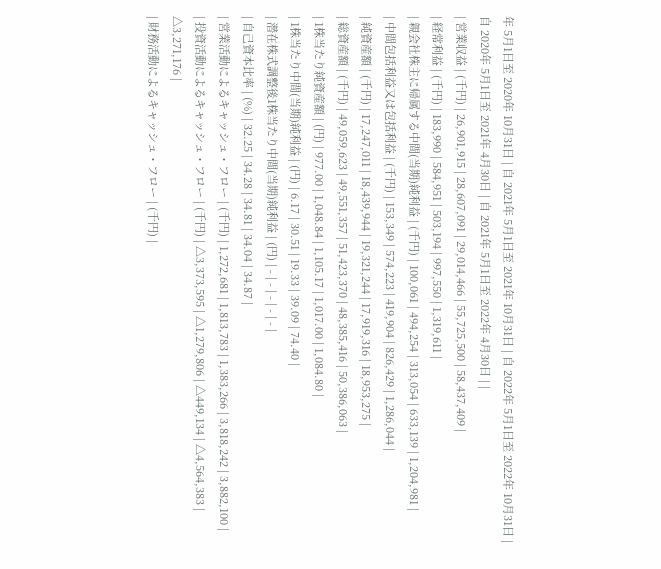年 5月1日至 2020年 10月31日 | 自 2021年 5月1日至 2021年 10月31日 | 自 2022年 5月1日至 2022年 10月31日 | 自 2020年 5月1日至 2021年 4月30日 | 自 2021年 5月1日至 2022年 4月30日 | |
| 営業収益 | (千円) | 26,901,915 | 28,607,091 | 29,014,466 | 55,725,500 | 58,437,409 |
| 経常利益 | (千円) | 183,990 | 584,951 | 503,194 | 997,550 | 1,319,611 |
| 親会社株主に帰属する中間(当期)純利益 | (千円) | 100,061 | 494,254 | 313,054 | 633,139 | 1,204,981 |
| 中間包括利益又は包括利益 | (千円) | 153,349 | 574,223 | 419,904 | 826,429 | 1,286,044 |
| 純資産額 | (千円) | 17,247,011 | 18,439,944 | 19,321,244 | 17,919,316 | 18,953,275 |
| 総資産額 | (千円) | 49,059,623 | 49,551,357 | 51,423,370 | 48,385,416 | 50,386,063 |
| 1株当たり純資産額 | (円) | 977.00 | 1,048.84 | 1,105.17 | 1,017.00 | 1,084.80 |
| 1株当たり中間(当期)純利益 | (円) | 6.17 | 30.51 | 19.33 | 39.09 | 74.40 |
| 潜在株式調整後1株当たり中間(当期)純利益 | (円) | - | - | - | - | - |
| 自己資本比率 | (%) | 32.25 | 34.28 | 34.81 | 34.04 | 34.87 |
| 営業活動によるキャッシュ・フロー | (千円) | 1,272,681 | 1,813,783 | 1,383,266 | 3,818,242 | 3,882,100 |
| 投資活動によるキャッシュ・フロー | (千円) | △3,373,595 | △1,279,806 | △449,134 | △4,564,383 | △3,271,176 |
| 財務活動によるキャッシュ・フロー | (千円) |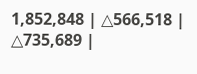1,852,848 | △566,518 | △735,689 |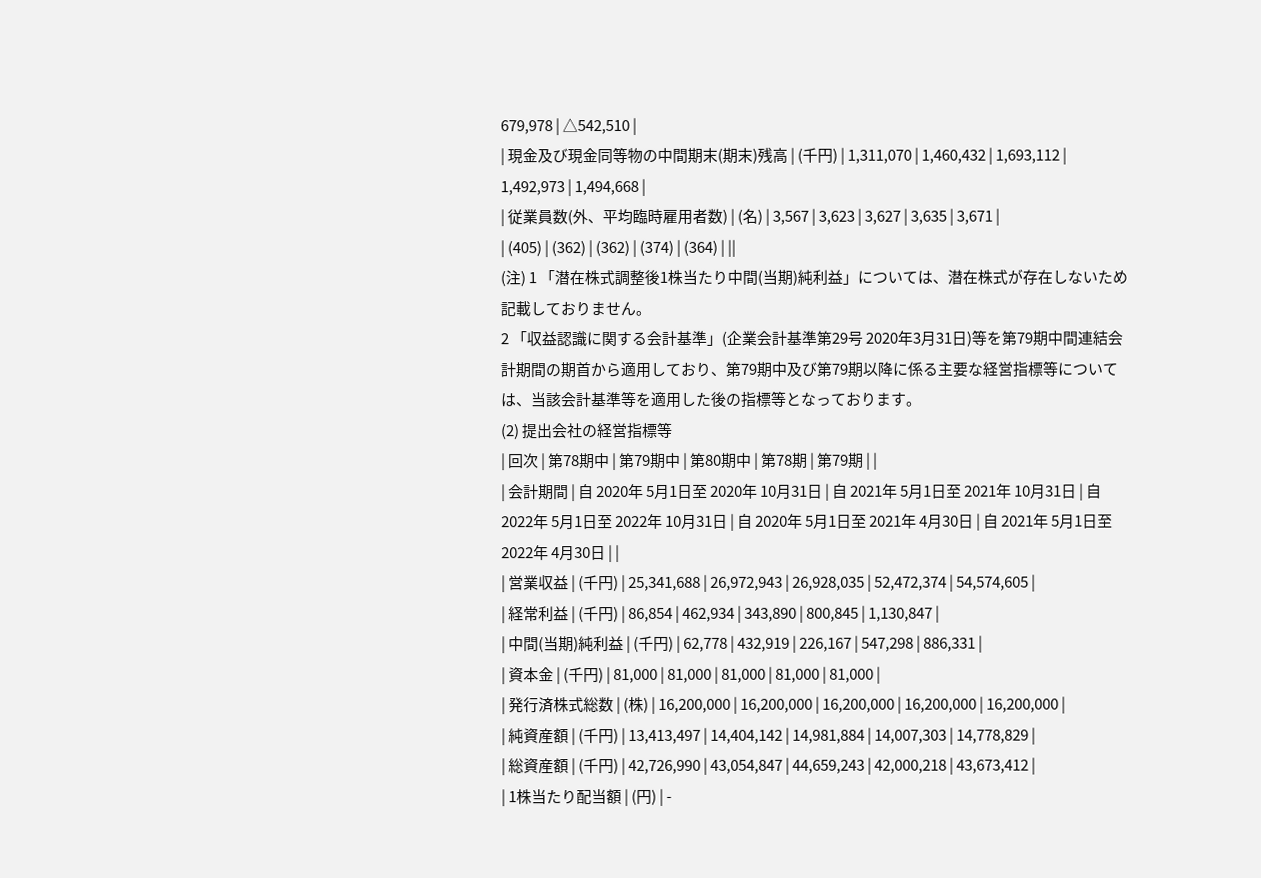679,978 | △542,510 |
| 現金及び現金同等物の中間期末(期末)残高 | (千円) | 1,311,070 | 1,460,432 | 1,693,112 | 1,492,973 | 1,494,668 |
| 従業員数(外、平均臨時雇用者数) | (名) | 3,567 | 3,623 | 3,627 | 3,635 | 3,671 |
| (405) | (362) | (362) | (374) | (364) | ||
(注) 1 「潜在株式調整後1株当たり中間(当期)純利益」については、潜在株式が存在しないため記載しておりません。
2 「収益認識に関する会計基準」(企業会計基準第29号 2020年3月31日)等を第79期中間連結会計期間の期首から適用しており、第79期中及び第79期以降に係る主要な経営指標等については、当該会計基準等を適用した後の指標等となっております。
(2) 提出会社の経営指標等
| 回次 | 第78期中 | 第79期中 | 第80期中 | 第78期 | 第79期 | |
| 会計期間 | 自 2020年 5月1日至 2020年 10月31日 | 自 2021年 5月1日至 2021年 10月31日 | 自 2022年 5月1日至 2022年 10月31日 | 自 2020年 5月1日至 2021年 4月30日 | 自 2021年 5月1日至 2022年 4月30日 | |
| 営業収益 | (千円) | 25,341,688 | 26,972,943 | 26,928,035 | 52,472,374 | 54,574,605 |
| 経常利益 | (千円) | 86,854 | 462,934 | 343,890 | 800,845 | 1,130,847 |
| 中間(当期)純利益 | (千円) | 62,778 | 432,919 | 226,167 | 547,298 | 886,331 |
| 資本金 | (千円) | 81,000 | 81,000 | 81,000 | 81,000 | 81,000 |
| 発行済株式総数 | (株) | 16,200,000 | 16,200,000 | 16,200,000 | 16,200,000 | 16,200,000 |
| 純資産額 | (千円) | 13,413,497 | 14,404,142 | 14,981,884 | 14,007,303 | 14,778,829 |
| 総資産額 | (千円) | 42,726,990 | 43,054,847 | 44,659,243 | 42,000,218 | 43,673,412 |
| 1株当たり配当額 | (円) | -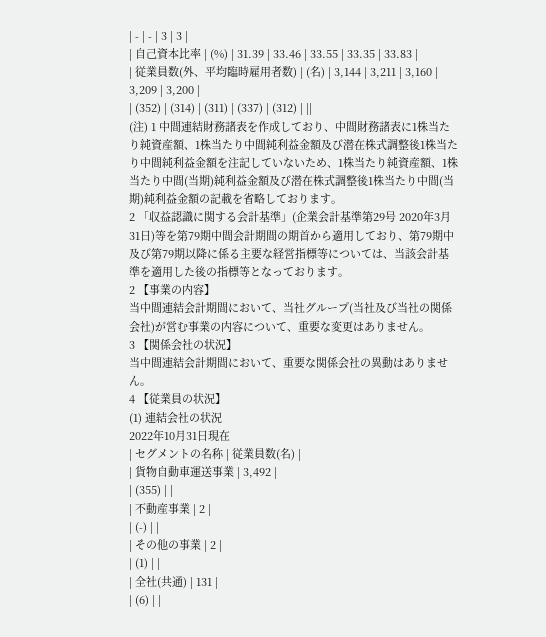| - | - | 3 | 3 |
| 自己資本比率 | (%) | 31.39 | 33.46 | 33.55 | 33.35 | 33.83 |
| 従業員数(外、平均臨時雇用者数) | (名) | 3,144 | 3,211 | 3,160 | 3,209 | 3,200 |
| (352) | (314) | (311) | (337) | (312) | ||
(注) 1 中間連結財務諸表を作成しており、中間財務諸表に1株当たり純資産額、1株当たり中間純利益金額及び潜在株式調整後1株当たり中間純利益金額を注記していないため、1株当たり純資産額、1株当たり中間(当期)純利益金額及び潜在株式調整後1株当たり中間(当期)純利益金額の記載を省略しております。
2 「収益認識に関する会計基準」(企業会計基準第29号 2020年3月31日)等を第79期中間会計期間の期首から適用しており、第79期中及び第79期以降に係る主要な経営指標等については、当該会計基準を適用した後の指標等となっております。
2 【事業の内容】
当中間連結会計期間において、当社グループ(当社及び当社の関係会社)が営む事業の内容について、重要な変更はありません。
3 【関係会社の状況】
当中間連結会計期間において、重要な関係会社の異動はありません。
4 【従業員の状況】
(1) 連結会社の状況
2022年10月31日現在
| セグメントの名称 | 従業員数(名) |
| 貨物自動車運送事業 | 3,492 |
| (355) | |
| 不動産事業 | 2 |
| (-) | |
| その他の事業 | 2 |
| (1) | |
| 全社(共通) | 131 |
| (6) | |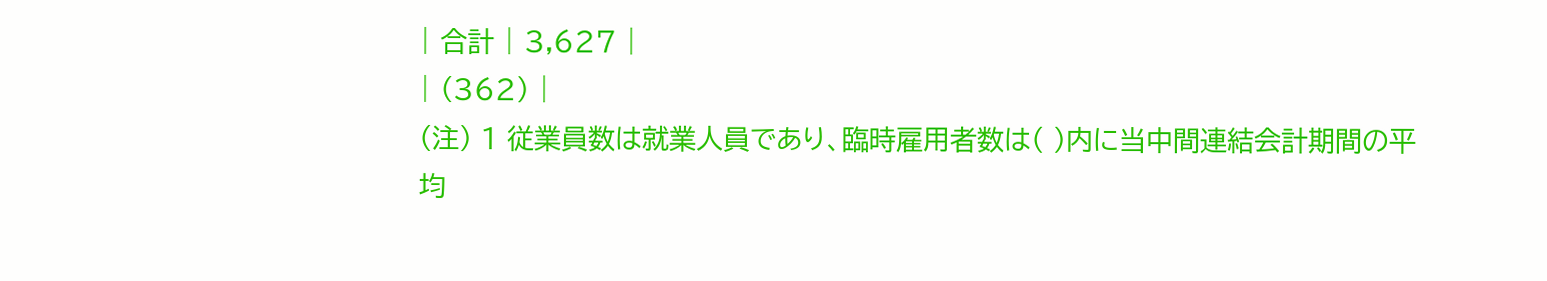| 合計 | 3,627 |
| (362) |
(注) 1 従業員数は就業人員であり、臨時雇用者数は( )内に当中間連結会計期間の平均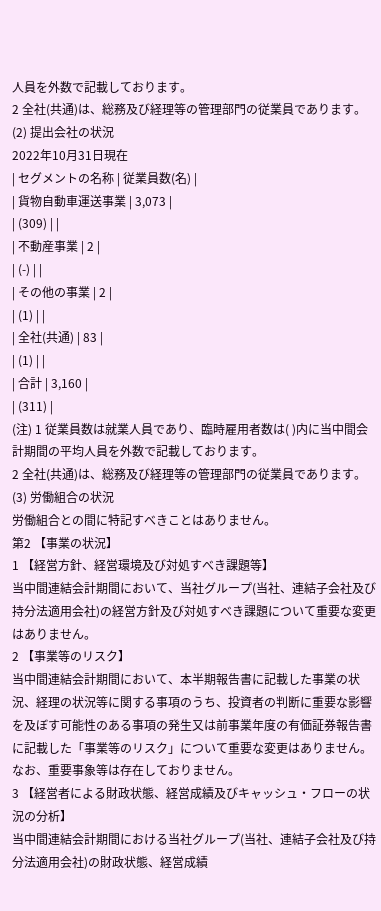人員を外数で記載しております。
2 全社(共通)は、総務及び経理等の管理部門の従業員であります。
(2) 提出会社の状況
2022年10月31日現在
| セグメントの名称 | 従業員数(名) |
| 貨物自動車運送事業 | 3,073 |
| (309) | |
| 不動産事業 | 2 |
| (-) | |
| その他の事業 | 2 |
| (1) | |
| 全社(共通) | 83 |
| (1) | |
| 合計 | 3,160 |
| (311) |
(注) 1 従業員数は就業人員であり、臨時雇用者数は( )内に当中間会計期間の平均人員を外数で記載しております。
2 全社(共通)は、総務及び経理等の管理部門の従業員であります。
(3) 労働組合の状況
労働組合との間に特記すべきことはありません。
第2 【事業の状況】
1 【経営方針、経営環境及び対処すべき課題等】
当中間連結会計期間において、当社グループ(当社、連結子会社及び持分法適用会社)の経営方針及び対処すべき課題について重要な変更はありません。
2 【事業等のリスク】
当中間連結会計期間において、本半期報告書に記載した事業の状況、経理の状況等に関する事項のうち、投資者の判断に重要な影響を及ぼす可能性のある事項の発生又は前事業年度の有価証券報告書に記載した「事業等のリスク」について重要な変更はありません。
なお、重要事象等は存在しておりません。
3 【経営者による財政状態、経営成績及びキャッシュ・フローの状況の分析】
当中間連結会計期間における当社グループ(当社、連結子会社及び持分法適用会社)の財政状態、経営成績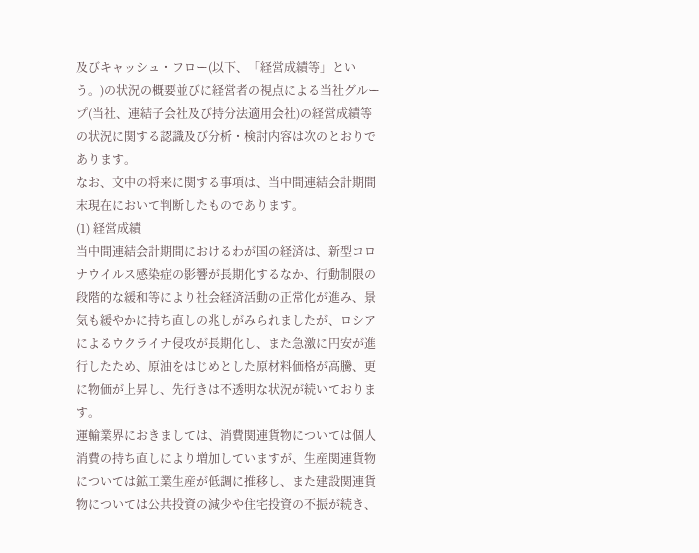及びキャッシュ・フロー(以下、「経営成績等」という。)の状況の概要並びに経営者の視点による当社グループ(当社、連結子会社及び持分法適用会社)の経営成績等の状況に関する認識及び分析・検討内容は次のとおりであります。
なお、文中の将来に関する事項は、当中間連結会計期間末現在において判断したものであります。
(1) 経営成績
当中間連結会計期間におけるわが国の経済は、新型コロナウイルス感染症の影響が長期化するなか、行動制限の段階的な緩和等により社会経済活動の正常化が進み、景気も緩やかに持ち直しの兆しがみられましたが、ロシアによるウクライナ侵攻が長期化し、また急激に円安が進行したため、原油をはじめとした原材料価格が高騰、更に物価が上昇し、先行きは不透明な状況が続いております。
運輸業界におきましては、消費関連貨物については個人消費の持ち直しにより増加していますが、生産関連貨物については鉱工業生産が低調に推移し、また建設関連貨物については公共投資の減少や住宅投資の不振が続き、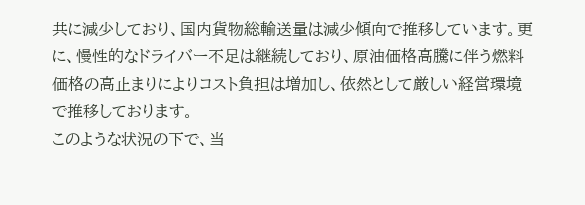共に減少しており、国内貨物総輸送量は減少傾向で推移しています。更に、慢性的なドライバー不足は継続しており、原油価格高騰に伴う燃料価格の高止まりによりコスト負担は増加し、依然として厳しい経営環境で推移しております。
このような状況の下で、当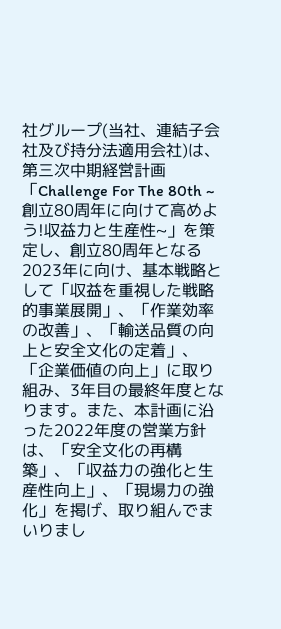社グループ(当社、連結子会社及び持分法適用会社)は、第三次中期経営計画「Challenge For The 80th ~創立80周年に向けて高めよう!収益力と生産性~」を策定し、創立80周年となる2023年に向け、基本戦略として「収益を重視した戦略的事業展開」、「作業効率の改善」、「輸送品質の向上と安全文化の定着」、「企業価値の向上」に取り組み、3年目の最終年度となります。また、本計画に沿った2022年度の営業方針は、「安全文化の再構築」、「収益力の強化と生産性向上」、「現場力の強化」を掲げ、取り組んでまいりまし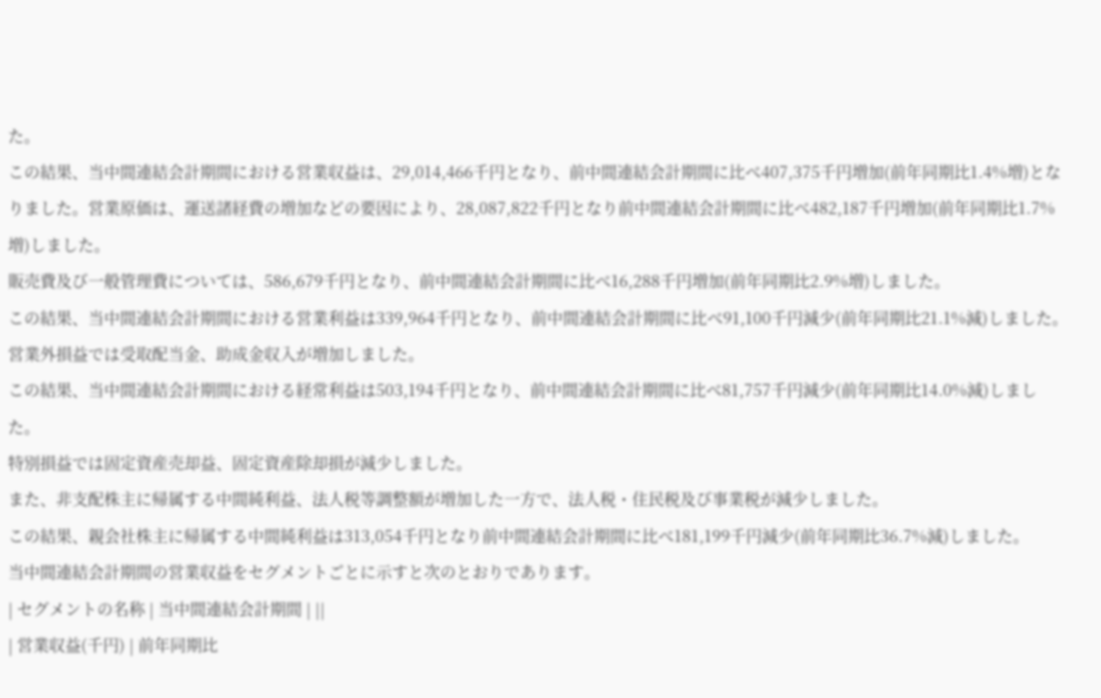た。
この結果、当中間連結会計期間における営業収益は、29,014,466千円となり、前中間連結会計期間に比べ407,375千円増加(前年同期比1.4%増)となりました。営業原価は、運送諸経費の増加などの要因により、28,087,822千円となり前中間連結会計期間に比べ482,187千円増加(前年同期比1.7%増)しました。
販売費及び一般管理費については、586,679千円となり、前中間連結会計期間に比べ16,288千円増加(前年同期比2.9%増)しました。
この結果、当中間連結会計期間における営業利益は339,964千円となり、前中間連結会計期間に比べ91,100千円減少(前年同期比21.1%減)しました。
営業外損益では受取配当金、助成金収入が増加しました。
この結果、当中間連結会計期間における経常利益は503,194千円となり、前中間連結会計期間に比べ81,757千円減少(前年同期比14.0%減)しました。
特別損益では固定資産売却益、固定資産除却損が減少しました。
また、非支配株主に帰属する中間純利益、法人税等調整額が増加した一方で、法人税・住民税及び事業税が減少しました。
この結果、親会社株主に帰属する中間純利益は313,054千円となり前中間連結会計期間に比べ181,199千円減少(前年同期比36.7%減)しました。
当中間連結会計期間の営業収益をセグメントごとに示すと次のとおりであります。
| セグメントの名称 | 当中間連結会計期間 | ||
| 営業収益(千円) | 前年同期比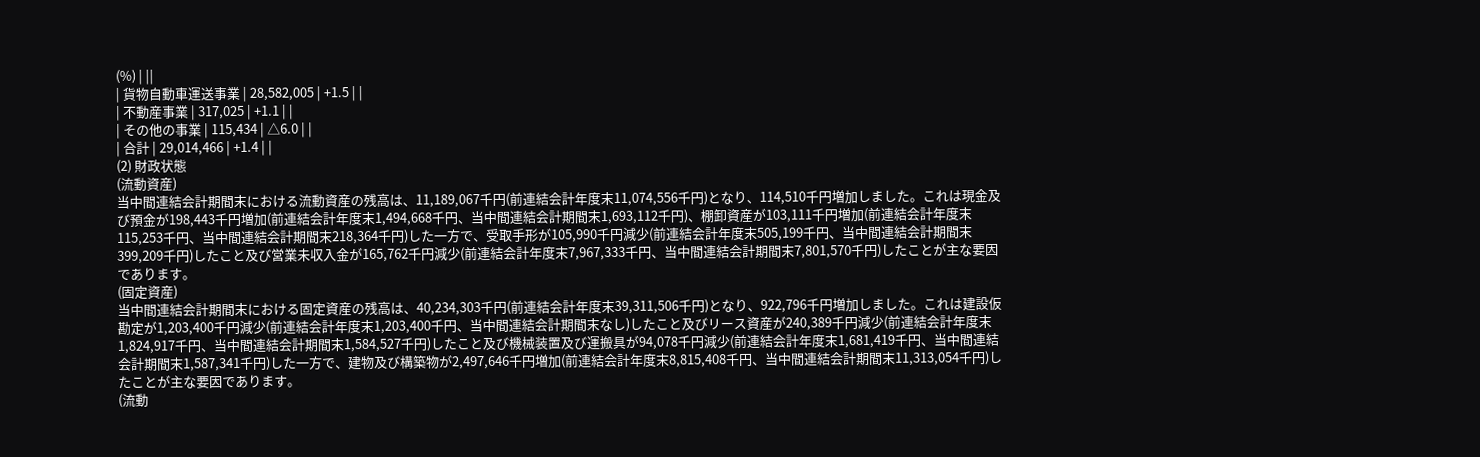(%) | ||
| 貨物自動車運送事業 | 28,582,005 | +1.5 | |
| 不動産事業 | 317,025 | +1.1 | |
| その他の事業 | 115,434 | △6.0 | |
| 合計 | 29,014,466 | +1.4 | |
(2) 財政状態
(流動資産)
当中間連結会計期間末における流動資産の残高は、11,189,067千円(前連結会計年度末11,074,556千円)となり、114,510千円増加しました。これは現金及び預金が198,443千円増加(前連結会計年度末1,494,668千円、当中間連結会計期間末1,693,112千円)、棚卸資産が103,111千円増加(前連結会計年度末115,253千円、当中間連結会計期間末218,364千円)した一方で、受取手形が105,990千円減少(前連結会計年度末505,199千円、当中間連結会計期間末399,209千円)したこと及び営業未収入金が165,762千円減少(前連結会計年度末7,967,333千円、当中間連結会計期間末7,801,570千円)したことが主な要因であります。
(固定資産)
当中間連結会計期間末における固定資産の残高は、40,234,303千円(前連結会計年度末39,311,506千円)となり、922,796千円増加しました。これは建設仮勘定が1,203,400千円減少(前連結会計年度末1,203,400千円、当中間連結会計期間末なし)したこと及びリース資産が240,389千円減少(前連結会計年度末1,824,917千円、当中間連結会計期間末1,584,527千円)したこと及び機械装置及び運搬具が94,078千円減少(前連結会計年度末1,681,419千円、当中間連結会計期間末1,587,341千円)した一方で、建物及び構築物が2,497,646千円増加(前連結会計年度末8,815,408千円、当中間連結会計期間末11,313,054千円)したことが主な要因であります。
(流動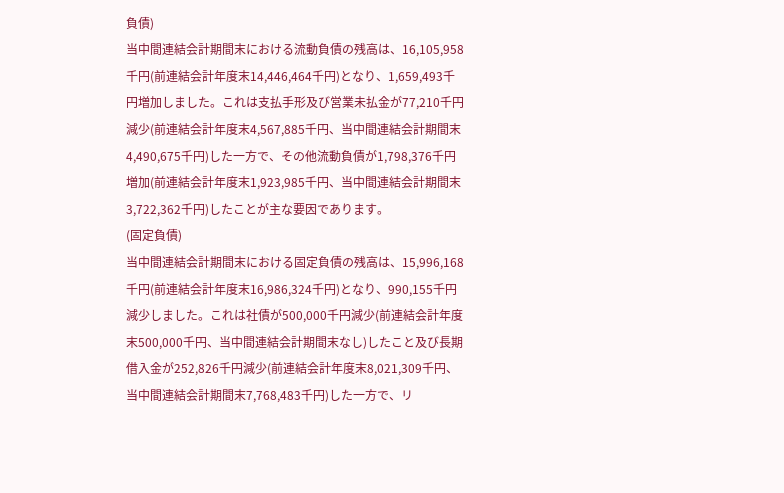負債)
当中間連結会計期間末における流動負債の残高は、16,105,958千円(前連結会計年度末14,446,464千円)となり、1,659,493千円増加しました。これは支払手形及び営業未払金が77,210千円減少(前連結会計年度末4,567,885千円、当中間連結会計期間末4,490,675千円)した一方で、その他流動負債が1,798,376千円増加(前連結会計年度末1,923,985千円、当中間連結会計期間末3,722,362千円)したことが主な要因であります。
(固定負債)
当中間連結会計期間末における固定負債の残高は、15,996,168千円(前連結会計年度末16,986,324千円)となり、990,155千円減少しました。これは社債が500,000千円減少(前連結会計年度末500,000千円、当中間連結会計期間末なし)したこと及び長期借入金が252,826千円減少(前連結会計年度末8,021,309千円、当中間連結会計期間末7,768,483千円)した一方で、リ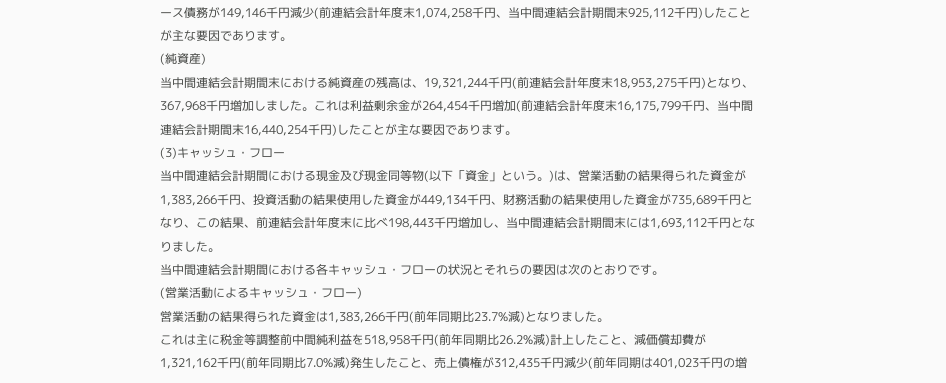ース債務が149,146千円減少(前連結会計年度末1,074,258千円、当中間連結会計期間末925,112千円)したことが主な要因であります。
(純資産)
当中間連結会計期間末における純資産の残高は、19,321,244千円(前連結会計年度末18,953,275千円)となり、367,968千円増加しました。これは利益剰余金が264,454千円増加(前連結会計年度末16,175,799千円、当中間連結会計期間末16,440,254千円)したことが主な要因であります。
(3)キャッシュ・フロー
当中間連結会計期間における現金及び現金同等物(以下「資金」という。)は、営業活動の結果得られた資金が 1,383,266千円、投資活動の結果使用した資金が449,134千円、財務活動の結果使用した資金が735,689千円となり、この結果、前連結会計年度末に比べ198,443千円増加し、当中間連結会計期間末には1,693,112千円となりました。
当中間連結会計期間における各キャッシュ・フローの状況とそれらの要因は次のとおりです。
(営業活動によるキャッシュ・フロー)
営業活動の結果得られた資金は1,383,266千円(前年同期比23.7%減)となりました。
これは主に税金等調整前中間純利益を518,958千円(前年同期比26.2%減)計上したこと、減価償却費が1,321,162千円(前年同期比7.0%減)発生したこと、売上債権が312,435千円減少(前年同期は401,023千円の増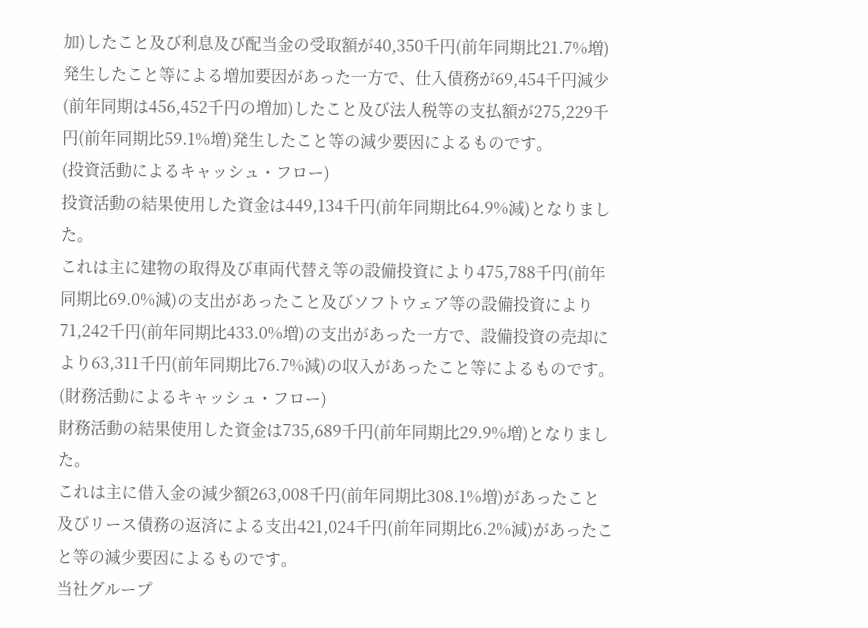加)したこと及び利息及び配当金の受取額が40,350千円(前年同期比21.7%増)発生したこと等による増加要因があった一方で、仕入債務が69,454千円減少(前年同期は456,452千円の増加)したこと及び法人税等の支払額が275,229千円(前年同期比59.1%増)発生したこと等の減少要因によるものです。
(投資活動によるキャッシュ・フロー)
投資活動の結果使用した資金は449,134千円(前年同期比64.9%減)となりました。
これは主に建物の取得及び車両代替え等の設備投資により475,788千円(前年同期比69.0%減)の支出があったこと及びソフトウェア等の設備投資により71,242千円(前年同期比433.0%増)の支出があった一方で、設備投資の売却により63,311千円(前年同期比76.7%減)の収入があったこと等によるものです。
(財務活動によるキャッシュ・フロー)
財務活動の結果使用した資金は735,689千円(前年同期比29.9%増)となりました。
これは主に借入金の減少額263,008千円(前年同期比308.1%増)があったこと及びリース債務の返済による支出421,024千円(前年同期比6.2%減)があったこと等の減少要因によるものです。
当社グループ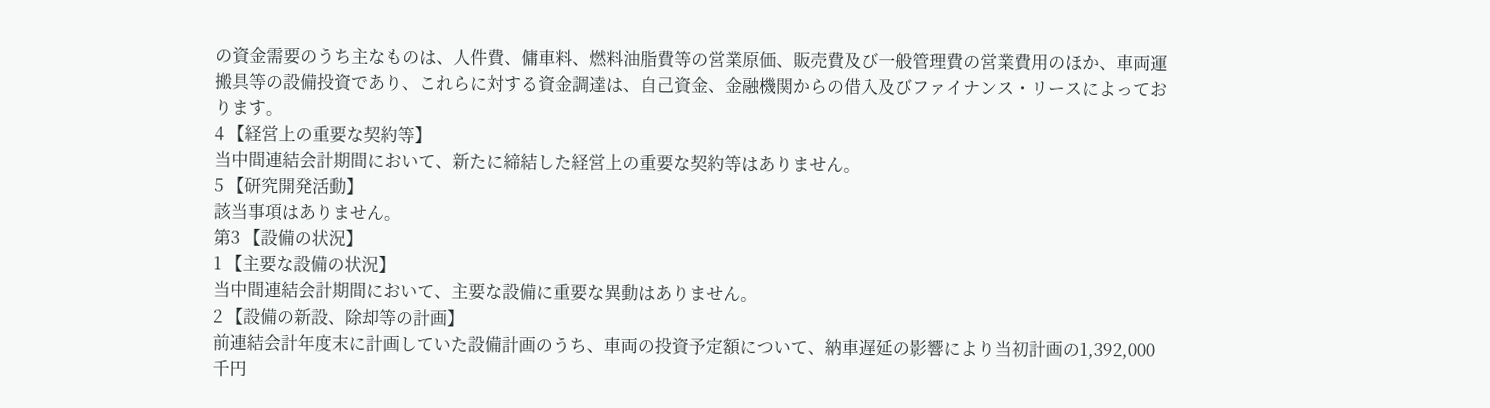の資金需要のうち主なものは、人件費、傭車料、燃料油脂費等の営業原価、販売費及び一般管理費の営業費用のほか、車両運搬具等の設備投資であり、これらに対する資金調達は、自己資金、金融機関からの借入及びファイナンス・リースによっております。
4 【経営上の重要な契約等】
当中間連結会計期間において、新たに締結した経営上の重要な契約等はありません。
5 【研究開発活動】
該当事項はありません。
第3 【設備の状況】
1 【主要な設備の状況】
当中間連結会計期間において、主要な設備に重要な異動はありません。
2 【設備の新設、除却等の計画】
前連結会計年度末に計画していた設備計画のうち、車両の投資予定額について、納車遅延の影響により当初計画の1,392,000千円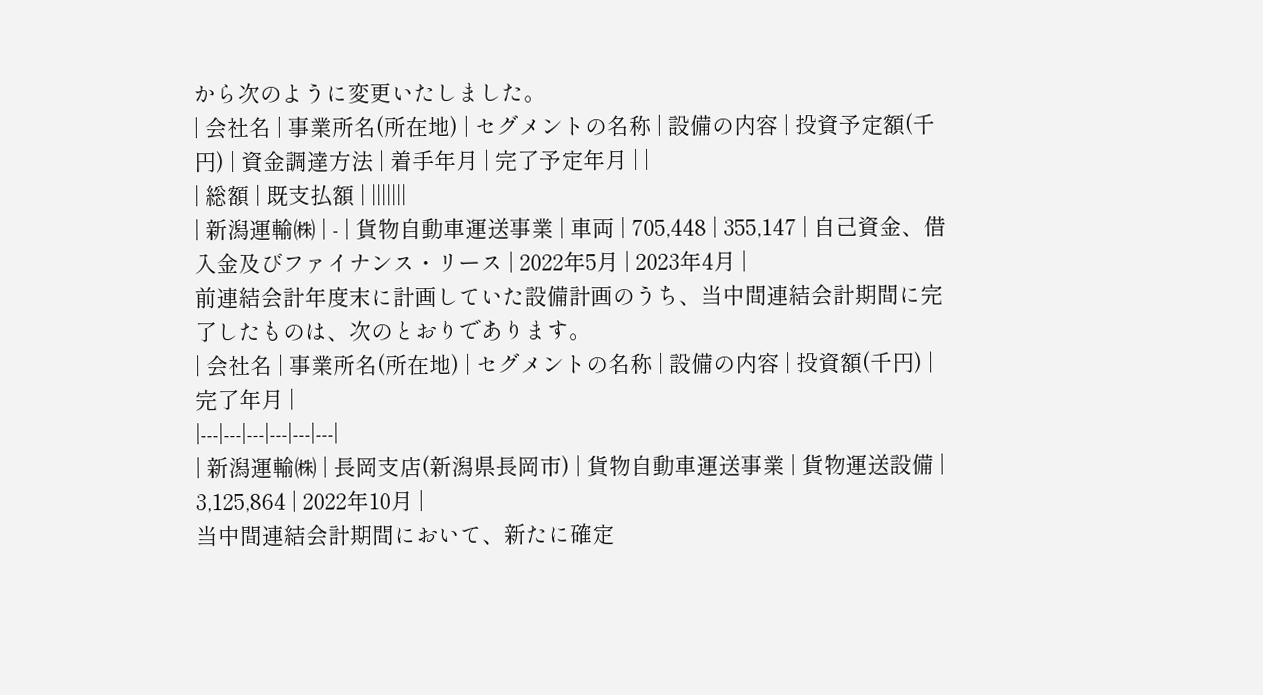から次のように変更いたしました。
| 会社名 | 事業所名(所在地) | セグメントの名称 | 設備の内容 | 投資予定額(千円) | 資金調達方法 | 着手年月 | 完了予定年月 | |
| 総額 | 既支払額 | |||||||
| 新潟運輸㈱ | - | 貨物自動車運送事業 | 車両 | 705,448 | 355,147 | 自己資金、借入金及びファイナンス・リース | 2022年5月 | 2023年4月 |
前連結会計年度末に計画していた設備計画のうち、当中間連結会計期間に完了したものは、次のとおりであります。
| 会社名 | 事業所名(所在地) | セグメントの名称 | 設備の内容 | 投資額(千円) | 完了年月 |
|---|---|---|---|---|---|
| 新潟運輸㈱ | 長岡支店(新潟県長岡市) | 貨物自動車運送事業 | 貨物運送設備 | 3,125,864 | 2022年10月 |
当中間連結会計期間において、新たに確定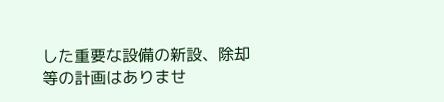した重要な設備の新設、除却等の計画はありませ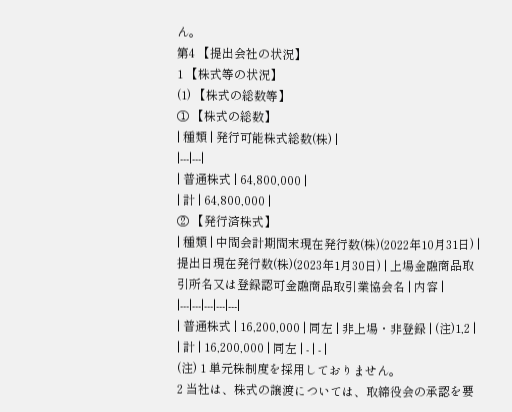ん。
第4 【提出会社の状況】
1 【株式等の状況】
(1) 【株式の総数等】
① 【株式の総数】
| 種類 | 発行可能株式総数(株) |
|---|---|
| 普通株式 | 64,800,000 |
| 計 | 64,800,000 |
② 【発行済株式】
| 種類 | 中間会計期間末現在発行数(株)(2022年10月31日) | 提出日現在発行数(株)(2023年1月30日) | 上場金融商品取引所名又は登録認可金融商品取引業協会名 | 内容 |
|---|---|---|---|---|
| 普通株式 | 16,200,000 | 同左 | 非上場・非登録 | (注)1,2 |
| 計 | 16,200,000 | 同左 | - | - |
(注) 1 単元株制度を採用しておりません。
2 当社は、株式の譲渡については、取締役会の承認を要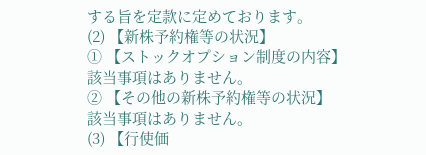する旨を定款に定めております。
(2) 【新株予約権等の状況】
① 【ストックオプション制度の内容】
該当事項はありません。
② 【その他の新株予約権等の状況】
該当事項はありません。
(3) 【行使価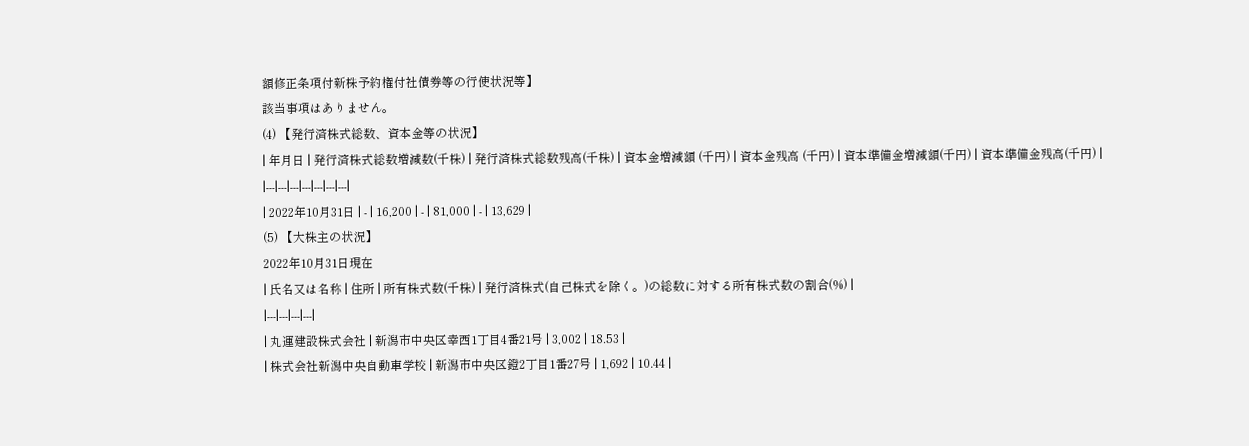額修正条項付新株予約権付社債券等の行使状況等】
該当事項はありません。
(4) 【発行済株式総数、資本金等の状況】
| 年月日 | 発行済株式総数増減数(千株) | 発行済株式総数残高(千株) | 資本金増減額 (千円) | 資本金残高 (千円) | 資本準備金増減額(千円) | 資本準備金残高(千円) |
|---|---|---|---|---|---|---|
| 2022年10月31日 | - | 16,200 | - | 81,000 | - | 13,629 |
(5) 【大株主の状況】
2022年10月31日現在
| 氏名又は名称 | 住所 | 所有株式数(千株) | 発行済株式(自己株式を除く。)の総数に対する所有株式数の割合(%) |
|---|---|---|---|
| 丸運建設株式会社 | 新潟市中央区幸西1丁目4番21号 | 3,002 | 18.53 |
| 株式会社新潟中央自動車学校 | 新潟市中央区鐙2丁目1番27号 | 1,692 | 10.44 |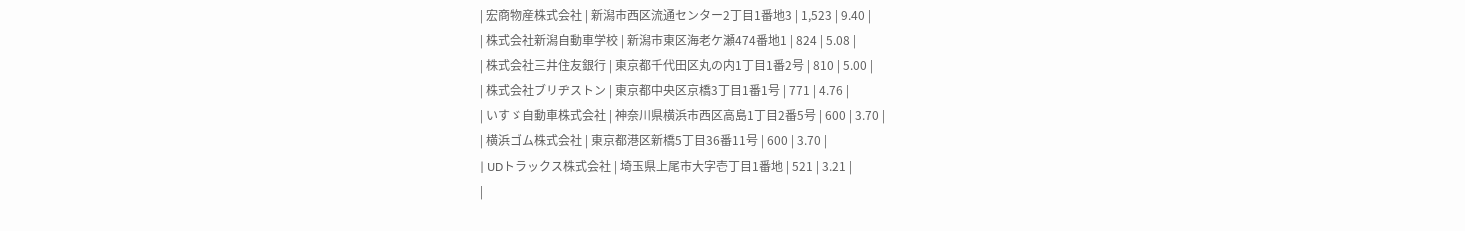| 宏商物産株式会社 | 新潟市西区流通センター2丁目1番地3 | 1,523 | 9.40 |
| 株式会社新潟自動車学校 | 新潟市東区海老ケ瀬474番地1 | 824 | 5.08 |
| 株式会社三井住友銀行 | 東京都千代田区丸の内1丁目1番2号 | 810 | 5.00 |
| 株式会社ブリヂストン | 東京都中央区京橋3丁目1番1号 | 771 | 4.76 |
| いすゞ自動車株式会社 | 神奈川県横浜市西区高島1丁目2番5号 | 600 | 3.70 |
| 横浜ゴム株式会社 | 東京都港区新橋5丁目36番11号 | 600 | 3.70 |
| UDトラックス株式会社 | 埼玉県上尾市大字壱丁目1番地 | 521 | 3.21 |
|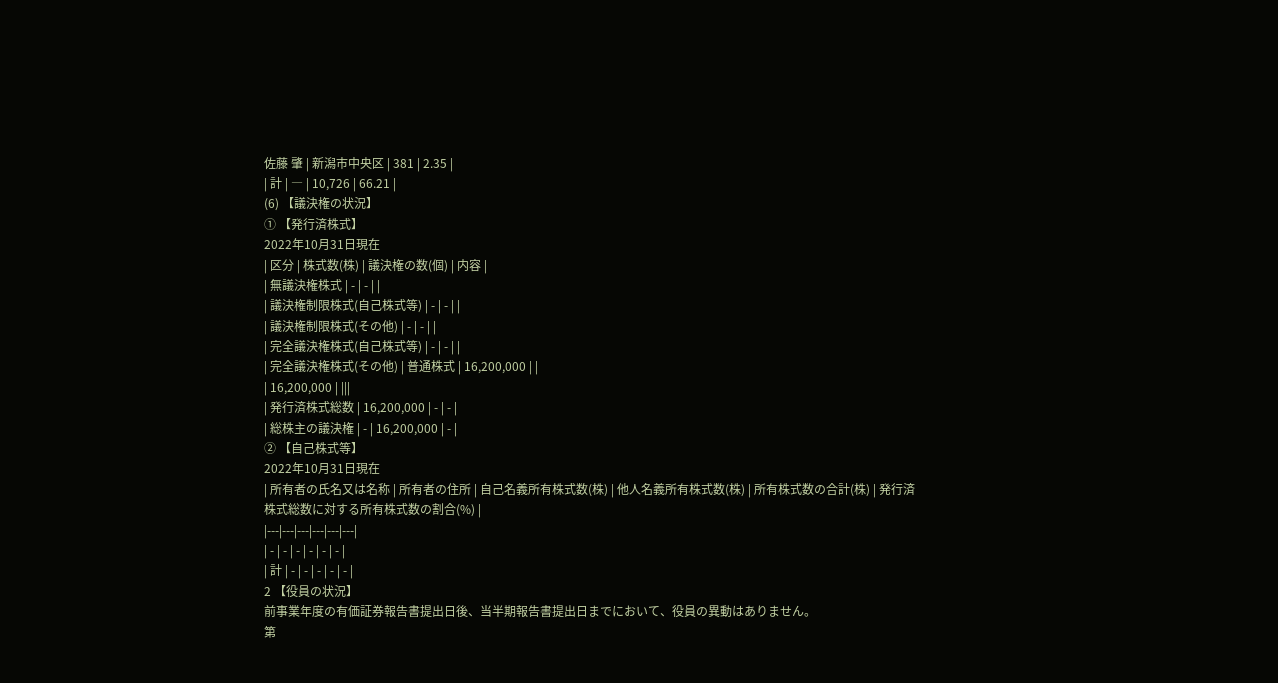佐藤 肇 | 新潟市中央区 | 381 | 2.35 |
| 計 | ― | 10,726 | 66.21 |
(6) 【議決権の状況】
① 【発行済株式】
2022年10月31日現在
| 区分 | 株式数(株) | 議決権の数(個) | 内容 |
| 無議決権株式 | - | - | |
| 議決権制限株式(自己株式等) | - | - | |
| 議決権制限株式(その他) | - | - | |
| 完全議決権株式(自己株式等) | - | - | |
| 完全議決権株式(その他) | 普通株式 | 16,200,000 | |
| 16,200,000 | |||
| 発行済株式総数 | 16,200,000 | - | - |
| 総株主の議決権 | - | 16,200,000 | - |
② 【自己株式等】
2022年10月31日現在
| 所有者の氏名又は名称 | 所有者の住所 | 自己名義所有株式数(株) | 他人名義所有株式数(株) | 所有株式数の合計(株) | 発行済株式総数に対する所有株式数の割合(%) |
|---|---|---|---|---|---|
| - | - | - | - | - | - |
| 計 | - | - | - | - | - |
2 【役員の状況】
前事業年度の有価証券報告書提出日後、当半期報告書提出日までにおいて、役員の異動はありません。
第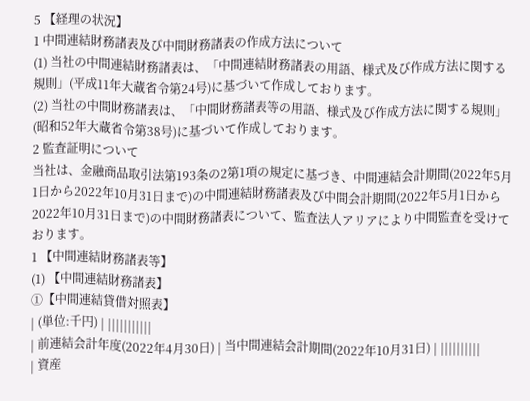5 【経理の状況】
1 中間連結財務諸表及び中間財務諸表の作成方法について
(1) 当社の中間連結財務諸表は、「中間連結財務諸表の用語、様式及び作成方法に関する規則」(平成11年大蔵省令第24号)に基づいて作成しております。
(2) 当社の中間財務諸表は、「中間財務諸表等の用語、様式及び作成方法に関する規則」(昭和52年大蔵省令第38号)に基づいて作成しております。
2 監査証明について
当社は、金融商品取引法第193条の2第1項の規定に基づき、中間連結会計期間(2022年5月1日から2022年10月31日まで)の中間連結財務諸表及び中間会計期間(2022年5月1日から2022年10月31日まで)の中間財務諸表について、監査法人アリアにより中間監査を受けております。
1 【中間連結財務諸表等】
(1) 【中間連結財務諸表】
①【中間連結貸借対照表】
| (単位:千円) | |||||||||||
| 前連結会計年度(2022年4月30日) | 当中間連結会計期間(2022年10月31日) | ||||||||||
| 資産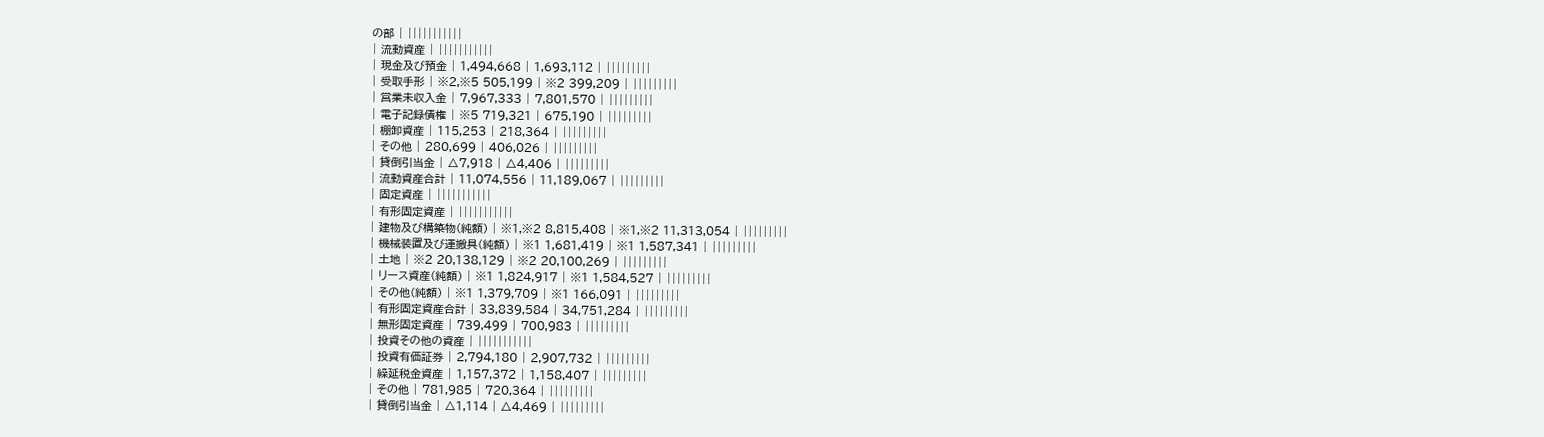の部 | |||||||||||
| 流動資産 | |||||||||||
| 現金及び預金 | 1,494,668 | 1,693,112 | |||||||||
| 受取手形 | ※2,※5 505,199 | ※2 399,209 | |||||||||
| 営業未収入金 | 7,967,333 | 7,801,570 | |||||||||
| 電子記録債権 | ※5 719,321 | 675,190 | |||||||||
| 棚卸資産 | 115,253 | 218,364 | |||||||||
| その他 | 280,699 | 406,026 | |||||||||
| 貸倒引当金 | △7,918 | △4,406 | |||||||||
| 流動資産合計 | 11,074,556 | 11,189,067 | |||||||||
| 固定資産 | |||||||||||
| 有形固定資産 | |||||||||||
| 建物及び構築物(純額) | ※1,※2 8,815,408 | ※1,※2 11,313,054 | |||||||||
| 機械装置及び運搬具(純額) | ※1 1,681,419 | ※1 1,587,341 | |||||||||
| 土地 | ※2 20,138,129 | ※2 20,100,269 | |||||||||
| リース資産(純額) | ※1 1,824,917 | ※1 1,584,527 | |||||||||
| その他(純額) | ※1 1,379,709 | ※1 166,091 | |||||||||
| 有形固定資産合計 | 33,839,584 | 34,751,284 | |||||||||
| 無形固定資産 | 739,499 | 700,983 | |||||||||
| 投資その他の資産 | |||||||||||
| 投資有価証券 | 2,794,180 | 2,907,732 | |||||||||
| 繰延税金資産 | 1,157,372 | 1,158,407 | |||||||||
| その他 | 781,985 | 720,364 | |||||||||
| 貸倒引当金 | △1,114 | △4,469 | |||||||||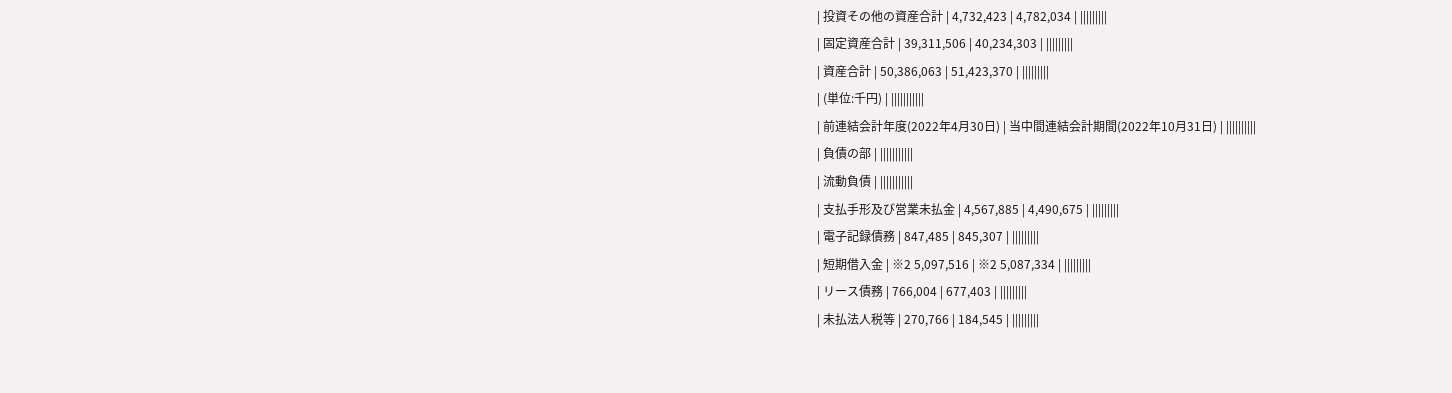| 投資その他の資産合計 | 4,732,423 | 4,782,034 | |||||||||
| 固定資産合計 | 39,311,506 | 40,234,303 | |||||||||
| 資産合計 | 50,386,063 | 51,423,370 | |||||||||
| (単位:千円) | |||||||||||
| 前連結会計年度(2022年4月30日) | 当中間連結会計期間(2022年10月31日) | ||||||||||
| 負債の部 | |||||||||||
| 流動負債 | |||||||||||
| 支払手形及び営業未払金 | 4,567,885 | 4,490,675 | |||||||||
| 電子記録債務 | 847,485 | 845,307 | |||||||||
| 短期借入金 | ※2 5,097,516 | ※2 5,087,334 | |||||||||
| リース債務 | 766,004 | 677,403 | |||||||||
| 未払法人税等 | 270,766 | 184,545 | |||||||||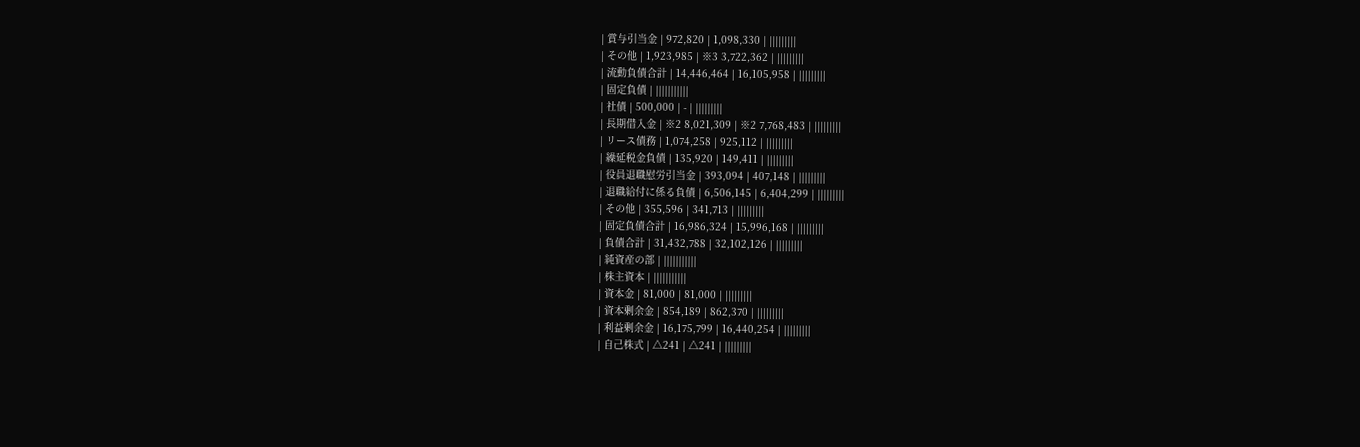| 賞与引当金 | 972,820 | 1,098,330 | |||||||||
| その他 | 1,923,985 | ※3 3,722,362 | |||||||||
| 流動負債合計 | 14,446,464 | 16,105,958 | |||||||||
| 固定負債 | |||||||||||
| 社債 | 500,000 | - | |||||||||
| 長期借入金 | ※2 8,021,309 | ※2 7,768,483 | |||||||||
| リース債務 | 1,074,258 | 925,112 | |||||||||
| 繰延税金負債 | 135,920 | 149,411 | |||||||||
| 役員退職慰労引当金 | 393,094 | 407,148 | |||||||||
| 退職給付に係る負債 | 6,506,145 | 6,404,299 | |||||||||
| その他 | 355,596 | 341,713 | |||||||||
| 固定負債合計 | 16,986,324 | 15,996,168 | |||||||||
| 負債合計 | 31,432,788 | 32,102,126 | |||||||||
| 純資産の部 | |||||||||||
| 株主資本 | |||||||||||
| 資本金 | 81,000 | 81,000 | |||||||||
| 資本剰余金 | 854,189 | 862,370 | |||||||||
| 利益剰余金 | 16,175,799 | 16,440,254 | |||||||||
| 自己株式 | △241 | △241 | |||||||||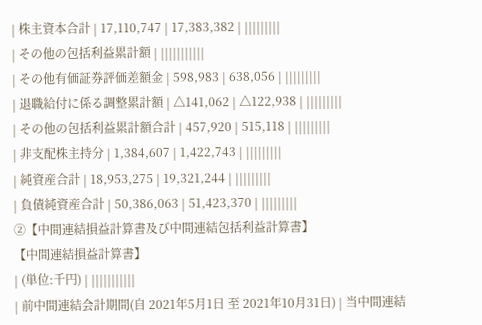| 株主資本合計 | 17,110,747 | 17,383,382 | |||||||||
| その他の包括利益累計額 | |||||||||||
| その他有価証券評価差額金 | 598,983 | 638,056 | |||||||||
| 退職給付に係る調整累計額 | △141,062 | △122,938 | |||||||||
| その他の包括利益累計額合計 | 457,920 | 515,118 | |||||||||
| 非支配株主持分 | 1,384,607 | 1,422,743 | |||||||||
| 純資産合計 | 18,953,275 | 19,321,244 | |||||||||
| 負債純資産合計 | 50,386,063 | 51,423,370 | |||||||||
②【中間連結損益計算書及び中間連結包括利益計算書】
【中間連結損益計算書】
| (単位:千円) | |||||||||||
| 前中間連結会計期間(自 2021年5月1日 至 2021年10月31日) | 当中間連結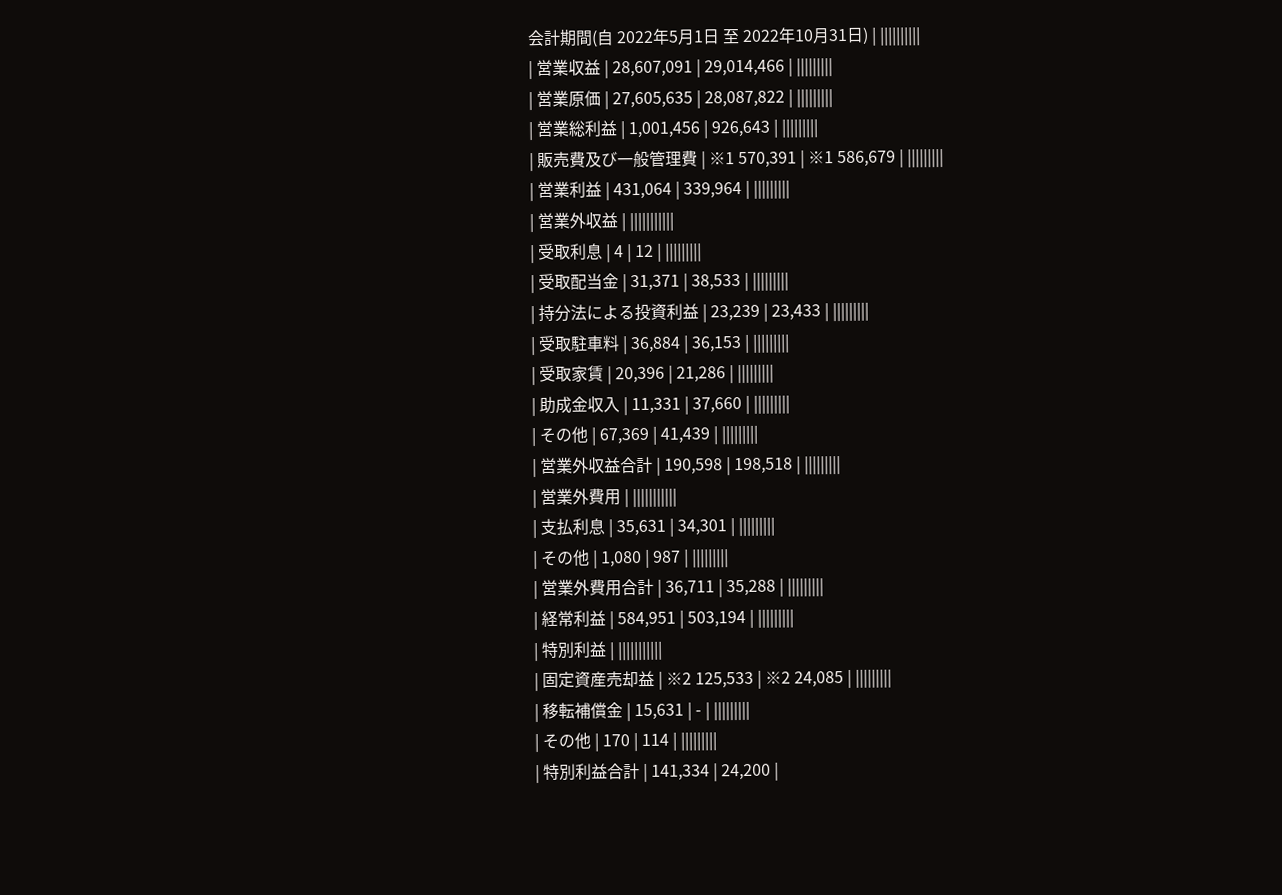会計期間(自 2022年5月1日 至 2022年10月31日) | ||||||||||
| 営業収益 | 28,607,091 | 29,014,466 | |||||||||
| 営業原価 | 27,605,635 | 28,087,822 | |||||||||
| 営業総利益 | 1,001,456 | 926,643 | |||||||||
| 販売費及び一般管理費 | ※1 570,391 | ※1 586,679 | |||||||||
| 営業利益 | 431,064 | 339,964 | |||||||||
| 営業外収益 | |||||||||||
| 受取利息 | 4 | 12 | |||||||||
| 受取配当金 | 31,371 | 38,533 | |||||||||
| 持分法による投資利益 | 23,239 | 23,433 | |||||||||
| 受取駐車料 | 36,884 | 36,153 | |||||||||
| 受取家賃 | 20,396 | 21,286 | |||||||||
| 助成金収入 | 11,331 | 37,660 | |||||||||
| その他 | 67,369 | 41,439 | |||||||||
| 営業外収益合計 | 190,598 | 198,518 | |||||||||
| 営業外費用 | |||||||||||
| 支払利息 | 35,631 | 34,301 | |||||||||
| その他 | 1,080 | 987 | |||||||||
| 営業外費用合計 | 36,711 | 35,288 | |||||||||
| 経常利益 | 584,951 | 503,194 | |||||||||
| 特別利益 | |||||||||||
| 固定資産売却益 | ※2 125,533 | ※2 24,085 | |||||||||
| 移転補償金 | 15,631 | - | |||||||||
| その他 | 170 | 114 | |||||||||
| 特別利益合計 | 141,334 | 24,200 |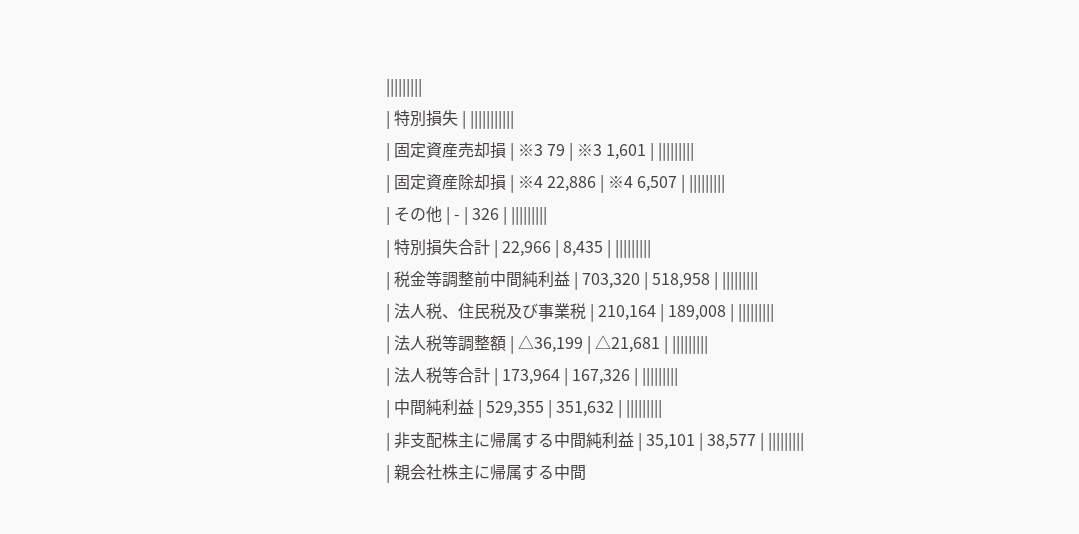|||||||||
| 特別損失 | |||||||||||
| 固定資産売却損 | ※3 79 | ※3 1,601 | |||||||||
| 固定資産除却損 | ※4 22,886 | ※4 6,507 | |||||||||
| その他 | - | 326 | |||||||||
| 特別損失合計 | 22,966 | 8,435 | |||||||||
| 税金等調整前中間純利益 | 703,320 | 518,958 | |||||||||
| 法人税、住民税及び事業税 | 210,164 | 189,008 | |||||||||
| 法人税等調整額 | △36,199 | △21,681 | |||||||||
| 法人税等合計 | 173,964 | 167,326 | |||||||||
| 中間純利益 | 529,355 | 351,632 | |||||||||
| 非支配株主に帰属する中間純利益 | 35,101 | 38,577 | |||||||||
| 親会社株主に帰属する中間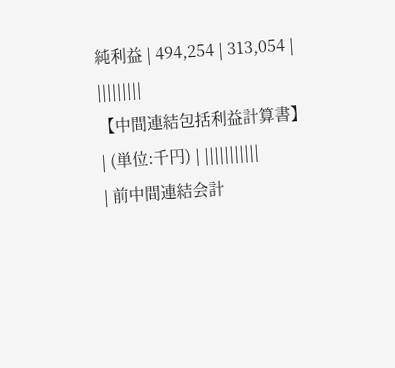純利益 | 494,254 | 313,054 | |||||||||
【中間連結包括利益計算書】
| (単位:千円) | |||||||||||
| 前中間連結会計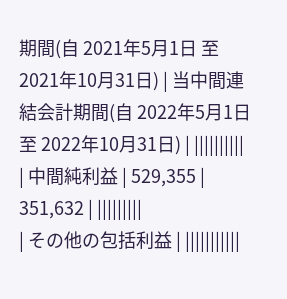期間(自 2021年5月1日 至 2021年10月31日) | 当中間連結会計期間(自 2022年5月1日 至 2022年10月31日) | ||||||||||
| 中間純利益 | 529,355 | 351,632 | |||||||||
| その他の包括利益 | |||||||||||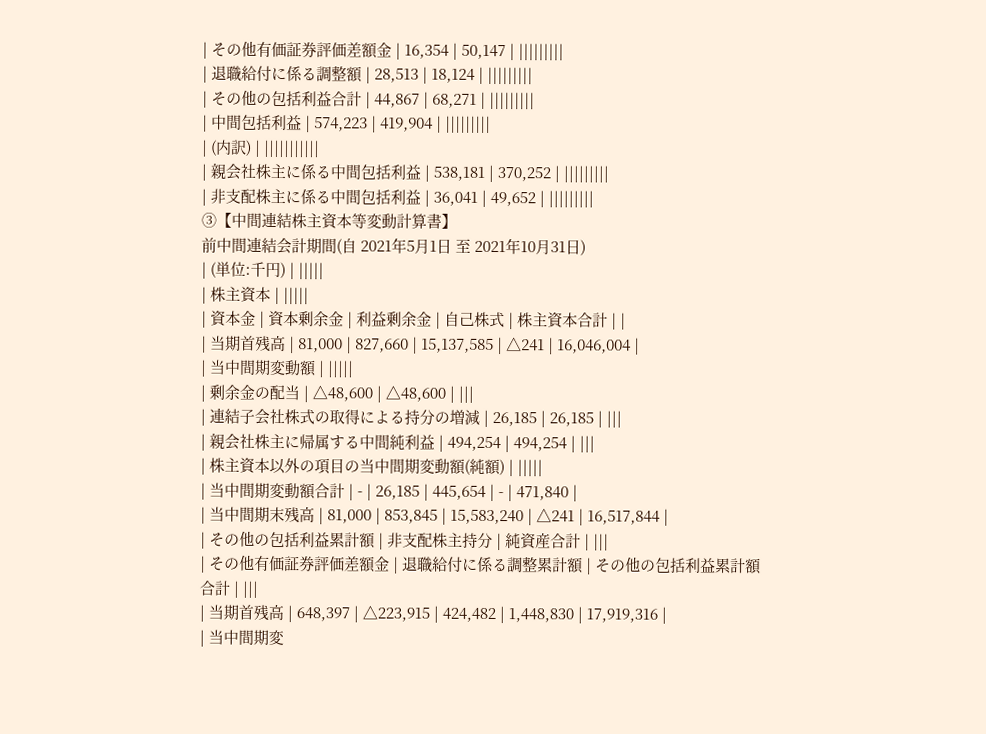| その他有価証券評価差額金 | 16,354 | 50,147 | |||||||||
| 退職給付に係る調整額 | 28,513 | 18,124 | |||||||||
| その他の包括利益合計 | 44,867 | 68,271 | |||||||||
| 中間包括利益 | 574,223 | 419,904 | |||||||||
| (内訳) | |||||||||||
| 親会社株主に係る中間包括利益 | 538,181 | 370,252 | |||||||||
| 非支配株主に係る中間包括利益 | 36,041 | 49,652 | |||||||||
③【中間連結株主資本等変動計算書】
前中間連結会計期間(自 2021年5月1日 至 2021年10月31日)
| (単位:千円) | |||||
| 株主資本 | |||||
| 資本金 | 資本剰余金 | 利益剰余金 | 自己株式 | 株主資本合計 | |
| 当期首残高 | 81,000 | 827,660 | 15,137,585 | △241 | 16,046,004 |
| 当中間期変動額 | |||||
| 剰余金の配当 | △48,600 | △48,600 | |||
| 連結子会社株式の取得による持分の増減 | 26,185 | 26,185 | |||
| 親会社株主に帰属する中間純利益 | 494,254 | 494,254 | |||
| 株主資本以外の項目の当中間期変動額(純額) | |||||
| 当中間期変動額合計 | - | 26,185 | 445,654 | - | 471,840 |
| 当中間期末残高 | 81,000 | 853,845 | 15,583,240 | △241 | 16,517,844 |
| その他の包括利益累計額 | 非支配株主持分 | 純資産合計 | |||
| その他有価証券評価差額金 | 退職給付に係る調整累計額 | その他の包括利益累計額合計 | |||
| 当期首残高 | 648,397 | △223,915 | 424,482 | 1,448,830 | 17,919,316 |
| 当中間期変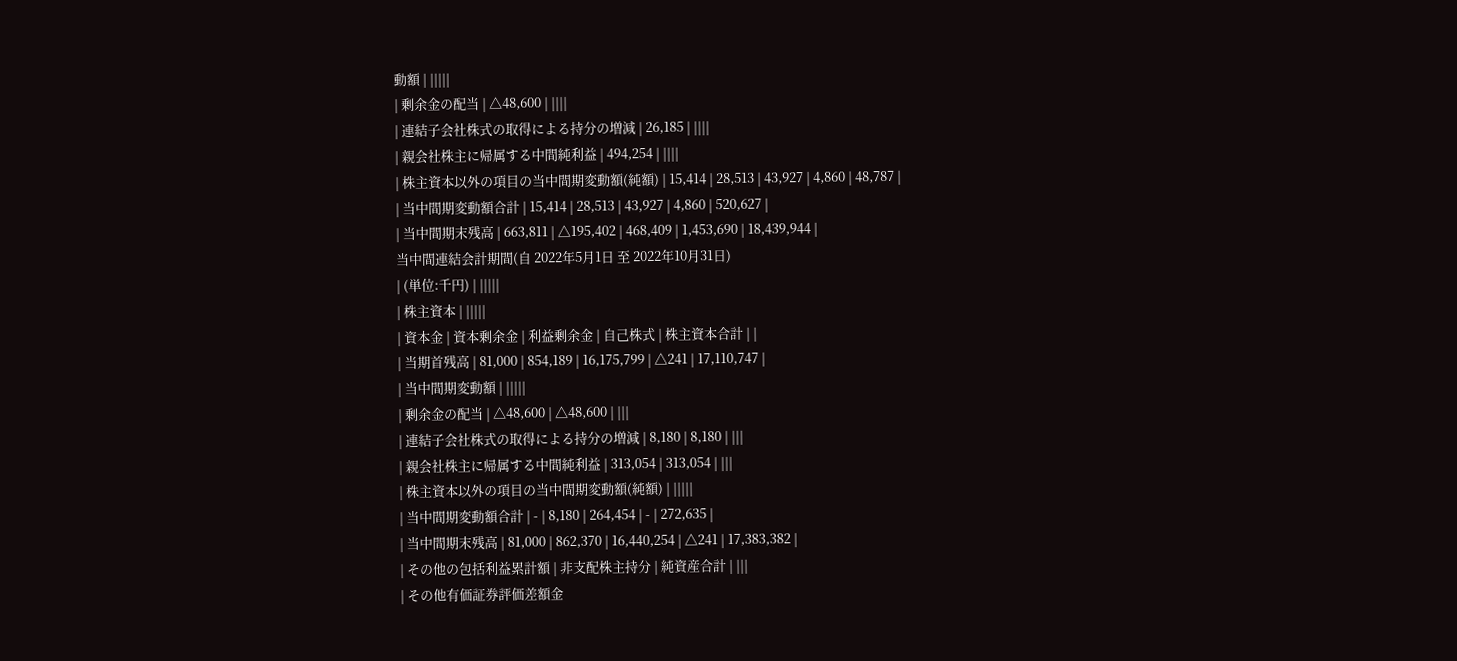動額 | |||||
| 剰余金の配当 | △48,600 | ||||
| 連結子会社株式の取得による持分の増減 | 26,185 | ||||
| 親会社株主に帰属する中間純利益 | 494,254 | ||||
| 株主資本以外の項目の当中間期変動額(純額) | 15,414 | 28,513 | 43,927 | 4,860 | 48,787 |
| 当中間期変動額合計 | 15,414 | 28,513 | 43,927 | 4,860 | 520,627 |
| 当中間期末残高 | 663,811 | △195,402 | 468,409 | 1,453,690 | 18,439,944 |
当中間連結会計期間(自 2022年5月1日 至 2022年10月31日)
| (単位:千円) | |||||
| 株主資本 | |||||
| 資本金 | 資本剰余金 | 利益剰余金 | 自己株式 | 株主資本合計 | |
| 当期首残高 | 81,000 | 854,189 | 16,175,799 | △241 | 17,110,747 |
| 当中間期変動額 | |||||
| 剰余金の配当 | △48,600 | △48,600 | |||
| 連結子会社株式の取得による持分の増減 | 8,180 | 8,180 | |||
| 親会社株主に帰属する中間純利益 | 313,054 | 313,054 | |||
| 株主資本以外の項目の当中間期変動額(純額) | |||||
| 当中間期変動額合計 | - | 8,180 | 264,454 | - | 272,635 |
| 当中間期末残高 | 81,000 | 862,370 | 16,440,254 | △241 | 17,383,382 |
| その他の包括利益累計額 | 非支配株主持分 | 純資産合計 | |||
| その他有価証券評価差額金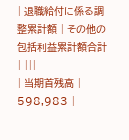| 退職給付に係る調整累計額 | その他の包括利益累計額合計 | |||
| 当期首残高 | 598,983 |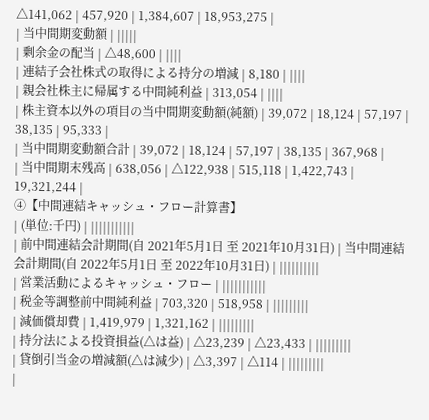△141,062 | 457,920 | 1,384,607 | 18,953,275 |
| 当中間期変動額 | |||||
| 剰余金の配当 | △48,600 | ||||
| 連結子会社株式の取得による持分の増減 | 8,180 | ||||
| 親会社株主に帰属する中間純利益 | 313,054 | ||||
| 株主資本以外の項目の当中間期変動額(純額) | 39,072 | 18,124 | 57,197 | 38,135 | 95,333 |
| 当中間期変動額合計 | 39,072 | 18,124 | 57,197 | 38,135 | 367,968 |
| 当中間期末残高 | 638,056 | △122,938 | 515,118 | 1,422,743 | 19,321,244 |
④【中間連結キャッシュ・フロー計算書】
| (単位:千円) | |||||||||||
| 前中間連結会計期間(自 2021年5月1日 至 2021年10月31日) | 当中間連結会計期間(自 2022年5月1日 至 2022年10月31日) | ||||||||||
| 営業活動によるキャッシュ・フロー | |||||||||||
| 税金等調整前中間純利益 | 703,320 | 518,958 | |||||||||
| 減価償却費 | 1,419,979 | 1,321,162 | |||||||||
| 持分法による投資損益(△は益) | △23,239 | △23,433 | |||||||||
| 貸倒引当金の増減額(△は減少) | △3,397 | △114 | |||||||||
|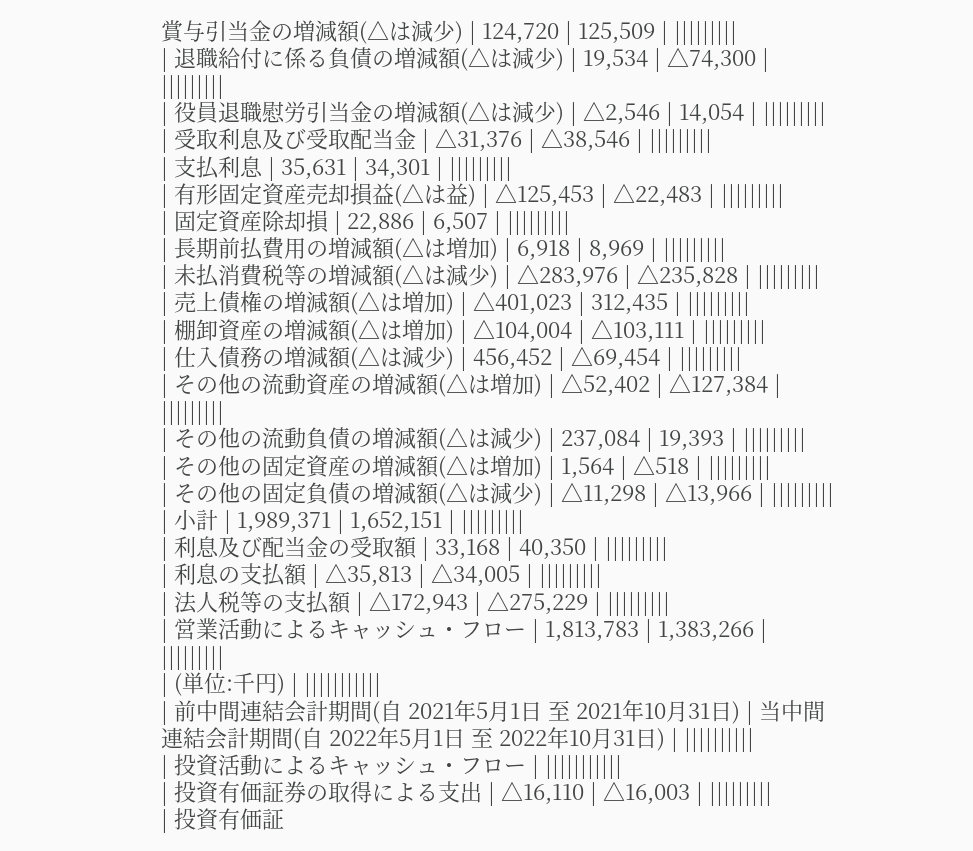賞与引当金の増減額(△は減少) | 124,720 | 125,509 | |||||||||
| 退職給付に係る負債の増減額(△は減少) | 19,534 | △74,300 | |||||||||
| 役員退職慰労引当金の増減額(△は減少) | △2,546 | 14,054 | |||||||||
| 受取利息及び受取配当金 | △31,376 | △38,546 | |||||||||
| 支払利息 | 35,631 | 34,301 | |||||||||
| 有形固定資産売却損益(△は益) | △125,453 | △22,483 | |||||||||
| 固定資産除却損 | 22,886 | 6,507 | |||||||||
| 長期前払費用の増減額(△は増加) | 6,918 | 8,969 | |||||||||
| 未払消費税等の増減額(△は減少) | △283,976 | △235,828 | |||||||||
| 売上債権の増減額(△は増加) | △401,023 | 312,435 | |||||||||
| 棚卸資産の増減額(△は増加) | △104,004 | △103,111 | |||||||||
| 仕入債務の増減額(△は減少) | 456,452 | △69,454 | |||||||||
| その他の流動資産の増減額(△は増加) | △52,402 | △127,384 | |||||||||
| その他の流動負債の増減額(△は減少) | 237,084 | 19,393 | |||||||||
| その他の固定資産の増減額(△は増加) | 1,564 | △518 | |||||||||
| その他の固定負債の増減額(△は減少) | △11,298 | △13,966 | |||||||||
| 小計 | 1,989,371 | 1,652,151 | |||||||||
| 利息及び配当金の受取額 | 33,168 | 40,350 | |||||||||
| 利息の支払額 | △35,813 | △34,005 | |||||||||
| 法人税等の支払額 | △172,943 | △275,229 | |||||||||
| 営業活動によるキャッシュ・フロー | 1,813,783 | 1,383,266 | |||||||||
| (単位:千円) | |||||||||||
| 前中間連結会計期間(自 2021年5月1日 至 2021年10月31日) | 当中間連結会計期間(自 2022年5月1日 至 2022年10月31日) | ||||||||||
| 投資活動によるキャッシュ・フロー | |||||||||||
| 投資有価証券の取得による支出 | △16,110 | △16,003 | |||||||||
| 投資有価証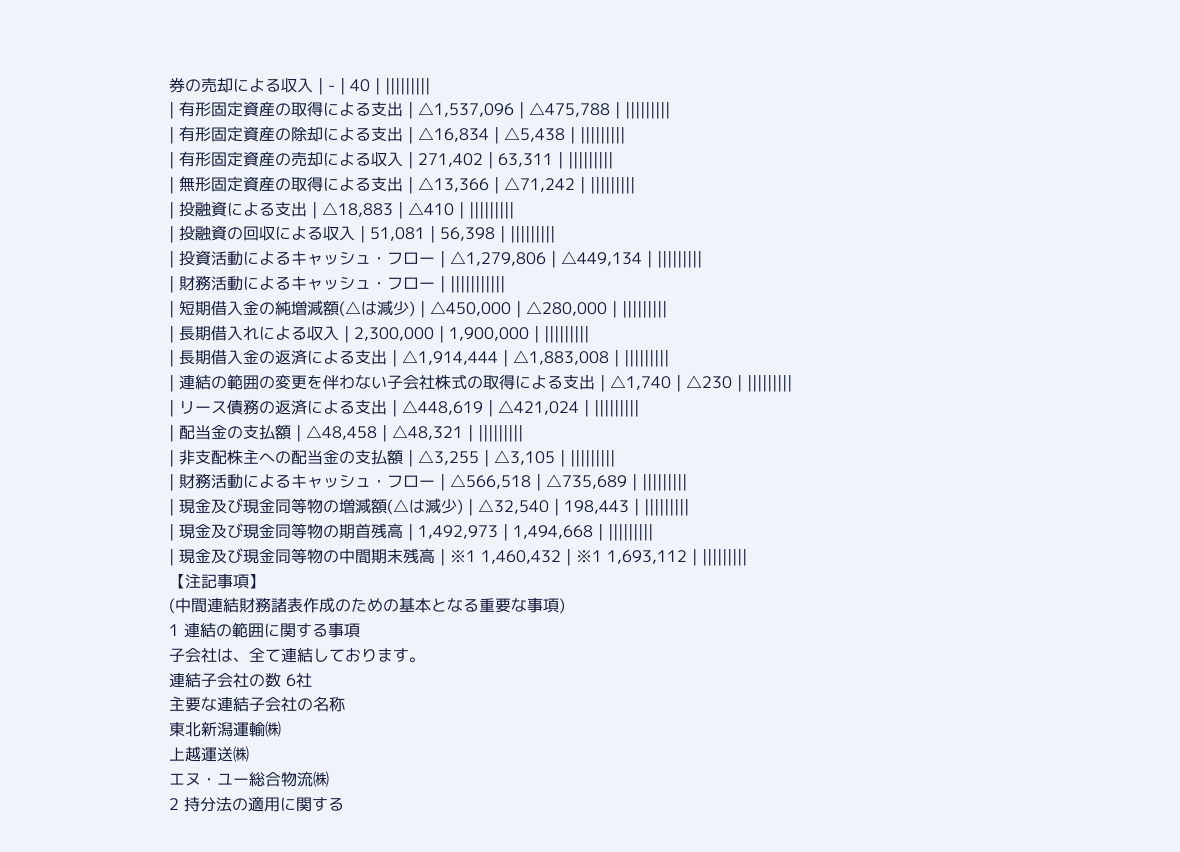券の売却による収入 | - | 40 | |||||||||
| 有形固定資産の取得による支出 | △1,537,096 | △475,788 | |||||||||
| 有形固定資産の除却による支出 | △16,834 | △5,438 | |||||||||
| 有形固定資産の売却による収入 | 271,402 | 63,311 | |||||||||
| 無形固定資産の取得による支出 | △13,366 | △71,242 | |||||||||
| 投融資による支出 | △18,883 | △410 | |||||||||
| 投融資の回収による収入 | 51,081 | 56,398 | |||||||||
| 投資活動によるキャッシュ・フロー | △1,279,806 | △449,134 | |||||||||
| 財務活動によるキャッシュ・フロー | |||||||||||
| 短期借入金の純増減額(△は減少) | △450,000 | △280,000 | |||||||||
| 長期借入れによる収入 | 2,300,000 | 1,900,000 | |||||||||
| 長期借入金の返済による支出 | △1,914,444 | △1,883,008 | |||||||||
| 連結の範囲の変更を伴わない子会社株式の取得による支出 | △1,740 | △230 | |||||||||
| リース債務の返済による支出 | △448,619 | △421,024 | |||||||||
| 配当金の支払額 | △48,458 | △48,321 | |||||||||
| 非支配株主への配当金の支払額 | △3,255 | △3,105 | |||||||||
| 財務活動によるキャッシュ・フロー | △566,518 | △735,689 | |||||||||
| 現金及び現金同等物の増減額(△は減少) | △32,540 | 198,443 | |||||||||
| 現金及び現金同等物の期首残高 | 1,492,973 | 1,494,668 | |||||||||
| 現金及び現金同等物の中間期末残高 | ※1 1,460,432 | ※1 1,693,112 | |||||||||
【注記事項】
(中間連結財務諸表作成のための基本となる重要な事項)
1 連結の範囲に関する事項
子会社は、全て連結しております。
連結子会社の数 6社
主要な連結子会社の名称
東北新潟運輸㈱
上越運送㈱
エヌ・ユー総合物流㈱
2 持分法の適用に関する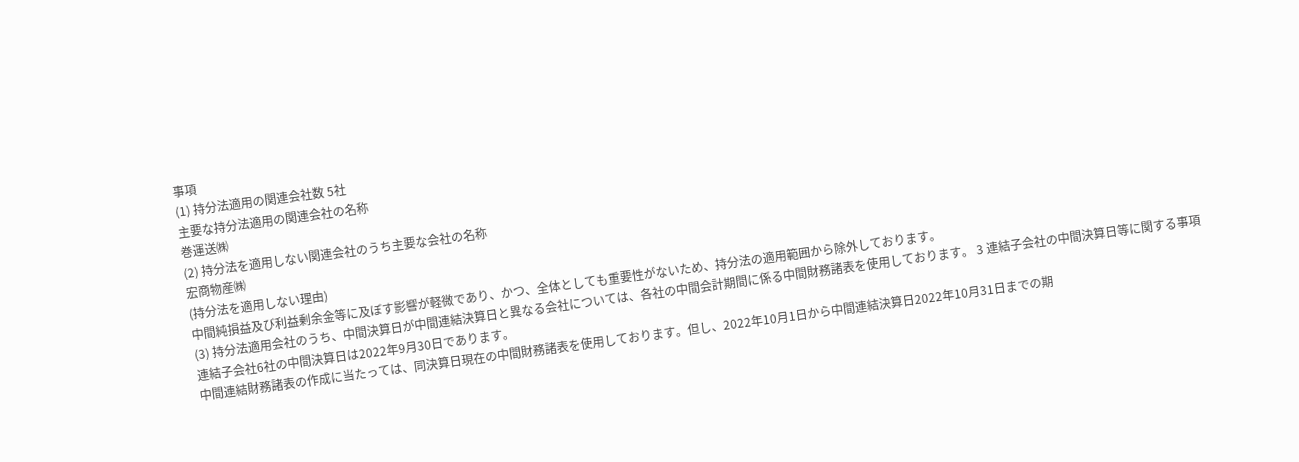事項
(1) 持分法適用の関連会社数 5社
主要な持分法適用の関連会社の名称
巻運送㈱
(2) 持分法を適用しない関連会社のうち主要な会社の名称
宏商物産㈱
(持分法を適用しない理由)
中間純損益及び利益剰余金等に及ぼす影響が軽微であり、かつ、全体としても重要性がないため、持分法の適用範囲から除外しております。
(3) 持分法適用会社のうち、中間決算日が中間連結決算日と異なる会社については、各社の中間会計期間に係る中間財務諸表を使用しております。 3 連結子会社の中間決算日等に関する事項
連結子会社6社の中間決算日は2022年9月30日であります。
中間連結財務諸表の作成に当たっては、同決算日現在の中間財務諸表を使用しております。但し、2022年10月1日から中間連結決算日2022年10月31日までの期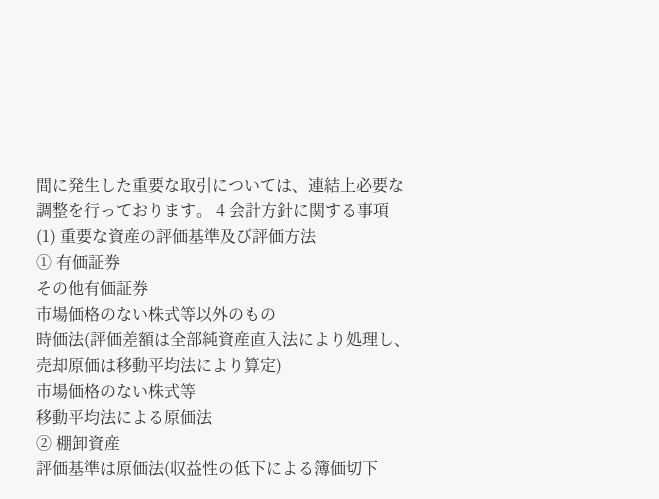間に発生した重要な取引については、連結上必要な調整を行っております。 4 会計方針に関する事項
(1) 重要な資産の評価基準及び評価方法
① 有価証券
その他有価証券
市場価格のない株式等以外のもの
時価法(評価差額は全部純資産直入法により処理し、売却原価は移動平均法により算定)
市場価格のない株式等
移動平均法による原価法
② 棚卸資産
評価基準は原価法(収益性の低下による簿価切下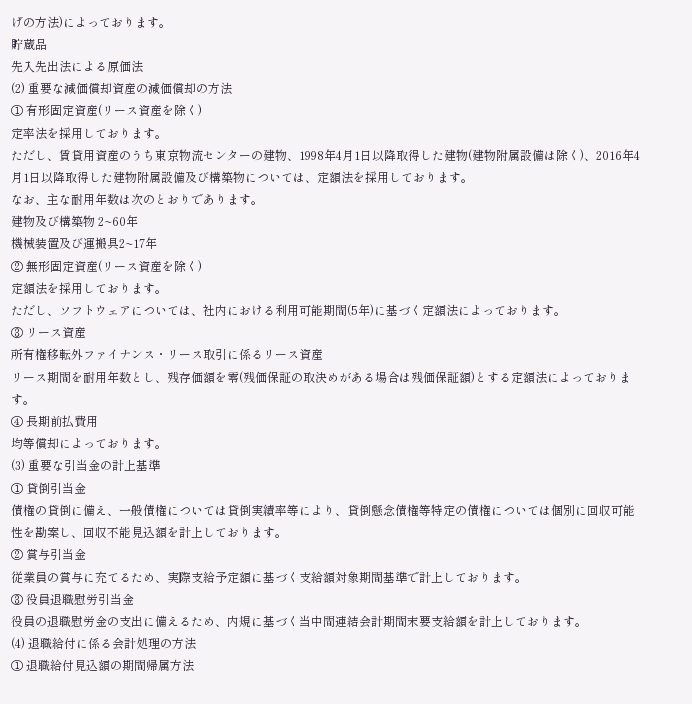げの方法)によっております。
貯蔵品
先入先出法による原価法
(2) 重要な減価償却資産の減価償却の方法
① 有形固定資産(リース資産を除く)
定率法を採用しております。
ただし、賃貸用資産のうち東京物流センターの建物、1998年4月1日以降取得した建物(建物附属設備は除く)、2016年4月1日以降取得した建物附属設備及び構築物については、定額法を採用しております。
なお、主な耐用年数は次のとおりであります。
建物及び構築物 2~60年
機械装置及び運搬具2~17年
② 無形固定資産(リース資産を除く)
定額法を採用しております。
ただし、ソフトウェアについては、社内における利用可能期間(5年)に基づく定額法によっております。
③ リース資産
所有権移転外ファイナンス・リース取引に係るリース資産
リース期間を耐用年数とし、残存価額を零(残価保証の取決めがある場合は残価保証額)とする定額法によっております。
④ 長期前払費用
均等償却によっております。
(3) 重要な引当金の計上基準
① 貸倒引当金
債権の貸倒に備え、一般債権については貸倒実績率等により、貸倒懸念債権等特定の債権については個別に回収可能性を勘案し、回収不能見込額を計上しております。
② 賞与引当金
従業員の賞与に充てるため、実際支給予定額に基づく支給額対象期間基準で計上しております。
③ 役員退職慰労引当金
役員の退職慰労金の支出に備えるため、内規に基づく当中間連結会計期間末要支給額を計上しております。
(4) 退職給付に係る会計処理の方法
① 退職給付見込額の期間帰属方法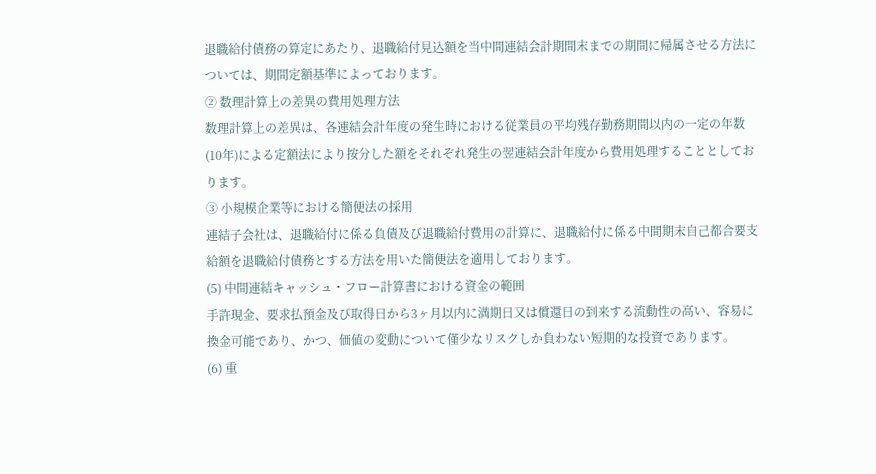退職給付債務の算定にあたり、退職給付見込額を当中間連結会計期間末までの期間に帰属させる方法については、期間定額基準によっております。
② 数理計算上の差異の費用処理方法
数理計算上の差異は、各連結会計年度の発生時における従業員の平均残存勤務期間以内の一定の年数(10年)による定額法により按分した額をそれぞれ発生の翌連結会計年度から費用処理することとしております。
③ 小規模企業等における簡便法の採用
連結子会社は、退職給付に係る負債及び退職給付費用の計算に、退職給付に係る中間期末自己都合要支給額を退職給付債務とする方法を用いた簡便法を適用しております。
(5) 中間連結キャッシュ・フロー計算書における資金の範囲
手許現金、要求払預金及び取得日から3ヶ月以内に満期日又は償還日の到来する流動性の高い、容易に換金可能であり、かつ、価値の変動について僅少なリスクしか負わない短期的な投資であります。
(6) 重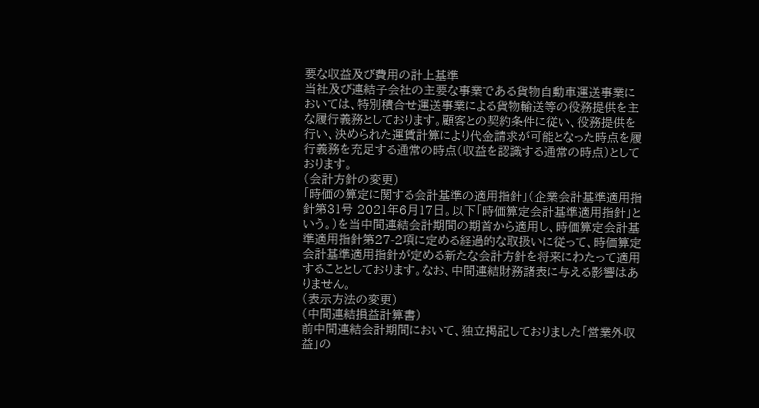要な収益及び費用の計上基準
当社及び連結子会社の主要な事業である貨物自動車運送事業においては、特別積合せ運送事業による貨物輸送等の役務提供を主な履行義務としております。顧客との契約条件に従い、役務提供を行い、決められた運賃計算により代金請求が可能となった時点を履行義務を充足する通常の時点(収益を認識する通常の時点)としております。
(会計方針の変更)
「時価の算定に関する会計基準の適用指針」(企業会計基準適用指針第31号 2021年6月17日。以下「時価算定会計基準適用指針」という。)を当中間連結会計期間の期首から適用し、時価算定会計基準適用指針第27-2項に定める経過的な取扱いに従って、時価算定会計基準適用指針が定める新たな会計方針を将来にわたって適用することとしております。なお、中間連結財務諸表に与える影響はありません。
(表示方法の変更)
(中間連結損益計算書)
前中間連結会計期間において、独立掲記しておりました「営業外収益」の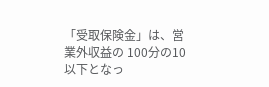「受取保険金」は、営業外収益の 100分の10以下となっ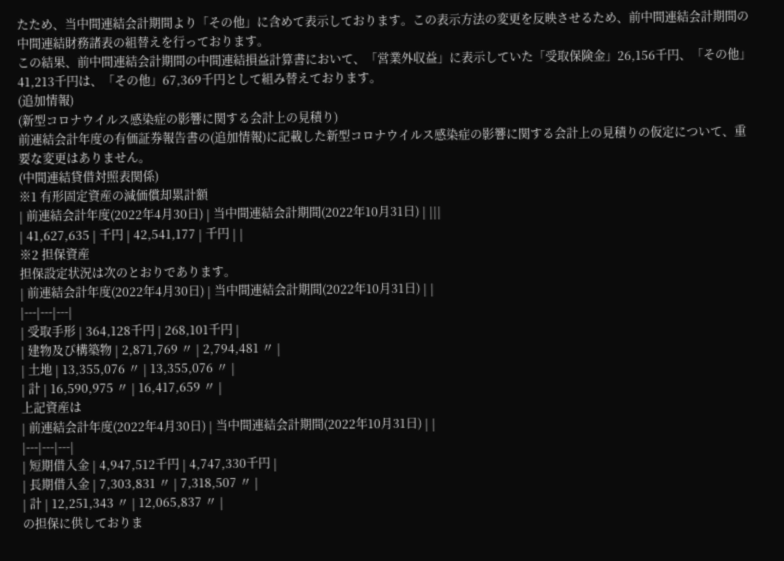たため、当中間連結会計期間より「その他」に含めて表示しております。この表示方法の変更を反映させるため、前中間連結会計期間の中間連結財務諸表の組替えを行っております。
この結果、前中間連結会計期間の中間連結損益計算書において、「営業外収益」に表示していた「受取保険金」26,156千円、「その他」41,213千円は、「その他」67,369千円として組み替えております。
(追加情報)
(新型コロナウイルス感染症の影響に関する会計上の見積り)
前連結会計年度の有価証券報告書の(追加情報)に記載した新型コロナウイルス感染症の影響に関する会計上の見積りの仮定について、重要な変更はありません。
(中間連結貸借対照表関係)
※1 有形固定資産の減価償却累計額
| 前連結会計年度(2022年4月30日) | 当中間連結会計期間(2022年10月31日) | |||
| 41,627,635 | 千円 | 42,541,177 | 千円 | |
※2 担保資産
担保設定状況は次のとおりであります。
| 前連結会計年度(2022年4月30日) | 当中間連結会計期間(2022年10月31日) | |
|---|---|---|
| 受取手形 | 364,128千円 | 268,101千円 |
| 建物及び構築物 | 2,871,769 〃 | 2,794,481 〃 |
| 土地 | 13,355,076 〃 | 13,355,076 〃 |
| 計 | 16,590,975 〃 | 16,417,659 〃 |
上記資産は
| 前連結会計年度(2022年4月30日) | 当中間連結会計期間(2022年10月31日) | |
|---|---|---|
| 短期借入金 | 4,947,512千円 | 4,747,330千円 |
| 長期借入金 | 7,303,831 〃 | 7,318,507 〃 |
| 計 | 12,251,343 〃 | 12,065,837 〃 |
の担保に供しておりま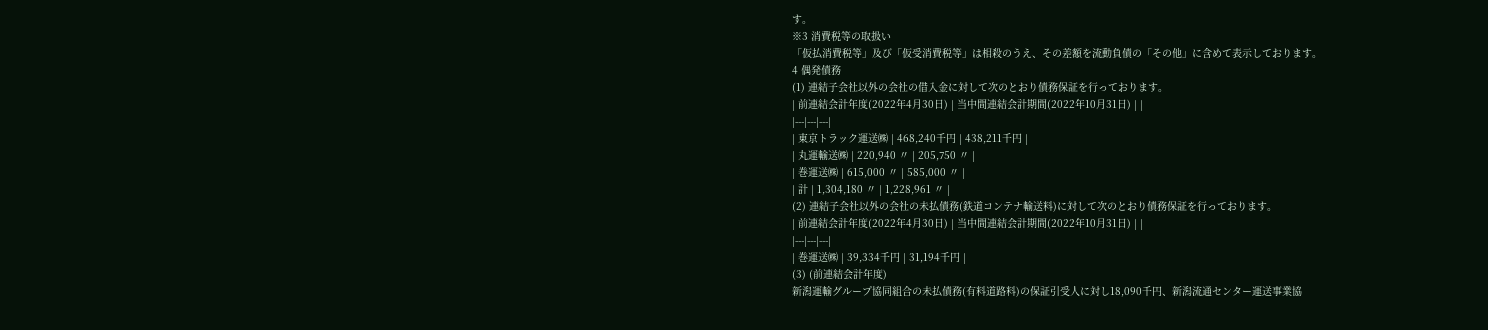す。
※3 消費税等の取扱い
「仮払消費税等」及び「仮受消費税等」は相殺のうえ、その差額を流動負債の「その他」に含めて表示しております。
4 偶発債務
(1) 連結子会社以外の会社の借入金に対して次のとおり債務保証を行っております。
| 前連結会計年度(2022年4月30日) | 当中間連結会計期間(2022年10月31日) | |
|---|---|---|
| 東京トラック運送㈱ | 468,240千円 | 438,211千円 |
| 丸運輸送㈱ | 220,940 〃 | 205,750 〃 |
| 巻運送㈱ | 615,000 〃 | 585,000 〃 |
| 計 | 1,304,180 〃 | 1,228,961 〃 |
(2) 連結子会社以外の会社の未払債務(鉄道コンテナ輸送料)に対して次のとおり債務保証を行っております。
| 前連結会計年度(2022年4月30日) | 当中間連結会計期間(2022年10月31日) | |
|---|---|---|
| 巻運送㈱ | 39,334千円 | 31,194千円 |
(3) (前連結会計年度)
新潟運輸グループ協同組合の未払債務(有料道路料)の保証引受人に対し18,090千円、新潟流通センター運送事業協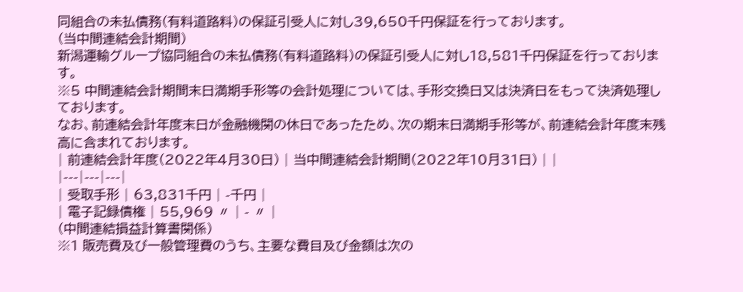同組合の未払債務(有料道路料)の保証引受人に対し39,650千円保証を行っております。
(当中間連結会計期間)
新潟運輸グループ協同組合の未払債務(有料道路料)の保証引受人に対し18,581千円保証を行っております。
※5 中間連結会計期間末日満期手形等の会計処理については、手形交換日又は決済日をもって決済処理しております。
なお、前連結会計年度末日が金融機関の休日であったため、次の期末日満期手形等が、前連結会計年度末残高に含まれております。
| 前連結会計年度(2022年4月30日) | 当中間連結会計期間(2022年10月31日) | |
|---|---|---|
| 受取手形 | 63,831千円 | -千円 |
| 電子記録債権 | 55,969 〃 | - 〃 |
(中間連結損益計算書関係)
※1 販売費及び一般管理費のうち、主要な費目及び金額は次の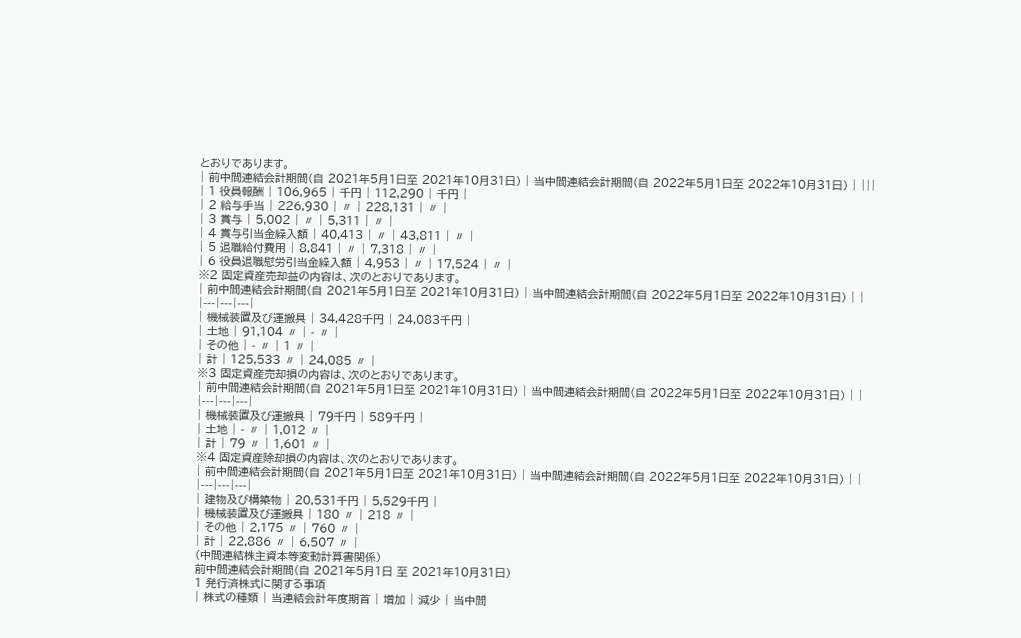とおりであります。
| 前中間連結会計期間(自 2021年5月1日至 2021年10月31日) | 当中間連結会計期間(自 2022年5月1日至 2022年10月31日) | |||
| 1 役員報酬 | 106,965 | 千円 | 112,290 | 千円 |
| 2 給与手当 | 226,930 | 〃 | 228,131 | 〃 |
| 3 賞与 | 5,002 | 〃 | 5,311 | 〃 |
| 4 賞与引当金繰入額 | 40,413 | 〃 | 43,811 | 〃 |
| 5 退職給付費用 | 8,841 | 〃 | 7,318 | 〃 |
| 6 役員退職慰労引当金繰入額 | 4,953 | 〃 | 17,524 | 〃 |
※2 固定資産売却益の内容は、次のとおりであります。
| 前中間連結会計期間(自 2021年5月1日至 2021年10月31日) | 当中間連結会計期間(自 2022年5月1日至 2022年10月31日) | |
|---|---|---|
| 機械装置及び運搬具 | 34,428千円 | 24,083千円 |
| 土地 | 91,104 〃 | - 〃 |
| その他 | - 〃 | 1 〃 |
| 計 | 125,533 〃 | 24,085 〃 |
※3 固定資産売却損の内容は、次のとおりであります。
| 前中間連結会計期間(自 2021年5月1日至 2021年10月31日) | 当中間連結会計期間(自 2022年5月1日至 2022年10月31日) | |
|---|---|---|
| 機械装置及び運搬具 | 79千円 | 589千円 |
| 土地 | - 〃 | 1,012 〃 |
| 計 | 79 〃 | 1,601 〃 |
※4 固定資産除却損の内容は、次のとおりであります。
| 前中間連結会計期間(自 2021年5月1日至 2021年10月31日) | 当中間連結会計期間(自 2022年5月1日至 2022年10月31日) | |
|---|---|---|
| 建物及び構築物 | 20,531千円 | 5,529千円 |
| 機械装置及び運搬具 | 180 〃 | 218 〃 |
| その他 | 2,175 〃 | 760 〃 |
| 計 | 22,886 〃 | 6,507 〃 |
(中間連結株主資本等変動計算書関係)
前中間連結会計期間(自 2021年5月1日 至 2021年10月31日)
1 発行済株式に関する事項
| 株式の種類 | 当連結会計年度期首 | 増加 | 減少 | 当中間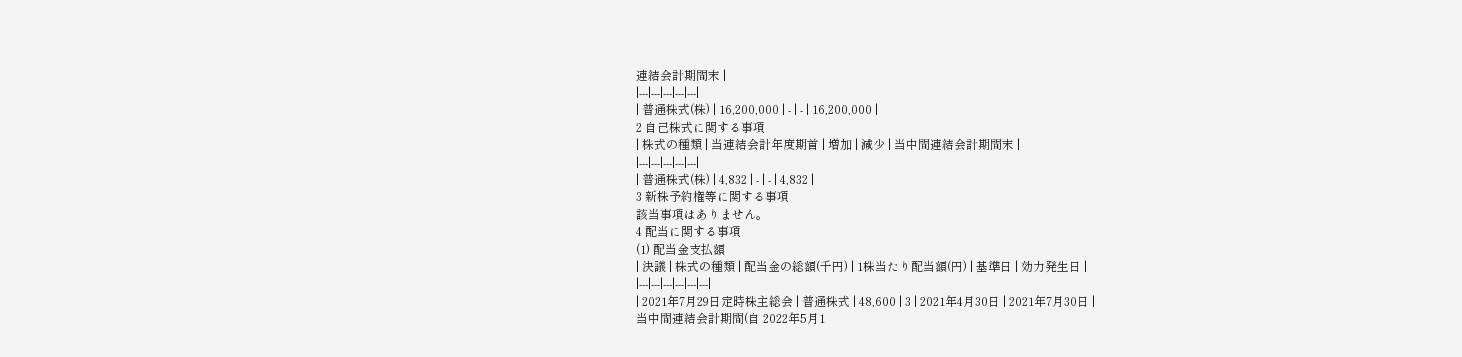連結会計期間末 |
|---|---|---|---|---|
| 普通株式(株) | 16,200,000 | - | - | 16,200,000 |
2 自己株式に関する事項
| 株式の種類 | 当連結会計年度期首 | 増加 | 減少 | 当中間連結会計期間末 |
|---|---|---|---|---|
| 普通株式(株) | 4,832 | - | - | 4,832 |
3 新株予約権等に関する事項
該当事項はありません。
4 配当に関する事項
(1) 配当金支払額
| 決議 | 株式の種類 | 配当金の総額(千円) | 1株当たり配当額(円) | 基準日 | 効力発生日 |
|---|---|---|---|---|---|
| 2021年7月29日定時株主総会 | 普通株式 | 48,600 | 3 | 2021年4月30日 | 2021年7月30日 |
当中間連結会計期間(自 2022年5月1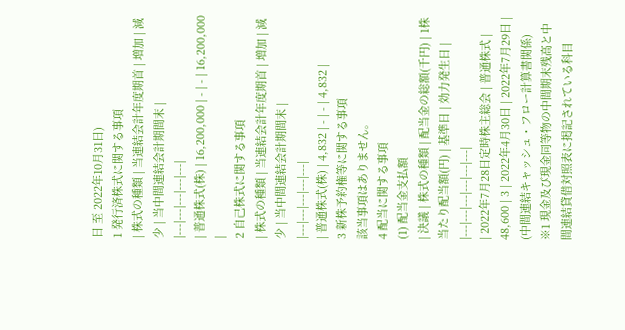日 至 2022年10月31日)
1 発行済株式に関する事項
| 株式の種類 | 当連結会計年度期首 | 増加 | 減少 | 当中間連結会計期間末 |
|---|---|---|---|---|
| 普通株式(株) | 16,200,000 | - | - | 16,200,000 |
2 自己株式に関する事項
| 株式の種類 | 当連結会計年度期首 | 増加 | 減少 | 当中間連結会計期間末 |
|---|---|---|---|---|
| 普通株式(株) | 4,832 | - | - | 4,832 |
3 新株予約権等に関する事項
該当事項はありません。
4 配当に関する事項
(1) 配当金支払額
| 決議 | 株式の種類 | 配当金の総額(千円) | 1株当たり配当額(円) | 基準日 | 効力発生日 |
|---|---|---|---|---|---|
| 2022年7月28日定時株主総会 | 普通株式 | 48,600 | 3 | 2022年4月30日 | 2022年7月29日 |
(中間連結キャッシュ・フロー計算書関係)
※1 現金及び現金同等物の中間期末残高と中間連結貸借対照表に掲記されている科目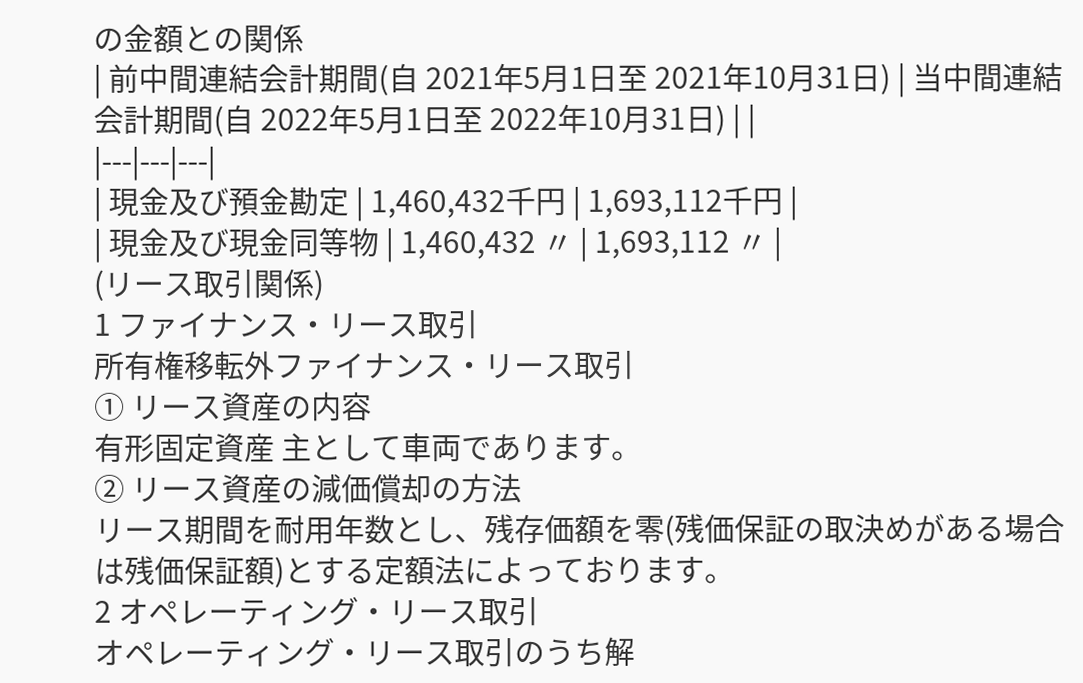の金額との関係
| 前中間連結会計期間(自 2021年5月1日至 2021年10月31日) | 当中間連結会計期間(自 2022年5月1日至 2022年10月31日) | |
|---|---|---|
| 現金及び預金勘定 | 1,460,432千円 | 1,693,112千円 |
| 現金及び現金同等物 | 1,460,432 〃 | 1,693,112 〃 |
(リース取引関係)
1 ファイナンス・リース取引
所有権移転外ファイナンス・リース取引
① リース資産の内容
有形固定資産 主として車両であります。
② リース資産の減価償却の方法
リース期間を耐用年数とし、残存価額を零(残価保証の取決めがある場合は残価保証額)とする定額法によっております。
2 オペレーティング・リース取引
オペレーティング・リース取引のうち解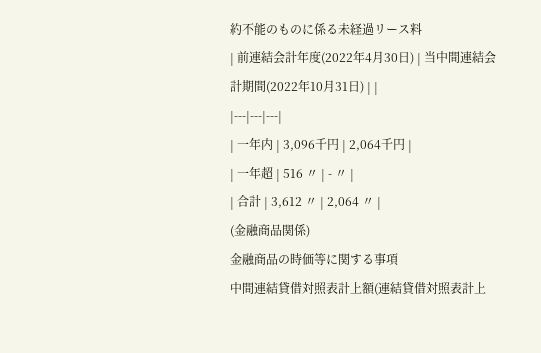約不能のものに係る未経過リース料
| 前連結会計年度(2022年4月30日) | 当中間連結会計期間(2022年10月31日) | |
|---|---|---|
| 一年内 | 3,096千円 | 2,064千円 |
| 一年超 | 516 〃 | - 〃 |
| 合計 | 3,612 〃 | 2,064 〃 |
(金融商品関係)
金融商品の時価等に関する事項
中間連結貸借対照表計上額(連結貸借対照表計上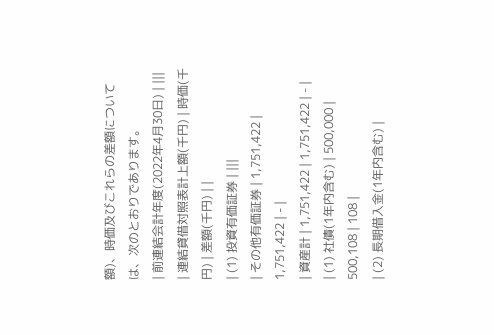額)、時価及びこれらの差額については、次のとおりであります。
| 前連結会計年度(2022年4月30日) | |||
| 連結貸借対照表計上額(千円) | 時価(千円) | 差額(千円) | |
| (1) 投資有価証券 | |||
| その他有価証券 | 1,751,422 | 1,751,422 | - |
| 資産計 | 1,751,422 | 1,751,422 | - |
| (1) 社債(1年内含む) | 500,000 | 500,108 | 108 |
| (2) 長期借入金(1年内含む) |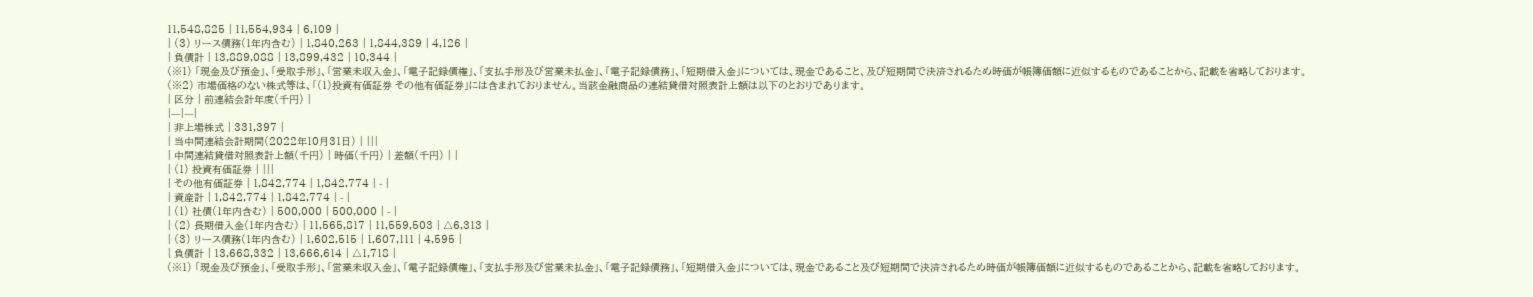11,548,825 | 11,554,934 | 6,109 |
| (3) リース債務(1年内含む) | 1,840,263 | 1,844,389 | 4,126 |
| 負債計 | 13,889,088 | 13,899,432 | 10,344 |
(※1) 「現金及び預金」、「受取手形」、「営業未収入金」、「電子記録債権」、「支払手形及び営業未払金」、「電子記録債務」、「短期借入金」については、現金であること、及び短期間で決済されるため時価が帳簿価額に近似するものであることから、記載を省略しております。
(※2) 市場価格のない株式等は、「(1)投資有価証券 その他有価証券」には含まれておりません。当該金融商品の連結貸借対照表計上額は以下のとおりであります。
| 区分 | 前連結会計年度(千円) |
|---|---|
| 非上場株式 | 331,397 |
| 当中間連結会計期間(2022年10月31日) | |||
| 中間連結貸借対照表計上額(千円) | 時価(千円) | 差額(千円) | |
| (1) 投資有価証券 | |||
| その他有価証券 | 1,842,774 | 1,842,774 | - |
| 資産計 | 1,842,774 | 1,842,774 | - |
| (1) 社債(1年内含む) | 500,000 | 500,000 | - |
| (2) 長期借入金(1年内含む) | 11,565,817 | 11,559,503 | △6,313 |
| (3) リース債務(1年内含む) | 1,602,515 | 1,607,111 | 4,595 |
| 負債計 | 13,668,332 | 13,666,614 | △1,718 |
(※1) 「現金及び預金」、「受取手形」、「営業未収入金」、「電子記録債権」、「支払手形及び営業未払金」、「電子記録債務」、「短期借入金」については、現金であること及び短期間で決済されるため時価が帳簿価額に近似するものであることから、記載を省略しております。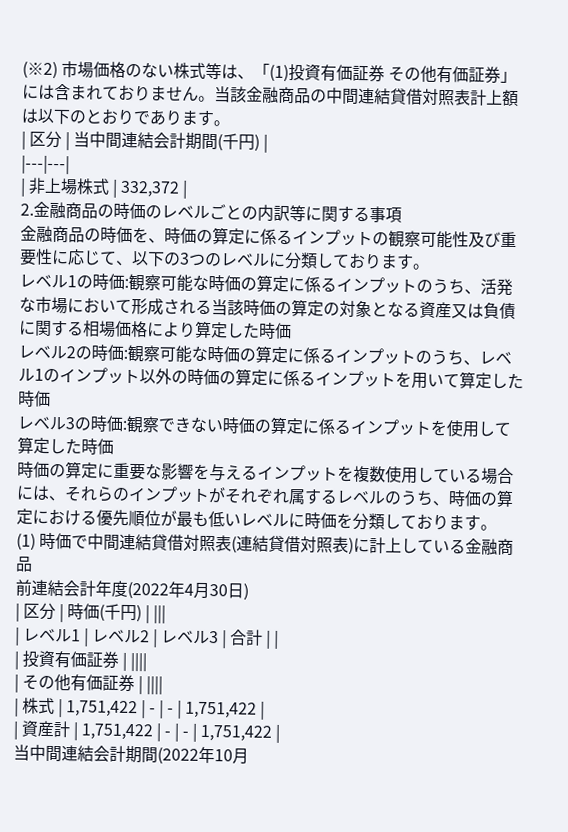(※2) 市場価格のない株式等は、「(1)投資有価証券 その他有価証券」には含まれておりません。当該金融商品の中間連結貸借対照表計上額は以下のとおりであります。
| 区分 | 当中間連結会計期間(千円) |
|---|---|
| 非上場株式 | 332,372 |
2.金融商品の時価のレベルごとの内訳等に関する事項
金融商品の時価を、時価の算定に係るインプットの観察可能性及び重要性に応じて、以下の3つのレベルに分類しております。
レベル1の時価:観察可能な時価の算定に係るインプットのうち、活発な市場において形成される当該時価の算定の対象となる資産又は負債に関する相場価格により算定した時価
レベル2の時価:観察可能な時価の算定に係るインプットのうち、レベル1のインプット以外の時価の算定に係るインプットを用いて算定した時価
レベル3の時価:観察できない時価の算定に係るインプットを使用して算定した時価
時価の算定に重要な影響を与えるインプットを複数使用している場合には、それらのインプットがそれぞれ属するレベルのうち、時価の算定における優先順位が最も低いレベルに時価を分類しております。
(1) 時価で中間連結貸借対照表(連結貸借対照表)に計上している金融商品
前連結会計年度(2022年4月30日)
| 区分 | 時価(千円) | |||
| レベル1 | レベル2 | レベル3 | 合計 | |
| 投資有価証券 | ||||
| その他有価証券 | ||||
| 株式 | 1,751,422 | - | - | 1,751,422 |
| 資産計 | 1,751,422 | - | - | 1,751,422 |
当中間連結会計期間(2022年10月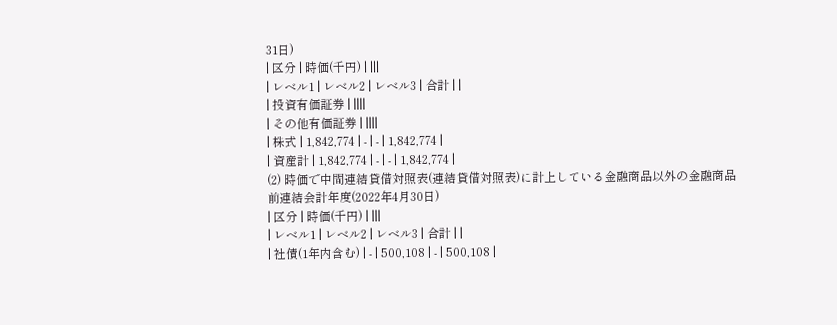31日)
| 区分 | 時価(千円) | |||
| レベル1 | レベル2 | レベル3 | 合計 | |
| 投資有価証券 | ||||
| その他有価証券 | ||||
| 株式 | 1,842,774 | - | - | 1,842,774 |
| 資産計 | 1,842,774 | - | - | 1,842,774 |
(2) 時価で中間連結貸借対照表(連結貸借対照表)に計上している金融商品以外の金融商品
前連結会計年度(2022年4月30日)
| 区分 | 時価(千円) | |||
| レベル1 | レベル2 | レベル3 | 合計 | |
| 社債(1年内含む) | - | 500,108 | - | 500,108 |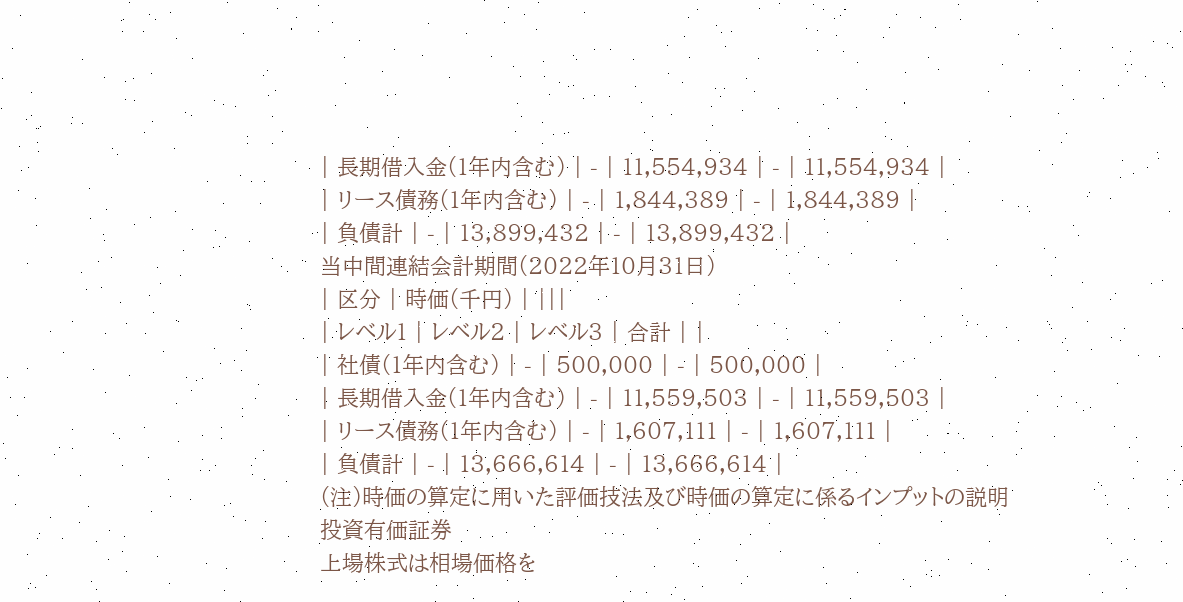| 長期借入金(1年内含む) | - | 11,554,934 | - | 11,554,934 |
| リース債務(1年内含む) | - | 1,844,389 | - | 1,844,389 |
| 負債計 | - | 13,899,432 | - | 13,899,432 |
当中間連結会計期間(2022年10月31日)
| 区分 | 時価(千円) | |||
| レベル1 | レベル2 | レベル3 | 合計 | |
| 社債(1年内含む) | - | 500,000 | - | 500,000 |
| 長期借入金(1年内含む) | - | 11,559,503 | - | 11,559,503 |
| リース債務(1年内含む) | - | 1,607,111 | - | 1,607,111 |
| 負債計 | - | 13,666,614 | - | 13,666,614 |
(注)時価の算定に用いた評価技法及び時価の算定に係るインプットの説明
投資有価証券
上場株式は相場価格を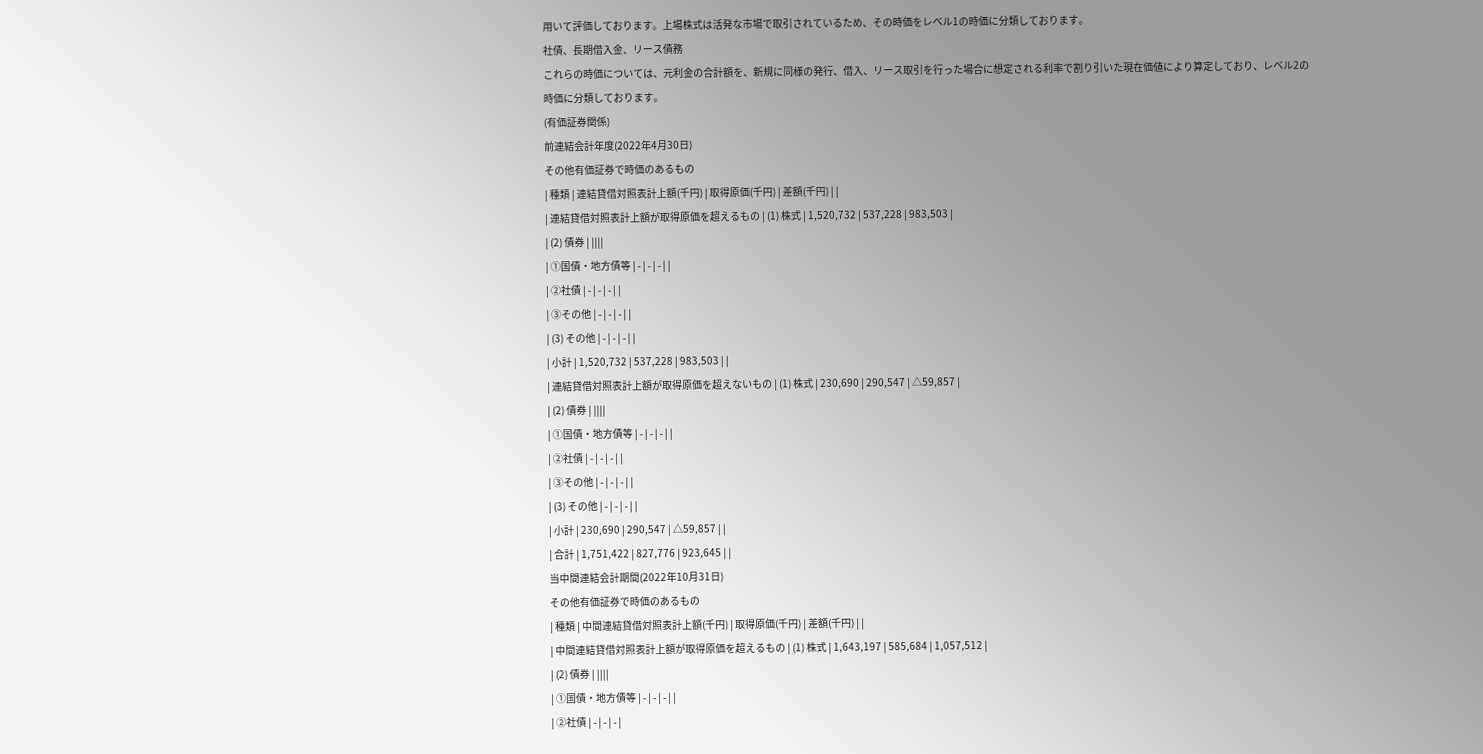用いて評価しております。上場株式は活発な市場で取引されているため、その時価をレベル1の時価に分類しております。
社債、長期借入金、リース債務
これらの時価については、元利金の合計額を、新規に同様の発行、借入、リース取引を行った場合に想定される利率で割り引いた現在価値により算定しており、レベル2の時価に分類しております。
(有価証券関係)
前連結会計年度(2022年4月30日)
その他有価証券で時価のあるもの
| 種類 | 連結貸借対照表計上額(千円) | 取得原価(千円) | 差額(千円) | |
| 連結貸借対照表計上額が取得原価を超えるもの | (1) 株式 | 1,520,732 | 537,228 | 983,503 |
| (2) 債券 | ||||
| ①国債・地方債等 | - | - | - | |
| ②社債 | - | - | - | |
| ③その他 | - | - | - | |
| (3) その他 | - | - | - | |
| 小計 | 1,520,732 | 537,228 | 983,503 | |
| 連結貸借対照表計上額が取得原価を超えないもの | (1) 株式 | 230,690 | 290,547 | △59,857 |
| (2) 債券 | ||||
| ①国債・地方債等 | - | - | - | |
| ②社債 | - | - | - | |
| ③その他 | - | - | - | |
| (3) その他 | - | - | - | |
| 小計 | 230,690 | 290,547 | △59,857 | |
| 合計 | 1,751,422 | 827,776 | 923,645 | |
当中間連結会計期間(2022年10月31日)
その他有価証券で時価のあるもの
| 種類 | 中間連結貸借対照表計上額(千円) | 取得原価(千円) | 差額(千円) | |
| 中間連結貸借対照表計上額が取得原価を超えるもの | (1) 株式 | 1,643,197 | 585,684 | 1,057,512 |
| (2) 債券 | ||||
| ①国債・地方債等 | - | - | - | |
| ②社債 | - | - | - |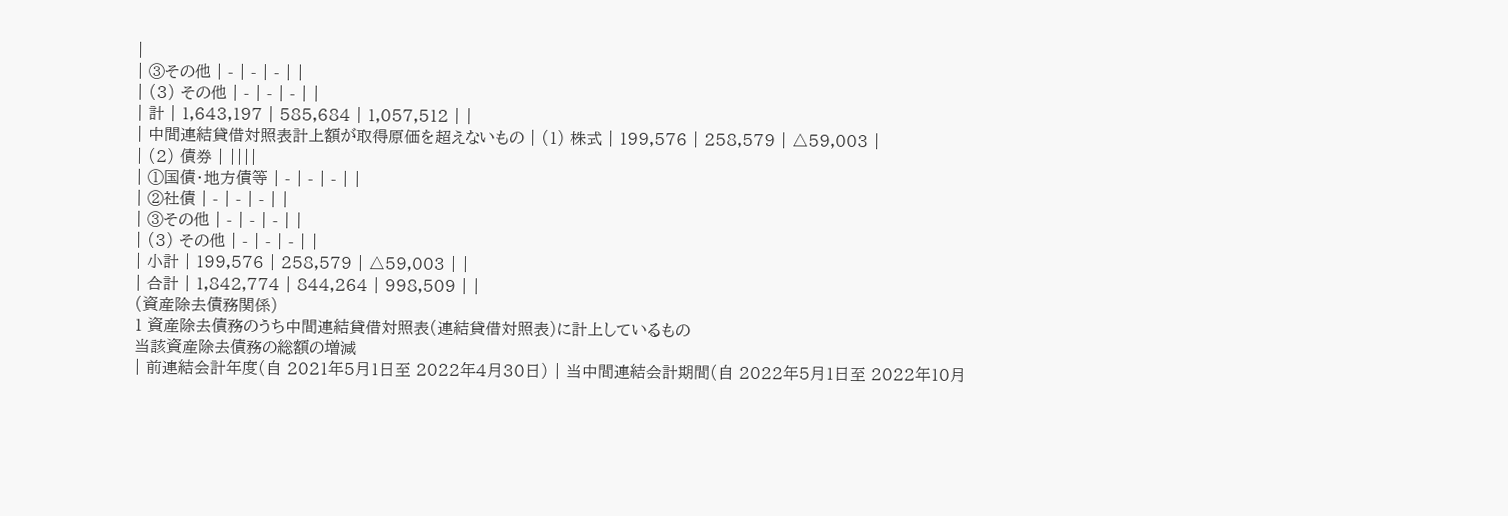|
| ③その他 | - | - | - | |
| (3) その他 | - | - | - | |
| 計 | 1,643,197 | 585,684 | 1,057,512 | |
| 中間連結貸借対照表計上額が取得原価を超えないもの | (1) 株式 | 199,576 | 258,579 | △59,003 |
| (2) 債券 | ||||
| ①国債・地方債等 | - | - | - | |
| ②社債 | - | - | - | |
| ③その他 | - | - | - | |
| (3) その他 | - | - | - | |
| 小計 | 199,576 | 258,579 | △59,003 | |
| 合計 | 1,842,774 | 844,264 | 998,509 | |
(資産除去債務関係)
1 資産除去債務のうち中間連結貸借対照表(連結貸借対照表)に計上しているもの
当該資産除去債務の総額の増減
| 前連結会計年度(自 2021年5月1日至 2022年4月30日) | 当中間連結会計期間(自 2022年5月1日至 2022年10月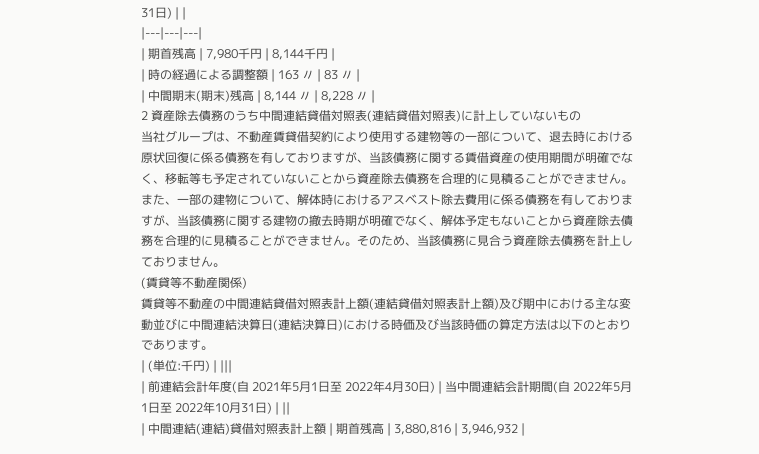31日) | |
|---|---|---|
| 期首残高 | 7,980千円 | 8,144千円 |
| 時の経過による調整額 | 163 〃 | 83 〃 |
| 中間期末(期末)残高 | 8,144 〃 | 8,228 〃 |
2 資産除去債務のうち中間連結貸借対照表(連結貸借対照表)に計上していないもの
当社グループは、不動産賃貸借契約により使用する建物等の一部について、退去時における原状回復に係る債務を有しておりますが、当該債務に関する賃借資産の使用期間が明確でなく、移転等も予定されていないことから資産除去債務を合理的に見積ることができません。また、一部の建物について、解体時におけるアスベスト除去費用に係る債務を有しておりますが、当該債務に関する建物の撤去時期が明確でなく、解体予定もないことから資産除去債務を合理的に見積ることができません。そのため、当該債務に見合う資産除去債務を計上しておりません。
(賃貸等不動産関係)
賃貸等不動産の中間連結貸借対照表計上額(連結貸借対照表計上額)及び期中における主な変動並びに中間連結決算日(連結決算日)における時価及び当該時価の算定方法は以下のとおりであります。
| (単位:千円) | |||
| 前連結会計年度(自 2021年5月1日至 2022年4月30日) | 当中間連結会計期間(自 2022年5月1日至 2022年10月31日) | ||
| 中間連結(連結)貸借対照表計上額 | 期首残高 | 3,880,816 | 3,946,932 |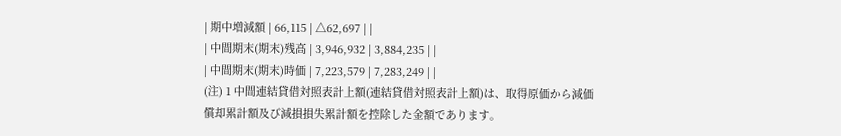| 期中増減額 | 66,115 | △62,697 | |
| 中間期末(期末)残高 | 3,946,932 | 3,884,235 | |
| 中間期末(期末)時価 | 7,223,579 | 7,283,249 | |
(注) 1 中間連結貸借対照表計上額(連結貸借対照表計上額)は、取得原価から減価償却累計額及び減損損失累計額を控除した金額であります。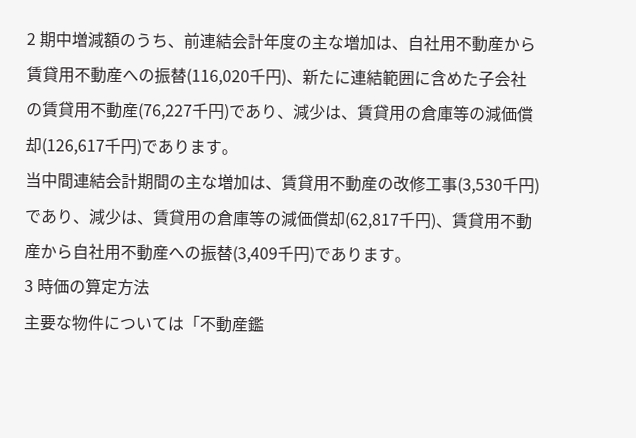2 期中増減額のうち、前連結会計年度の主な増加は、自社用不動産から賃貸用不動産への振替(116,020千円)、新たに連結範囲に含めた子会社の賃貸用不動産(76,227千円)であり、減少は、賃貸用の倉庫等の減価償却(126,617千円)であります。
当中間連結会計期間の主な増加は、賃貸用不動産の改修工事(3,530千円)であり、減少は、賃貸用の倉庫等の減価償却(62,817千円)、賃貸用不動産から自社用不動産への振替(3,409千円)であります。
3 時価の算定方法
主要な物件については「不動産鑑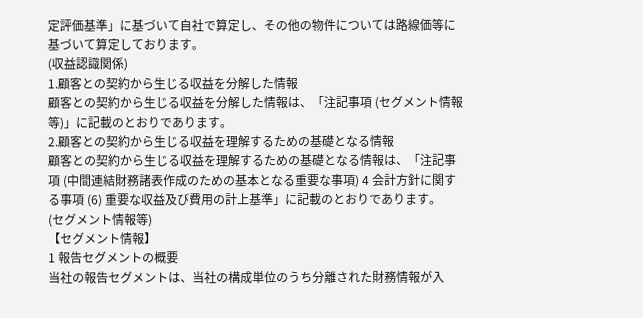定評価基準」に基づいて自社で算定し、その他の物件については路線価等に基づいて算定しております。
(収益認識関係)
1.顧客との契約から生じる収益を分解した情報
顧客との契約から生じる収益を分解した情報は、「注記事項 (セグメント情報等)」に記載のとおりであります。
2.顧客との契約から生じる収益を理解するための基礎となる情報
顧客との契約から生じる収益を理解するための基礎となる情報は、「注記事項 (中間連結財務諸表作成のための基本となる重要な事項) 4 会計方針に関する事項 (6) 重要な収益及び費用の計上基準」に記載のとおりであります。
(セグメント情報等)
【セグメント情報】
1 報告セグメントの概要
当社の報告セグメントは、当社の構成単位のうち分離された財務情報が入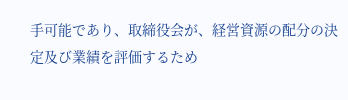手可能であり、取締役会が、経営資源の配分の決定及び業績を評価するため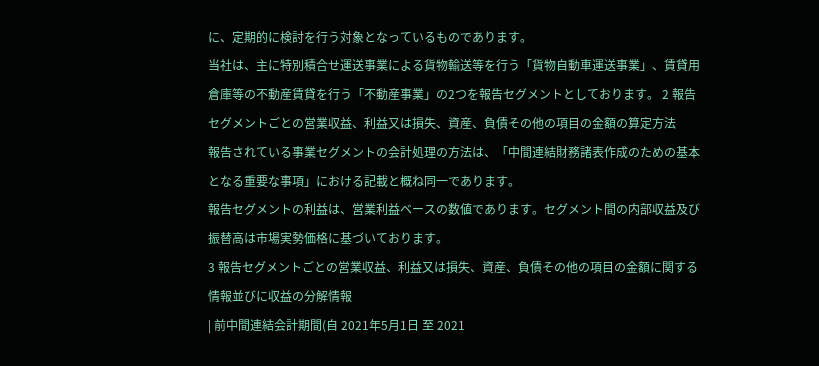に、定期的に検討を行う対象となっているものであります。
当社は、主に特別積合せ運送事業による貨物輸送等を行う「貨物自動車運送事業」、賃貸用倉庫等の不動産賃貸を行う「不動産事業」の2つを報告セグメントとしております。 2 報告セグメントごとの営業収益、利益又は損失、資産、負債その他の項目の金額の算定方法
報告されている事業セグメントの会計処理の方法は、「中間連結財務諸表作成のための基本となる重要な事項」における記載と概ね同一であります。
報告セグメントの利益は、営業利益ベースの数値であります。セグメント間の内部収益及び振替高は市場実勢価格に基づいております。
3 報告セグメントごとの営業収益、利益又は損失、資産、負債その他の項目の金額に関する情報並びに収益の分解情報
| 前中間連結会計期間(自 2021年5月1日 至 2021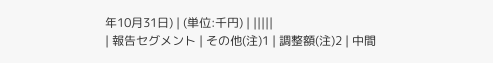年10月31日) | (単位:千円) | |||||
| 報告セグメント | その他(注)1 | 調整額(注)2 | 中間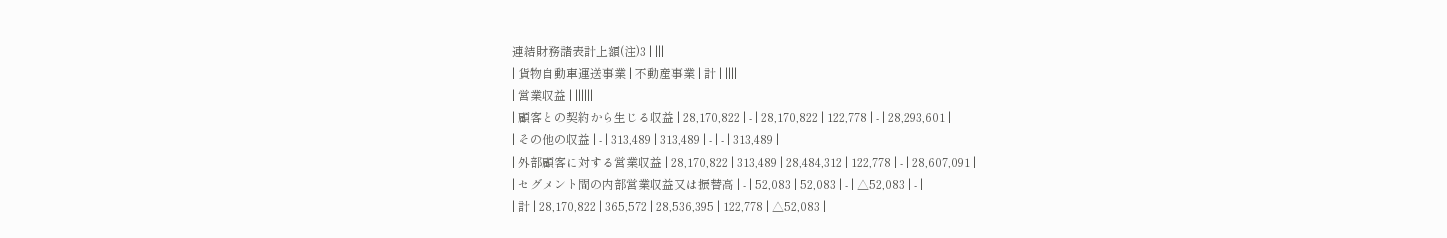連結財務諸表計上額(注)3 | |||
| 貨物自動車運送事業 | 不動産事業 | 計 | ||||
| 営業収益 | ||||||
| 顧客との契約から生じる収益 | 28,170,822 | - | 28,170,822 | 122,778 | - | 28,293,601 |
| その他の収益 | - | 313,489 | 313,489 | - | - | 313,489 |
| 外部顧客に対する営業収益 | 28,170,822 | 313,489 | 28,484,312 | 122,778 | - | 28,607,091 |
| セグメント間の内部営業収益又は振替高 | - | 52,083 | 52,083 | - | △52,083 | - |
| 計 | 28,170,822 | 365,572 | 28,536,395 | 122,778 | △52,083 |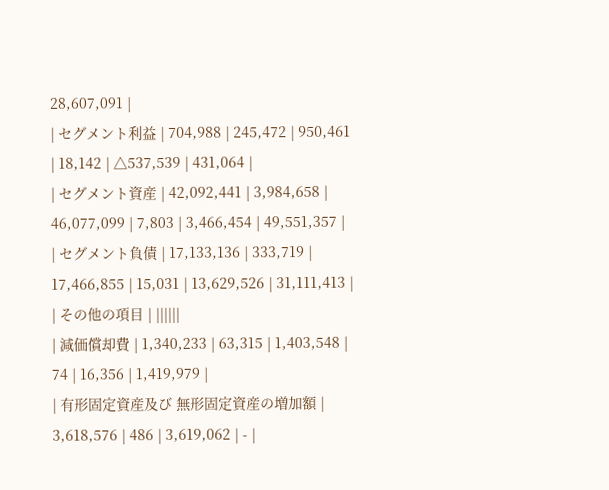28,607,091 |
| セグメント利益 | 704,988 | 245,472 | 950,461 | 18,142 | △537,539 | 431,064 |
| セグメント資産 | 42,092,441 | 3,984,658 | 46,077,099 | 7,803 | 3,466,454 | 49,551,357 |
| セグメント負債 | 17,133,136 | 333,719 | 17,466,855 | 15,031 | 13,629,526 | 31,111,413 |
| その他の項目 | ||||||
| 減価償却費 | 1,340,233 | 63,315 | 1,403,548 | 74 | 16,356 | 1,419,979 |
| 有形固定資産及び 無形固定資産の増加額 | 3,618,576 | 486 | 3,619,062 | - |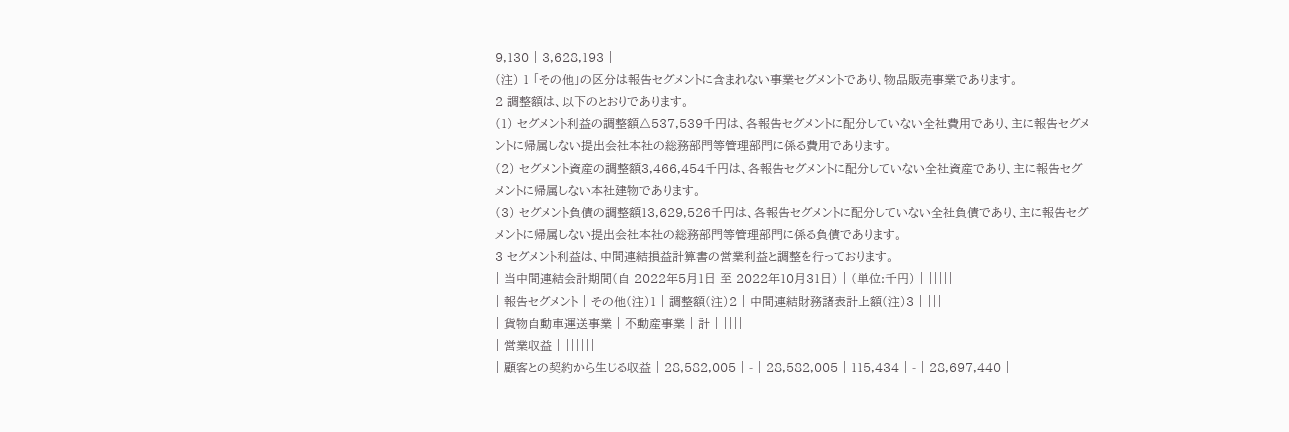9,130 | 3,628,193 |
(注) 1 「その他」の区分は報告セグメントに含まれない事業セグメントであり、物品販売事業であります。
2 調整額は、以下のとおりであります。
(1) セグメント利益の調整額△537,539千円は、各報告セグメントに配分していない全社費用であり、主に報告セグメントに帰属しない提出会社本社の総務部門等管理部門に係る費用であります。
(2) セグメント資産の調整額3,466,454千円は、各報告セグメントに配分していない全社資産であり、主に報告セグメントに帰属しない本社建物であります。
(3) セグメント負債の調整額13,629,526千円は、各報告セグメントに配分していない全社負債であり、主に報告セグメントに帰属しない提出会社本社の総務部門等管理部門に係る負債であります。
3 セグメント利益は、中間連結損益計算書の営業利益と調整を行っております。
| 当中間連結会計期間(自 2022年5月1日 至 2022年10月31日) | (単位:千円) | |||||
| 報告セグメント | その他(注)1 | 調整額(注)2 | 中間連結財務諸表計上額(注)3 | |||
| 貨物自動車運送事業 | 不動産事業 | 計 | ||||
| 営業収益 | ||||||
| 顧客との契約から生じる収益 | 28,582,005 | - | 28,582,005 | 115,434 | - | 28,697,440 |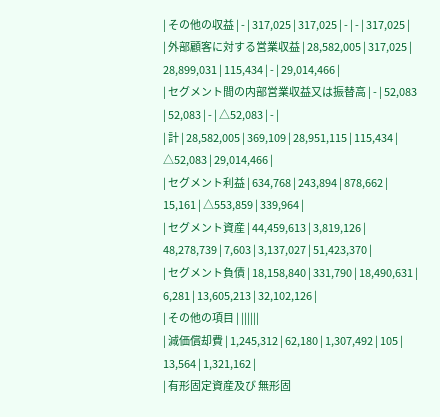| その他の収益 | - | 317,025 | 317,025 | - | - | 317,025 |
| 外部顧客に対する営業収益 | 28,582,005 | 317,025 | 28,899,031 | 115,434 | - | 29,014,466 |
| セグメント間の内部営業収益又は振替高 | - | 52,083 | 52,083 | - | △52,083 | - |
| 計 | 28,582,005 | 369,109 | 28,951,115 | 115,434 | △52,083 | 29,014,466 |
| セグメント利益 | 634,768 | 243,894 | 878,662 | 15,161 | △553,859 | 339,964 |
| セグメント資産 | 44,459,613 | 3,819,126 | 48,278,739 | 7,603 | 3,137,027 | 51,423,370 |
| セグメント負債 | 18,158,840 | 331,790 | 18,490,631 | 6,281 | 13,605,213 | 32,102,126 |
| その他の項目 | ||||||
| 減価償却費 | 1,245,312 | 62,180 | 1,307,492 | 105 | 13,564 | 1,321,162 |
| 有形固定資産及び 無形固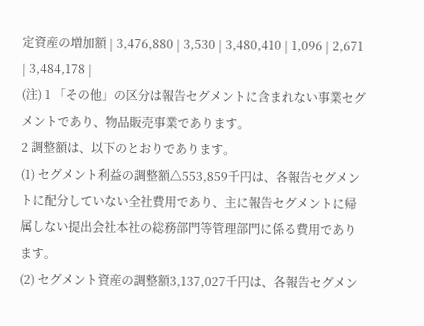定資産の増加額 | 3,476,880 | 3,530 | 3,480,410 | 1,096 | 2,671 | 3,484,178 |
(注) 1 「その他」の区分は報告セグメントに含まれない事業セグメントであり、物品販売事業であります。
2 調整額は、以下のとおりであります。
(1) セグメント利益の調整額△553,859千円は、各報告セグメントに配分していない全社費用であり、主に報告セグメントに帰属しない提出会社本社の総務部門等管理部門に係る費用であります。
(2) セグメント資産の調整額3,137,027千円は、各報告セグメン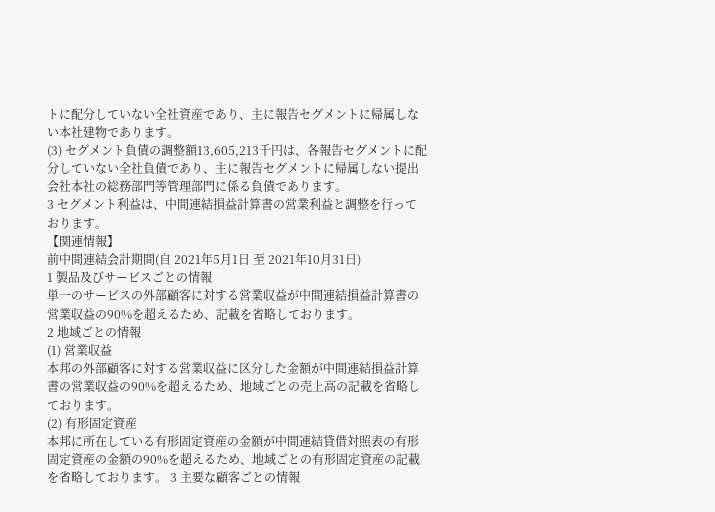トに配分していない全社資産であり、主に報告セグメントに帰属しない本社建物であります。
(3) セグメント負債の調整額13,605,213千円は、各報告セグメントに配分していない全社負債であり、主に報告セグメントに帰属しない提出会社本社の総務部門等管理部門に係る負債であります。
3 セグメント利益は、中間連結損益計算書の営業利益と調整を行っております。
【関連情報】
前中間連結会計期間(自 2021年5月1日 至 2021年10月31日)
1 製品及びサービスごとの情報
単一のサービスの外部顧客に対する営業収益が中間連結損益計算書の営業収益の90%を超えるため、記載を省略しております。
2 地域ごとの情報
(1) 営業収益
本邦の外部顧客に対する営業収益に区分した金額が中間連結損益計算書の営業収益の90%を超えるため、地域ごとの売上高の記載を省略しております。
(2) 有形固定資産
本邦に所在している有形固定資産の金額が中間連結貸借対照表の有形固定資産の金額の90%を超えるため、地域ごとの有形固定資産の記載を省略しております。 3 主要な顧客ごとの情報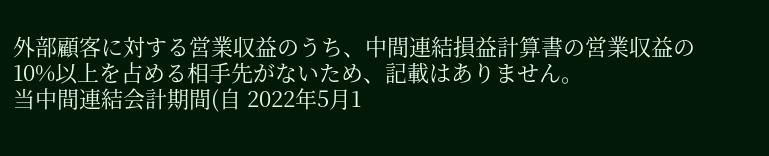外部顧客に対する営業収益のうち、中間連結損益計算書の営業収益の10%以上を占める相手先がないため、記載はありません。
当中間連結会計期間(自 2022年5月1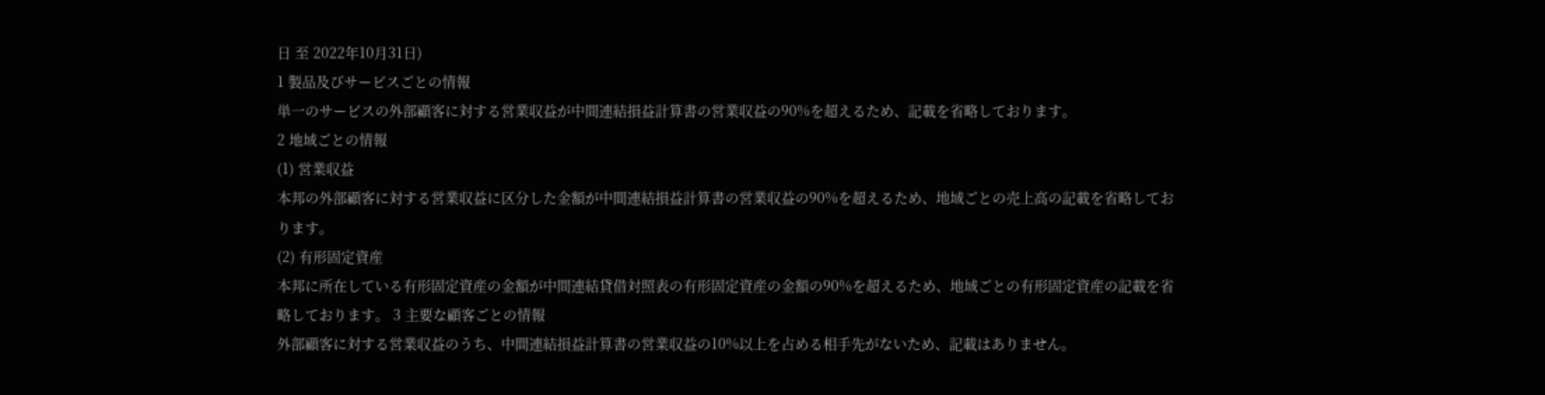日 至 2022年10月31日)
1 製品及びサービスごとの情報
単一のサービスの外部顧客に対する営業収益が中間連結損益計算書の営業収益の90%を超えるため、記載を省略しております。
2 地域ごとの情報
(1) 営業収益
本邦の外部顧客に対する営業収益に区分した金額が中間連結損益計算書の営業収益の90%を超えるため、地域ごとの売上高の記載を省略しております。
(2) 有形固定資産
本邦に所在している有形固定資産の金額が中間連結貸借対照表の有形固定資産の金額の90%を超えるため、地域ごとの有形固定資産の記載を省略しております。 3 主要な顧客ごとの情報
外部顧客に対する営業収益のうち、中間連結損益計算書の営業収益の10%以上を占める相手先がないため、記載はありません。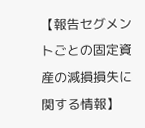【報告セグメントごとの固定資産の減損損失に関する情報】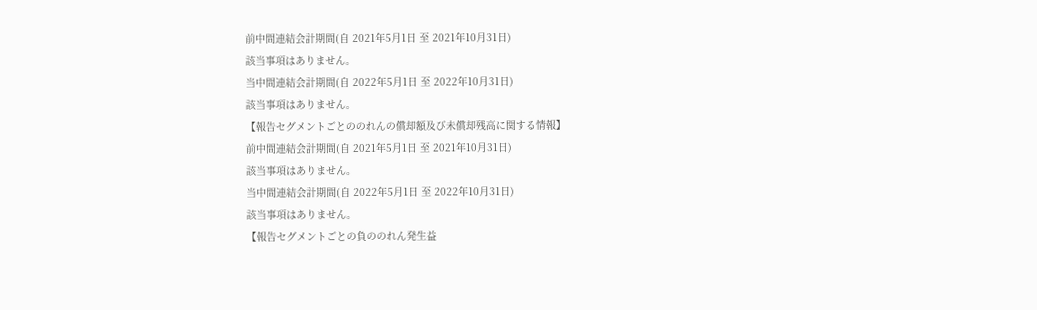前中間連結会計期間(自 2021年5月1日 至 2021年10月31日)
該当事項はありません。
当中間連結会計期間(自 2022年5月1日 至 2022年10月31日)
該当事項はありません。
【報告セグメントごとののれんの償却額及び未償却残高に関する情報】
前中間連結会計期間(自 2021年5月1日 至 2021年10月31日)
該当事項はありません。
当中間連結会計期間(自 2022年5月1日 至 2022年10月31日)
該当事項はありません。
【報告セグメントごとの負ののれん発生益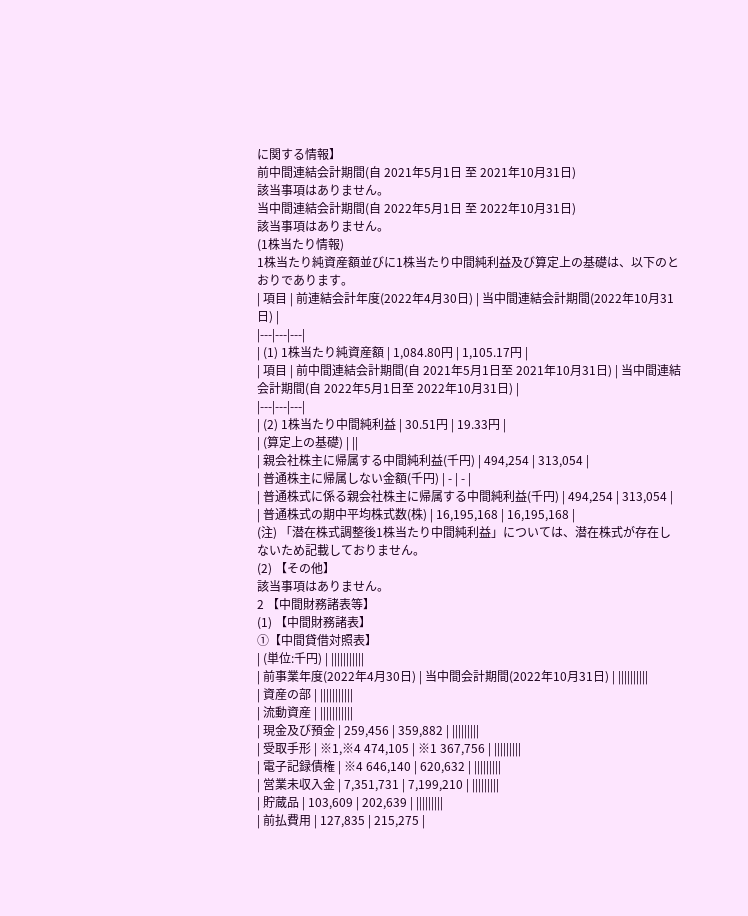に関する情報】
前中間連結会計期間(自 2021年5月1日 至 2021年10月31日)
該当事項はありません。
当中間連結会計期間(自 2022年5月1日 至 2022年10月31日)
該当事項はありません。
(1株当たり情報)
1株当たり純資産額並びに1株当たり中間純利益及び算定上の基礎は、以下のとおりであります。
| 項目 | 前連結会計年度(2022年4月30日) | 当中間連結会計期間(2022年10月31日) |
|---|---|---|
| (1) 1株当たり純資産額 | 1,084.80円 | 1,105.17円 |
| 項目 | 前中間連結会計期間(自 2021年5月1日至 2021年10月31日) | 当中間連結会計期間(自 2022年5月1日至 2022年10月31日) |
|---|---|---|
| (2) 1株当たり中間純利益 | 30.51円 | 19.33円 |
| (算定上の基礎) | ||
| 親会社株主に帰属する中間純利益(千円) | 494,254 | 313,054 |
| 普通株主に帰属しない金額(千円) | - | - |
| 普通株式に係る親会社株主に帰属する中間純利益(千円) | 494,254 | 313,054 |
| 普通株式の期中平均株式数(株) | 16,195,168 | 16,195,168 |
(注) 「潜在株式調整後1株当たり中間純利益」については、潜在株式が存在しないため記載しておりません。
(2) 【その他】
該当事項はありません。
2 【中間財務諸表等】
(1) 【中間財務諸表】
①【中間貸借対照表】
| (単位:千円) | |||||||||||
| 前事業年度(2022年4月30日) | 当中間会計期間(2022年10月31日) | ||||||||||
| 資産の部 | |||||||||||
| 流動資産 | |||||||||||
| 現金及び預金 | 259,456 | 359,882 | |||||||||
| 受取手形 | ※1,※4 474,105 | ※1 367,756 | |||||||||
| 電子記録債権 | ※4 646,140 | 620,632 | |||||||||
| 営業未収入金 | 7,351,731 | 7,199,210 | |||||||||
| 貯蔵品 | 103,609 | 202,639 | |||||||||
| 前払費用 | 127,835 | 215,275 |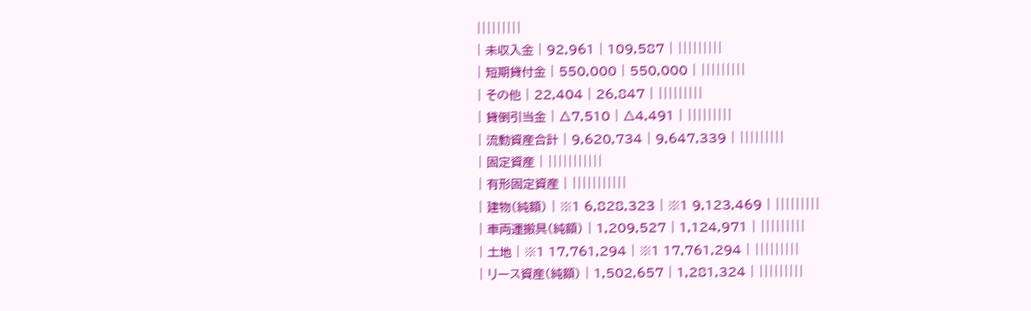|||||||||
| 未収入金 | 92,961 | 109,587 | |||||||||
| 短期貸付金 | 550,000 | 550,000 | |||||||||
| その他 | 22,404 | 26,847 | |||||||||
| 貸倒引当金 | △7,510 | △4,491 | |||||||||
| 流動資産合計 | 9,620,734 | 9,647,339 | |||||||||
| 固定資産 | |||||||||||
| 有形固定資産 | |||||||||||
| 建物(純額) | ※1 6,828,323 | ※1 9,123,469 | |||||||||
| 車両運搬具(純額) | 1,209,527 | 1,124,971 | |||||||||
| 土地 | ※1 17,761,294 | ※1 17,761,294 | |||||||||
| リース資産(純額) | 1,502,657 | 1,281,324 | |||||||||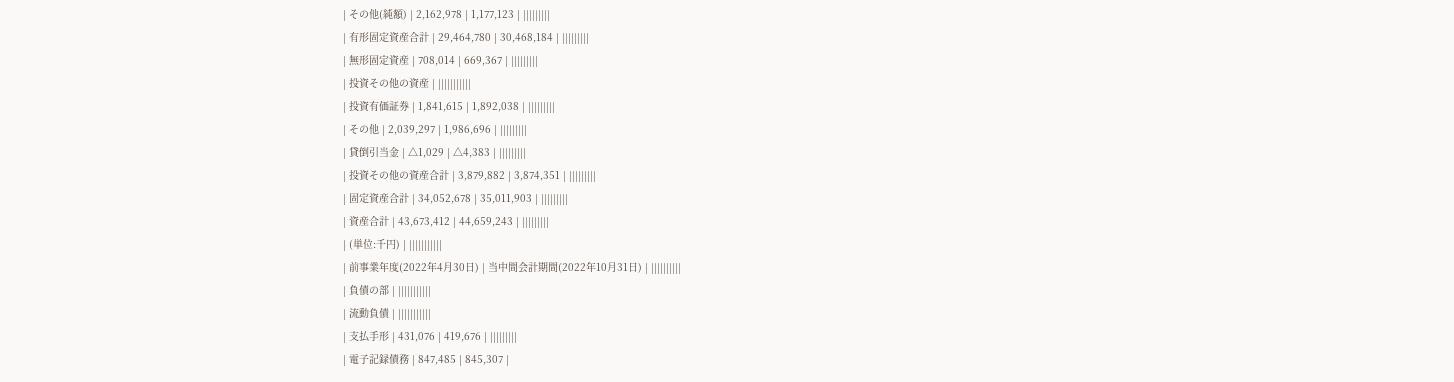| その他(純額) | 2,162,978 | 1,177,123 | |||||||||
| 有形固定資産合計 | 29,464,780 | 30,468,184 | |||||||||
| 無形固定資産 | 708,014 | 669,367 | |||||||||
| 投資その他の資産 | |||||||||||
| 投資有価証券 | 1,841,615 | 1,892,038 | |||||||||
| その他 | 2,039,297 | 1,986,696 | |||||||||
| 貸倒引当金 | △1,029 | △4,383 | |||||||||
| 投資その他の資産合計 | 3,879,882 | 3,874,351 | |||||||||
| 固定資産合計 | 34,052,678 | 35,011,903 | |||||||||
| 資産合計 | 43,673,412 | 44,659,243 | |||||||||
| (単位:千円) | |||||||||||
| 前事業年度(2022年4月30日) | 当中間会計期間(2022年10月31日) | ||||||||||
| 負債の部 | |||||||||||
| 流動負債 | |||||||||||
| 支払手形 | 431,076 | 419,676 | |||||||||
| 電子記録債務 | 847,485 | 845,307 |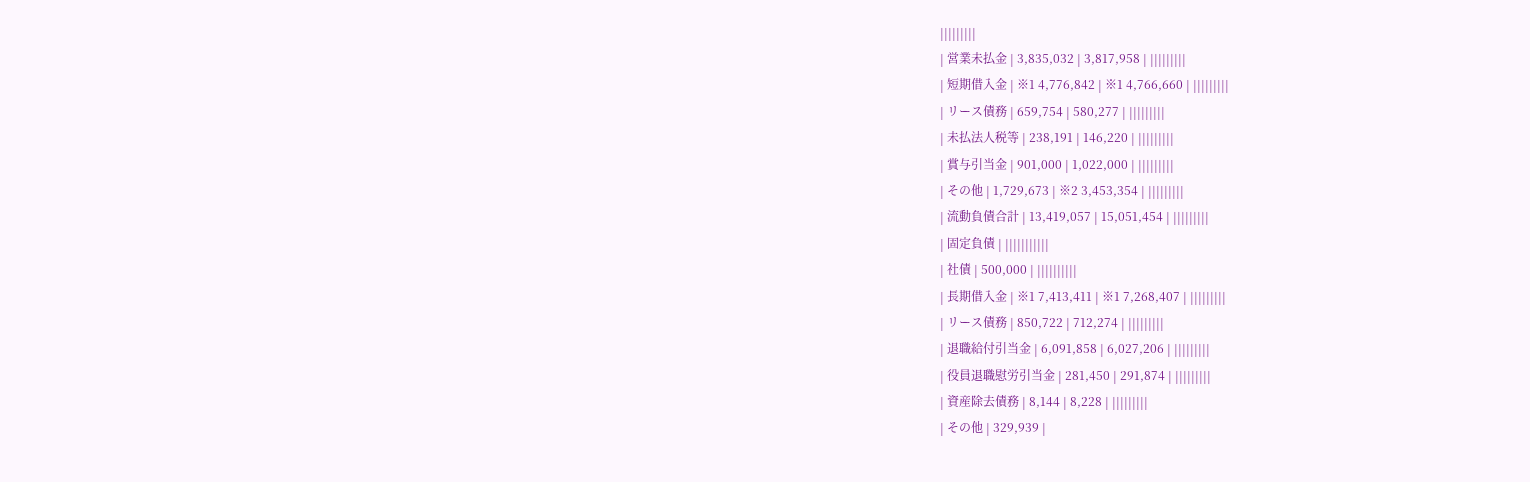|||||||||
| 営業未払金 | 3,835,032 | 3,817,958 | |||||||||
| 短期借入金 | ※1 4,776,842 | ※1 4,766,660 | |||||||||
| リース債務 | 659,754 | 580,277 | |||||||||
| 未払法人税等 | 238,191 | 146,220 | |||||||||
| 賞与引当金 | 901,000 | 1,022,000 | |||||||||
| その他 | 1,729,673 | ※2 3,453,354 | |||||||||
| 流動負債合計 | 13,419,057 | 15,051,454 | |||||||||
| 固定負債 | |||||||||||
| 社債 | 500,000 | ||||||||||
| 長期借入金 | ※1 7,413,411 | ※1 7,268,407 | |||||||||
| リース債務 | 850,722 | 712,274 | |||||||||
| 退職給付引当金 | 6,091,858 | 6,027,206 | |||||||||
| 役員退職慰労引当金 | 281,450 | 291,874 | |||||||||
| 資産除去債務 | 8,144 | 8,228 | |||||||||
| その他 | 329,939 |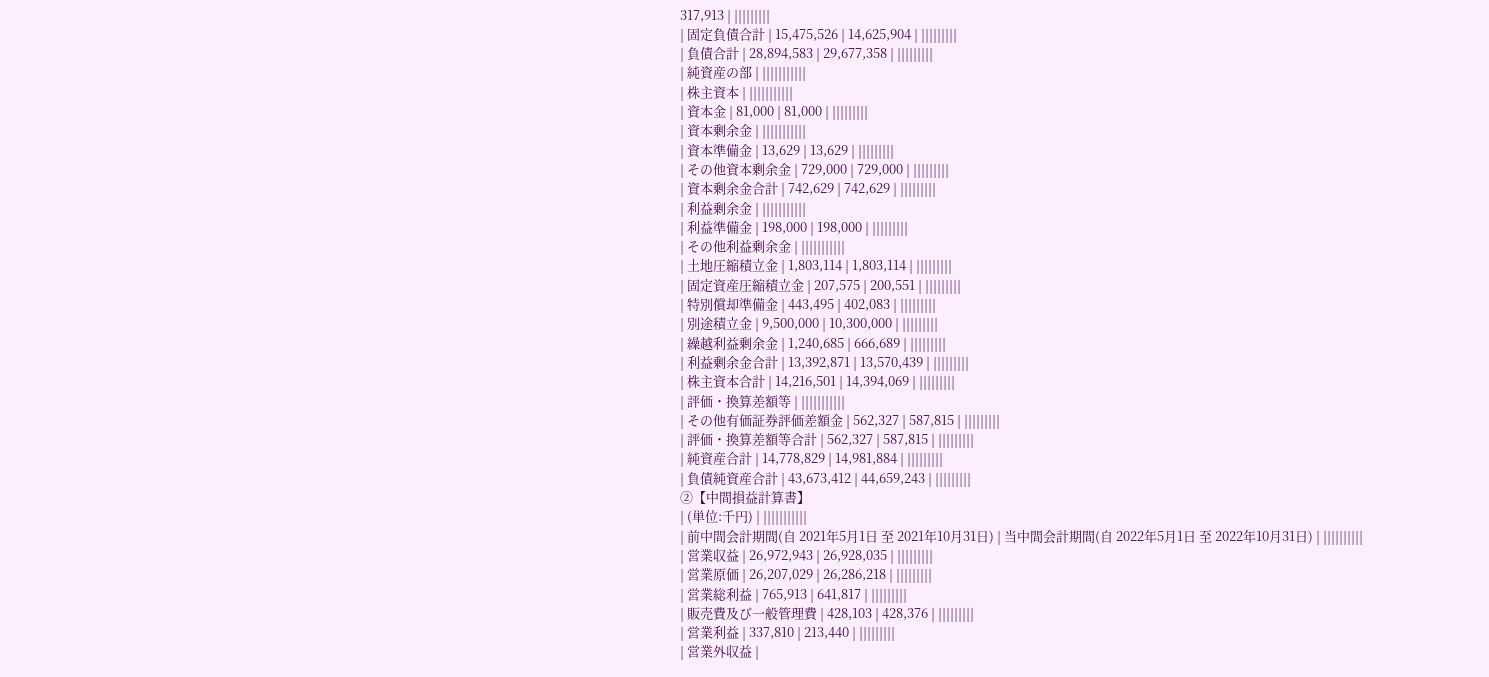317,913 | |||||||||
| 固定負債合計 | 15,475,526 | 14,625,904 | |||||||||
| 負債合計 | 28,894,583 | 29,677,358 | |||||||||
| 純資産の部 | |||||||||||
| 株主資本 | |||||||||||
| 資本金 | 81,000 | 81,000 | |||||||||
| 資本剰余金 | |||||||||||
| 資本準備金 | 13,629 | 13,629 | |||||||||
| その他資本剰余金 | 729,000 | 729,000 | |||||||||
| 資本剰余金合計 | 742,629 | 742,629 | |||||||||
| 利益剰余金 | |||||||||||
| 利益準備金 | 198,000 | 198,000 | |||||||||
| その他利益剰余金 | |||||||||||
| 土地圧縮積立金 | 1,803,114 | 1,803,114 | |||||||||
| 固定資産圧縮積立金 | 207,575 | 200,551 | |||||||||
| 特別償却準備金 | 443,495 | 402,083 | |||||||||
| 別途積立金 | 9,500,000 | 10,300,000 | |||||||||
| 繰越利益剰余金 | 1,240,685 | 666,689 | |||||||||
| 利益剰余金合計 | 13,392,871 | 13,570,439 | |||||||||
| 株主資本合計 | 14,216,501 | 14,394,069 | |||||||||
| 評価・換算差額等 | |||||||||||
| その他有価証券評価差額金 | 562,327 | 587,815 | |||||||||
| 評価・換算差額等合計 | 562,327 | 587,815 | |||||||||
| 純資産合計 | 14,778,829 | 14,981,884 | |||||||||
| 負債純資産合計 | 43,673,412 | 44,659,243 | |||||||||
②【中間損益計算書】
| (単位:千円) | |||||||||||
| 前中間会計期間(自 2021年5月1日 至 2021年10月31日) | 当中間会計期間(自 2022年5月1日 至 2022年10月31日) | ||||||||||
| 営業収益 | 26,972,943 | 26,928,035 | |||||||||
| 営業原価 | 26,207,029 | 26,286,218 | |||||||||
| 営業総利益 | 765,913 | 641,817 | |||||||||
| 販売費及び一般管理費 | 428,103 | 428,376 | |||||||||
| 営業利益 | 337,810 | 213,440 | |||||||||
| 営業外収益 |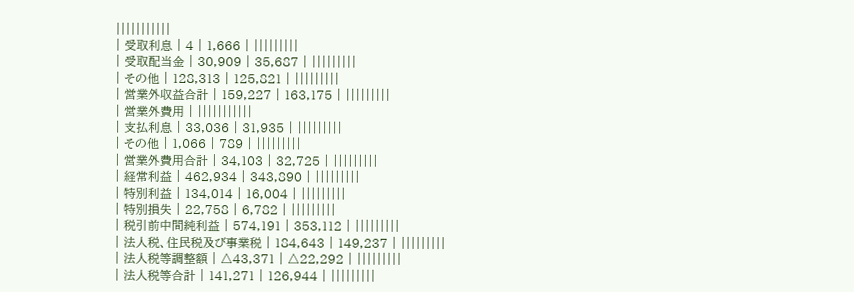|||||||||||
| 受取利息 | 4 | 1,666 | |||||||||
| 受取配当金 | 30,909 | 35,687 | |||||||||
| その他 | 128,313 | 125,821 | |||||||||
| 営業外収益合計 | 159,227 | 163,175 | |||||||||
| 営業外費用 | |||||||||||
| 支払利息 | 33,036 | 31,935 | |||||||||
| その他 | 1,066 | 789 | |||||||||
| 営業外費用合計 | 34,103 | 32,725 | |||||||||
| 経常利益 | 462,934 | 343,890 | |||||||||
| 特別利益 | 134,014 | 16,004 | |||||||||
| 特別損失 | 22,758 | 6,782 | |||||||||
| 税引前中間純利益 | 574,191 | 353,112 | |||||||||
| 法人税、住民税及び事業税 | 184,643 | 149,237 | |||||||||
| 法人税等調整額 | △43,371 | △22,292 | |||||||||
| 法人税等合計 | 141,271 | 126,944 | |||||||||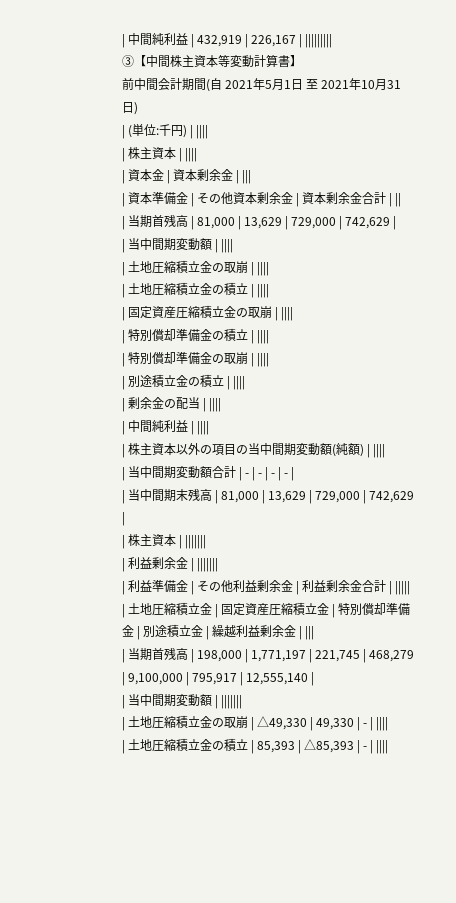| 中間純利益 | 432,919 | 226,167 | |||||||||
③【中間株主資本等変動計算書】
前中間会計期間(自 2021年5月1日 至 2021年10月31日)
| (単位:千円) | ||||
| 株主資本 | ||||
| 資本金 | 資本剰余金 | |||
| 資本準備金 | その他資本剰余金 | 資本剰余金合計 | ||
| 当期首残高 | 81,000 | 13,629 | 729,000 | 742,629 |
| 当中間期変動額 | ||||
| 土地圧縮積立金の取崩 | ||||
| 土地圧縮積立金の積立 | ||||
| 固定資産圧縮積立金の取崩 | ||||
| 特別償却準備金の積立 | ||||
| 特別償却準備金の取崩 | ||||
| 別途積立金の積立 | ||||
| 剰余金の配当 | ||||
| 中間純利益 | ||||
| 株主資本以外の項目の当中間期変動額(純額) | ||||
| 当中間期変動額合計 | - | - | - | - |
| 当中間期末残高 | 81,000 | 13,629 | 729,000 | 742,629 |
| 株主資本 | |||||||
| 利益剰余金 | |||||||
| 利益準備金 | その他利益剰余金 | 利益剰余金合計 | |||||
| 土地圧縮積立金 | 固定資産圧縮積立金 | 特別償却準備金 | 別途積立金 | 繰越利益剰余金 | |||
| 当期首残高 | 198,000 | 1,771,197 | 221,745 | 468,279 | 9,100,000 | 795,917 | 12,555,140 |
| 当中間期変動額 | |||||||
| 土地圧縮積立金の取崩 | △49,330 | 49,330 | - | ||||
| 土地圧縮積立金の積立 | 85,393 | △85,393 | - | ||||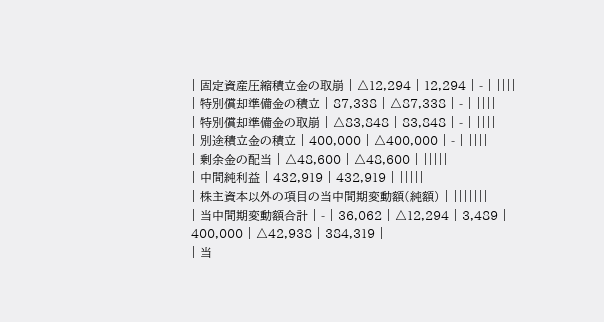| 固定資産圧縮積立金の取崩 | △12,294 | 12,294 | - | ||||
| 特別償却準備金の積立 | 87,338 | △87,338 | - | ||||
| 特別償却準備金の取崩 | △83,848 | 83,848 | - | ||||
| 別途積立金の積立 | 400,000 | △400,000 | - | ||||
| 剰余金の配当 | △48,600 | △48,600 | |||||
| 中間純利益 | 432,919 | 432,919 | |||||
| 株主資本以外の項目の当中間期変動額(純額) | |||||||
| 当中間期変動額合計 | - | 36,062 | △12,294 | 3,489 | 400,000 | △42,938 | 384,319 |
| 当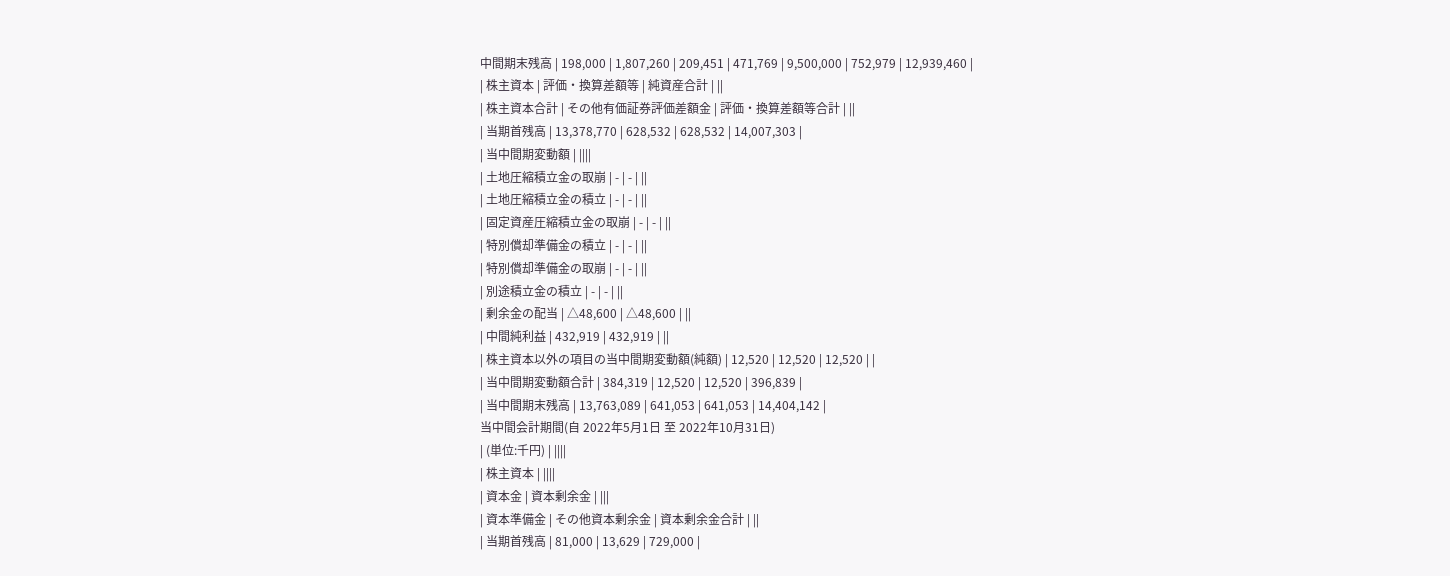中間期末残高 | 198,000 | 1,807,260 | 209,451 | 471,769 | 9,500,000 | 752,979 | 12,939,460 |
| 株主資本 | 評価・換算差額等 | 純資産合計 | ||
| 株主資本合計 | その他有価証券評価差額金 | 評価・換算差額等合計 | ||
| 当期首残高 | 13,378,770 | 628,532 | 628,532 | 14,007,303 |
| 当中間期変動額 | ||||
| 土地圧縮積立金の取崩 | - | - | ||
| 土地圧縮積立金の積立 | - | - | ||
| 固定資産圧縮積立金の取崩 | - | - | ||
| 特別償却準備金の積立 | - | - | ||
| 特別償却準備金の取崩 | - | - | ||
| 別途積立金の積立 | - | - | ||
| 剰余金の配当 | △48,600 | △48,600 | ||
| 中間純利益 | 432,919 | 432,919 | ||
| 株主資本以外の項目の当中間期変動額(純額) | 12,520 | 12,520 | 12,520 | |
| 当中間期変動額合計 | 384,319 | 12,520 | 12,520 | 396,839 |
| 当中間期末残高 | 13,763,089 | 641,053 | 641,053 | 14,404,142 |
当中間会計期間(自 2022年5月1日 至 2022年10月31日)
| (単位:千円) | ||||
| 株主資本 | ||||
| 資本金 | 資本剰余金 | |||
| 資本準備金 | その他資本剰余金 | 資本剰余金合計 | ||
| 当期首残高 | 81,000 | 13,629 | 729,000 |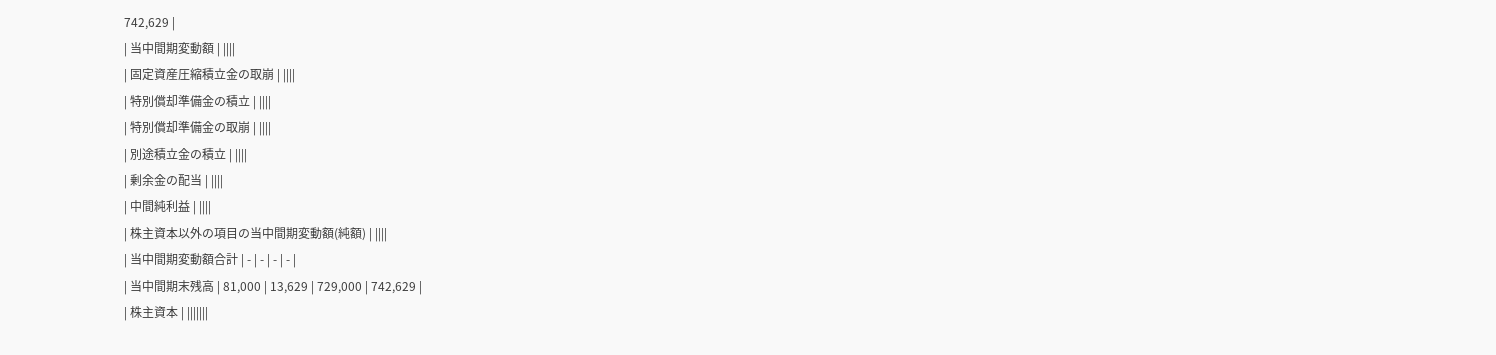742,629 |
| 当中間期変動額 | ||||
| 固定資産圧縮積立金の取崩 | ||||
| 特別償却準備金の積立 | ||||
| 特別償却準備金の取崩 | ||||
| 別途積立金の積立 | ||||
| 剰余金の配当 | ||||
| 中間純利益 | ||||
| 株主資本以外の項目の当中間期変動額(純額) | ||||
| 当中間期変動額合計 | - | - | - | - |
| 当中間期末残高 | 81,000 | 13,629 | 729,000 | 742,629 |
| 株主資本 | |||||||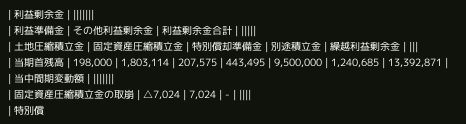| 利益剰余金 | |||||||
| 利益準備金 | その他利益剰余金 | 利益剰余金合計 | |||||
| 土地圧縮積立金 | 固定資産圧縮積立金 | 特別償却準備金 | 別途積立金 | 繰越利益剰余金 | |||
| 当期首残高 | 198,000 | 1,803,114 | 207,575 | 443,495 | 9,500,000 | 1,240,685 | 13,392,871 |
| 当中間期変動額 | |||||||
| 固定資産圧縮積立金の取崩 | △7,024 | 7,024 | - | ||||
| 特別償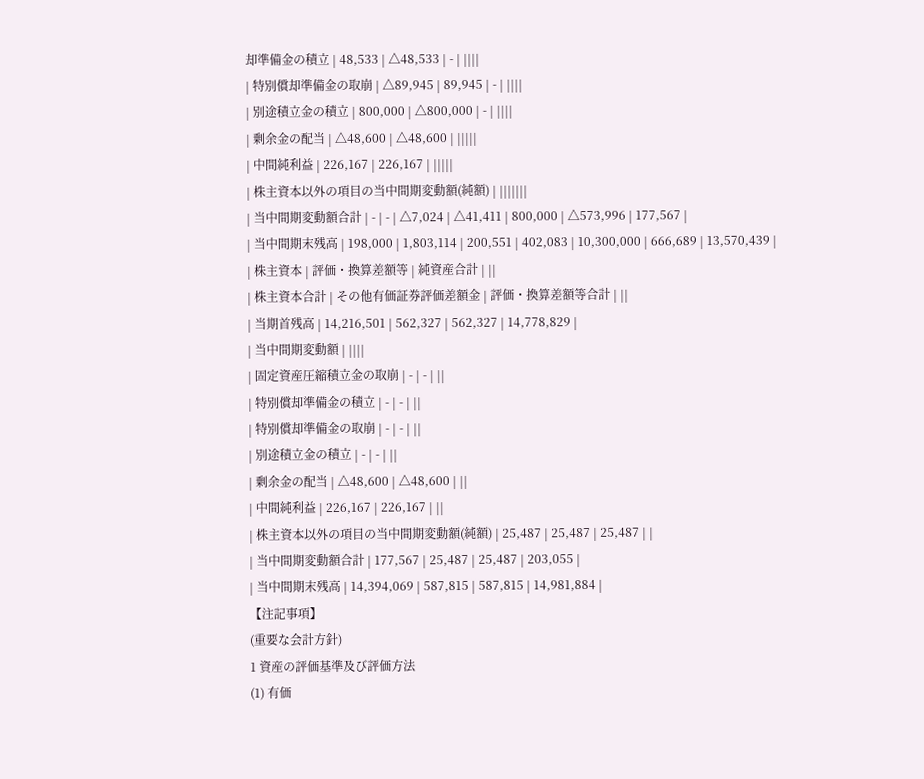却準備金の積立 | 48,533 | △48,533 | - | ||||
| 特別償却準備金の取崩 | △89,945 | 89,945 | - | ||||
| 別途積立金の積立 | 800,000 | △800,000 | - | ||||
| 剰余金の配当 | △48,600 | △48,600 | |||||
| 中間純利益 | 226,167 | 226,167 | |||||
| 株主資本以外の項目の当中間期変動額(純額) | |||||||
| 当中間期変動額合計 | - | - | △7,024 | △41,411 | 800,000 | △573,996 | 177,567 |
| 当中間期末残高 | 198,000 | 1,803,114 | 200,551 | 402,083 | 10,300,000 | 666,689 | 13,570,439 |
| 株主資本 | 評価・換算差額等 | 純資産合計 | ||
| 株主資本合計 | その他有価証券評価差額金 | 評価・換算差額等合計 | ||
| 当期首残高 | 14,216,501 | 562,327 | 562,327 | 14,778,829 |
| 当中間期変動額 | ||||
| 固定資産圧縮積立金の取崩 | - | - | ||
| 特別償却準備金の積立 | - | - | ||
| 特別償却準備金の取崩 | - | - | ||
| 別途積立金の積立 | - | - | ||
| 剰余金の配当 | △48,600 | △48,600 | ||
| 中間純利益 | 226,167 | 226,167 | ||
| 株主資本以外の項目の当中間期変動額(純額) | 25,487 | 25,487 | 25,487 | |
| 当中間期変動額合計 | 177,567 | 25,487 | 25,487 | 203,055 |
| 当中間期末残高 | 14,394,069 | 587,815 | 587,815 | 14,981,884 |
【注記事項】
(重要な会計方針)
1 資産の評価基準及び評価方法
(1) 有価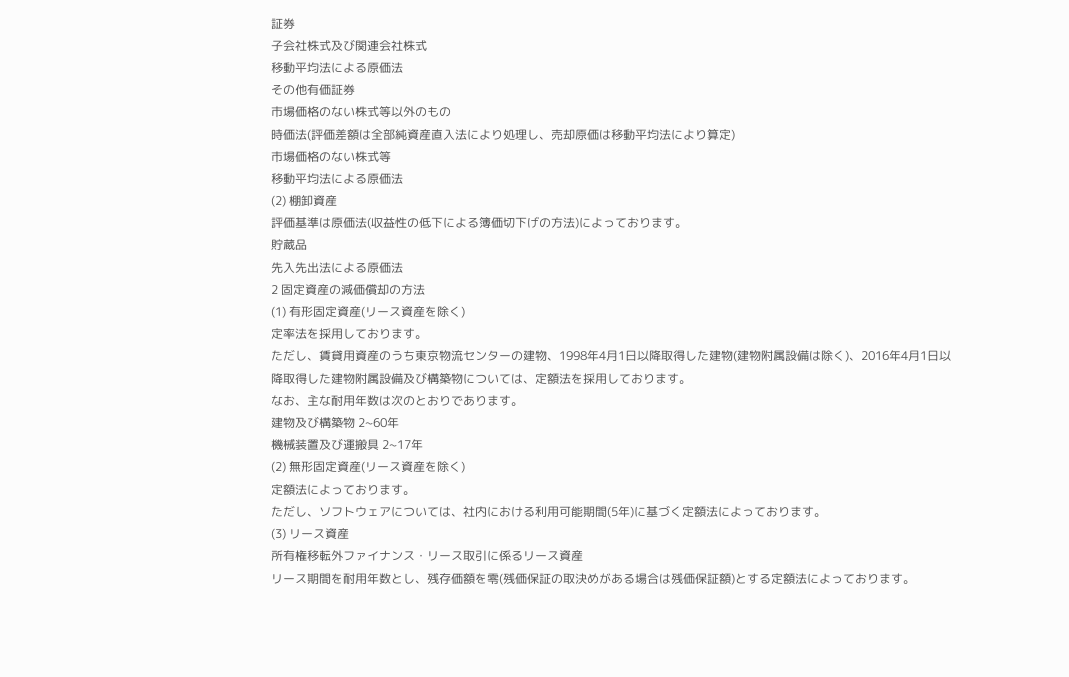証券
子会社株式及び関連会社株式
移動平均法による原価法
その他有価証券
市場価格のない株式等以外のもの
時価法(評価差額は全部純資産直入法により処理し、売却原価は移動平均法により算定)
市場価格のない株式等
移動平均法による原価法
(2) 棚卸資産
評価基準は原価法(収益性の低下による簿価切下げの方法)によっております。
貯蔵品
先入先出法による原価法
2 固定資産の減価償却の方法
(1) 有形固定資産(リース資産を除く)
定率法を採用しております。
ただし、賃貸用資産のうち東京物流センターの建物、1998年4月1日以降取得した建物(建物附属設備は除く)、2016年4月1日以降取得した建物附属設備及び構築物については、定額法を採用しております。
なお、主な耐用年数は次のとおりであります。
建物及び構築物 2~60年
機械装置及び運搬具 2~17年
(2) 無形固定資産(リース資産を除く)
定額法によっております。
ただし、ソフトウェアについては、社内における利用可能期間(5年)に基づく定額法によっております。
(3) リース資産
所有権移転外ファイナンス・リース取引に係るリース資産
リース期間を耐用年数とし、残存価額を零(残価保証の取決めがある場合は残価保証額)とする定額法によっております。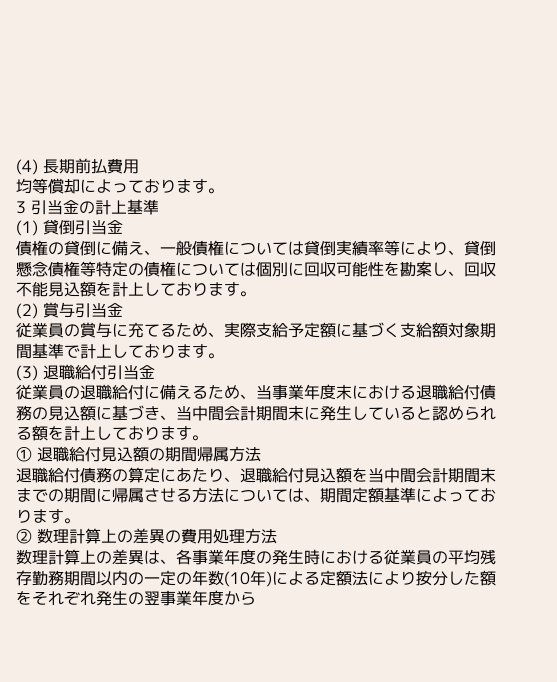(4) 長期前払費用
均等償却によっております。
3 引当金の計上基準
(1) 貸倒引当金
債権の貸倒に備え、一般債権については貸倒実績率等により、貸倒懸念債権等特定の債権については個別に回収可能性を勘案し、回収不能見込額を計上しております。
(2) 賞与引当金
従業員の賞与に充てるため、実際支給予定額に基づく支給額対象期間基準で計上しております。
(3) 退職給付引当金
従業員の退職給付に備えるため、当事業年度末における退職給付債務の見込額に基づき、当中間会計期間末に発生していると認められる額を計上しております。
① 退職給付見込額の期間帰属方法
退職給付債務の算定にあたり、退職給付見込額を当中間会計期間末までの期間に帰属させる方法については、期間定額基準によっております。
② 数理計算上の差異の費用処理方法
数理計算上の差異は、各事業年度の発生時における従業員の平均残存勤務期間以内の一定の年数(10年)による定額法により按分した額をそれぞれ発生の翌事業年度から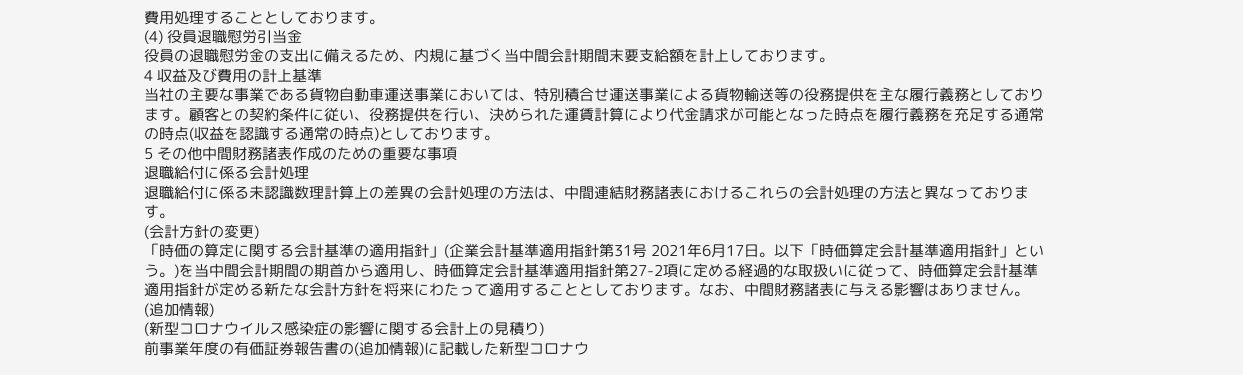費用処理することとしております。
(4) 役員退職慰労引当金
役員の退職慰労金の支出に備えるため、内規に基づく当中間会計期間末要支給額を計上しております。
4 収益及び費用の計上基準
当社の主要な事業である貨物自動車運送事業においては、特別積合せ運送事業による貨物輸送等の役務提供を主な履行義務としております。顧客との契約条件に従い、役務提供を行い、決められた運賃計算により代金請求が可能となった時点を履行義務を充足する通常の時点(収益を認識する通常の時点)としております。
5 その他中間財務諸表作成のための重要な事項
退職給付に係る会計処理
退職給付に係る未認識数理計算上の差異の会計処理の方法は、中間連結財務諸表におけるこれらの会計処理の方法と異なっております。
(会計方針の変更)
「時価の算定に関する会計基準の適用指針」(企業会計基準適用指針第31号 2021年6月17日。以下「時価算定会計基準適用指針」という。)を当中間会計期間の期首から適用し、時価算定会計基準適用指針第27-2項に定める経過的な取扱いに従って、時価算定会計基準適用指針が定める新たな会計方針を将来にわたって適用することとしております。なお、中間財務諸表に与える影響はありません。
(追加情報)
(新型コロナウイルス感染症の影響に関する会計上の見積り)
前事業年度の有価証券報告書の(追加情報)に記載した新型コロナウ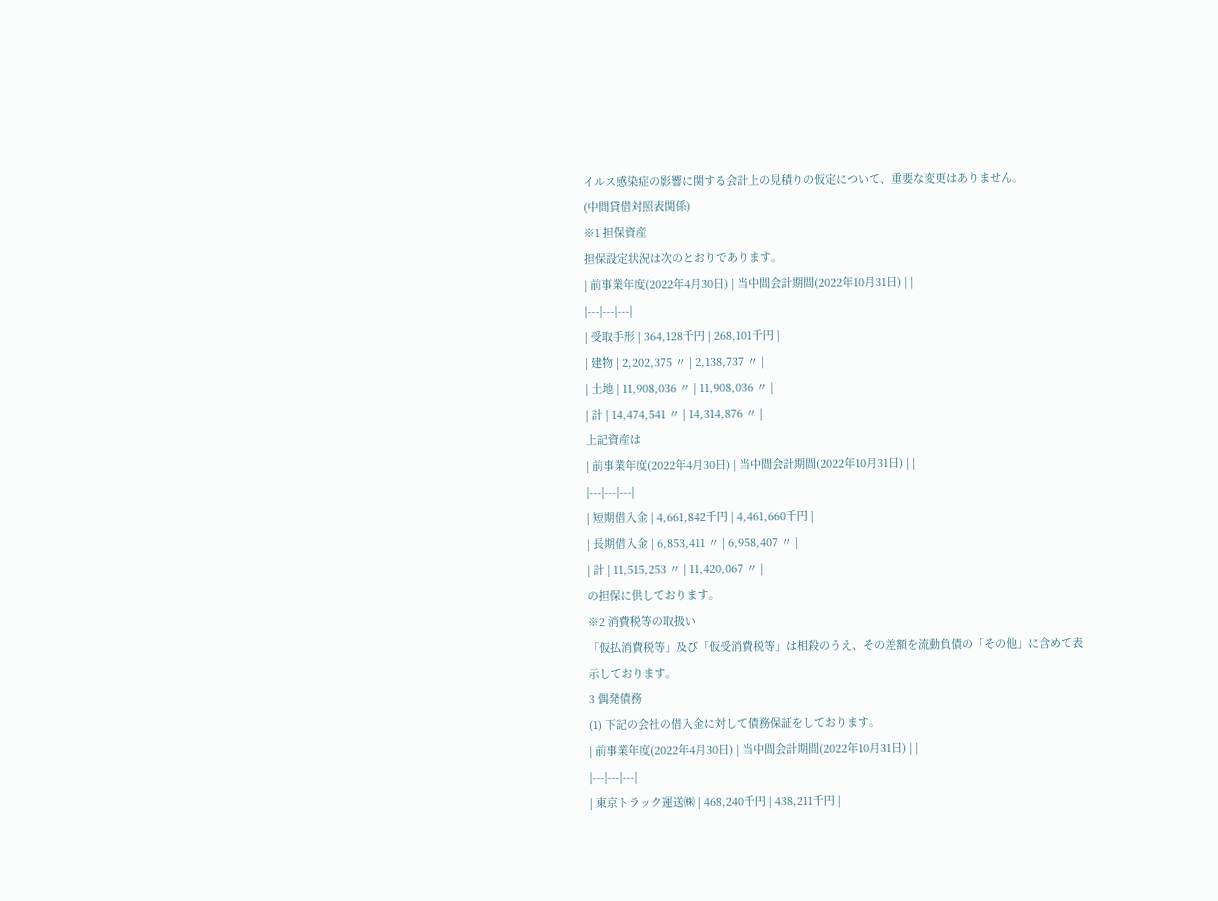イルス感染症の影響に関する会計上の見積りの仮定について、重要な変更はありません。
(中間貸借対照表関係)
※1 担保資産
担保設定状況は次のとおりであります。
| 前事業年度(2022年4月30日) | 当中間会計期間(2022年10月31日) | |
|---|---|---|
| 受取手形 | 364,128千円 | 268,101千円 |
| 建物 | 2,202,375 〃 | 2,138,737 〃 |
| 土地 | 11,908,036 〃 | 11,908,036 〃 |
| 計 | 14,474,541 〃 | 14,314,876 〃 |
上記資産は
| 前事業年度(2022年4月30日) | 当中間会計期間(2022年10月31日) | |
|---|---|---|
| 短期借入金 | 4,661,842千円 | 4,461,660千円 |
| 長期借入金 | 6,853,411 〃 | 6,958,407 〃 |
| 計 | 11,515,253 〃 | 11,420,067 〃 |
の担保に供しております。
※2 消費税等の取扱い
「仮払消費税等」及び「仮受消費税等」は相殺のうえ、その差額を流動負債の「その他」に含めて表示しております。
3 偶発債務
(1) 下記の会社の借入金に対して債務保証をしております。
| 前事業年度(2022年4月30日) | 当中間会計期間(2022年10月31日) | |
|---|---|---|
| 東京トラック運送㈱ | 468,240千円 | 438,211千円 |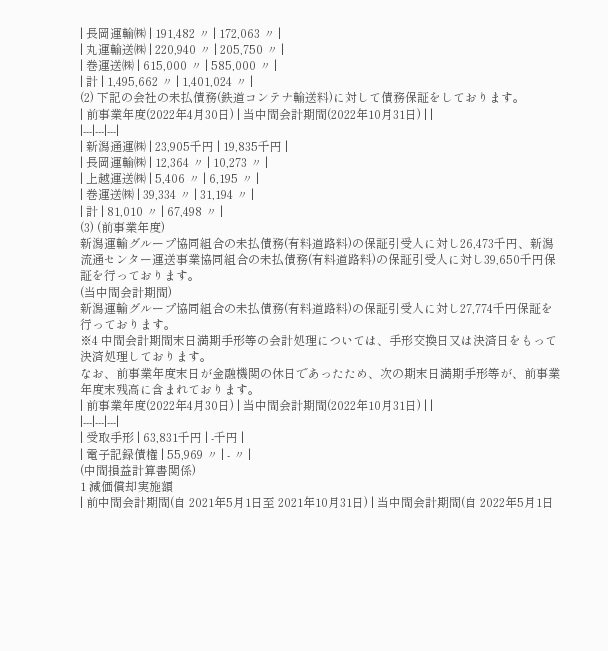| 長岡運輸㈱ | 191,482 〃 | 172,063 〃 |
| 丸運輸送㈱ | 220,940 〃 | 205,750 〃 |
| 巻運送㈱ | 615,000 〃 | 585,000 〃 |
| 計 | 1,495,662 〃 | 1,401,024 〃 |
(2) 下記の会社の未払債務(鉄道コンテナ輸送料)に対して債務保証をしております。
| 前事業年度(2022年4月30日) | 当中間会計期間(2022年10月31日) | |
|---|---|---|
| 新潟通運㈱ | 23,905千円 | 19,835千円 |
| 長岡運輸㈱ | 12,364 〃 | 10,273 〃 |
| 上越運送㈱ | 5,406 〃 | 6,195 〃 |
| 巻運送㈱ | 39,334 〃 | 31,194 〃 |
| 計 | 81,010 〃 | 67,498 〃 |
(3) (前事業年度)
新潟運輸グループ協同組合の未払債務(有料道路料)の保証引受人に対し26,473千円、新潟流通センター運送事業協同組合の未払債務(有料道路料)の保証引受人に対し39,650千円保証を行っております。
(当中間会計期間)
新潟運輸グループ協同組合の未払債務(有料道路料)の保証引受人に対し27,774千円保証を行っております。
※4 中間会計期間末日満期手形等の会計処理については、手形交換日又は決済日をもって決済処理しております。
なお、前事業年度末日が金融機関の休日であったため、次の期末日満期手形等が、前事業年度末残高に含まれております。
| 前事業年度(2022年4月30日) | 当中間会計期間(2022年10月31日) | |
|---|---|---|
| 受取手形 | 63,831千円 | -千円 |
| 電子記録債権 | 55,969 〃 | - 〃 |
(中間損益計算書関係)
1 減価償却実施額
| 前中間会計期間(自 2021年5月1日至 2021年10月31日) | 当中間会計期間(自 2022年5月1日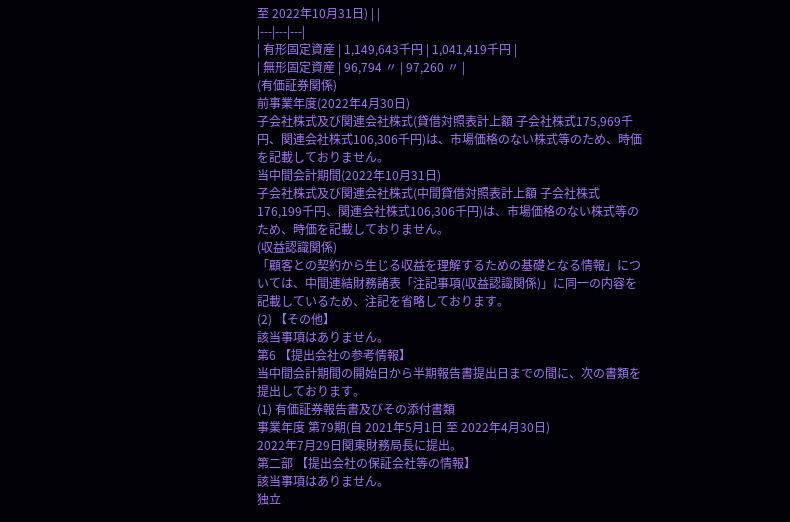至 2022年10月31日) | |
|---|---|---|
| 有形固定資産 | 1,149,643千円 | 1,041,419千円 |
| 無形固定資産 | 96,794 〃 | 97,260 〃 |
(有価証券関係)
前事業年度(2022年4月30日)
子会社株式及び関連会社株式(貸借対照表計上額 子会社株式175,969千円、関連会社株式106,306千円)は、市場価格のない株式等のため、時価を記載しておりません。
当中間会計期間(2022年10月31日)
子会社株式及び関連会社株式(中間貸借対照表計上額 子会社株式176,199千円、関連会社株式106,306千円)は、市場価格のない株式等のため、時価を記載しておりません。
(収益認識関係)
「顧客との契約から生じる収益を理解するための基礎となる情報」については、中間連結財務諸表「注記事項(収益認識関係)」に同一の内容を記載しているため、注記を省略しております。
(2) 【その他】
該当事項はありません。
第6 【提出会社の参考情報】
当中間会計期間の開始日から半期報告書提出日までの間に、次の書類を提出しております。
(1) 有価証券報告書及びその添付書類
事業年度 第79期(自 2021年5月1日 至 2022年4月30日)
2022年7月29日関東財務局長に提出。
第二部 【提出会社の保証会社等の情報】
該当事項はありません。
独立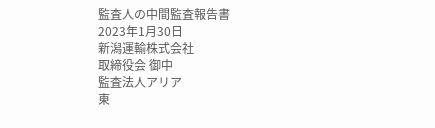監査人の中間監査報告書
2023年1月30日
新潟運輸株式会社
取締役会 御中
監査法人アリア
東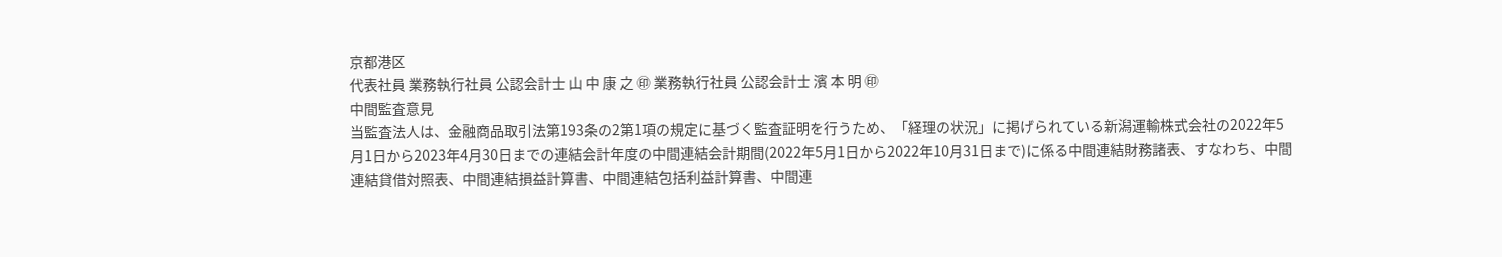京都港区
代表社員 業務執行社員 公認会計士 山 中 康 之 ㊞ 業務執行社員 公認会計士 濱 本 明 ㊞
中間監査意見
当監査法人は、金融商品取引法第193条の2第1項の規定に基づく監査証明を行うため、「経理の状況」に掲げられている新潟運輸株式会社の2022年5月1日から2023年4月30日までの連結会計年度の中間連結会計期間(2022年5月1日から2022年10月31日まで)に係る中間連結財務諸表、すなわち、中間連結貸借対照表、中間連結損益計算書、中間連結包括利益計算書、中間連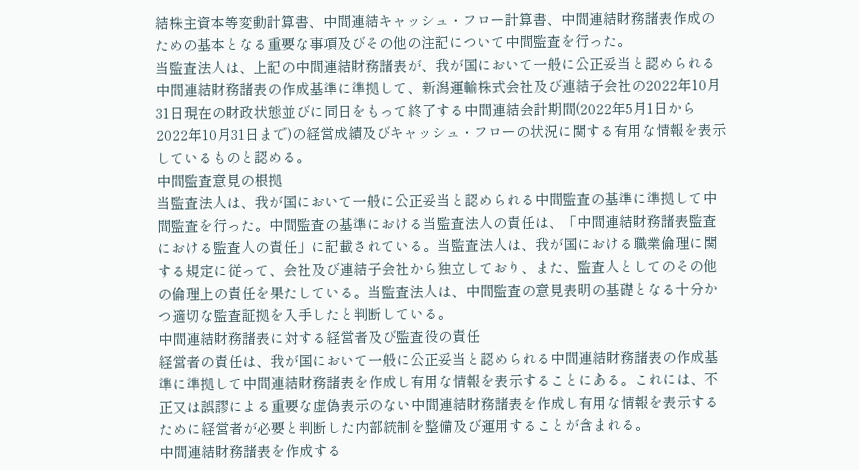結株主資本等変動計算書、中間連結キャッシュ・フロー計算書、中間連結財務諸表作成のための基本となる重要な事項及びその他の注記について中間監査を行った。
当監査法人は、上記の中間連結財務諸表が、我が国において一般に公正妥当と認められる中間連結財務諸表の作成基準に準拠して、新潟運輸株式会社及び連結子会社の2022年10月31日現在の財政状態並びに同日をもって終了する中間連結会計期間(2022年5月1日から2022年10月31日まで)の経営成績及びキャッシュ・フローの状況に関する有用な情報を表示しているものと認める。
中間監査意見の根拠
当監査法人は、我が国において一般に公正妥当と認められる中間監査の基準に準拠して中間監査を行った。中間監査の基準における当監査法人の責任は、「中間連結財務諸表監査における監査人の責任」に記載されている。当監査法人は、我が国における職業倫理に関する規定に従って、会社及び連結子会社から独立しており、また、監査人としてのその他の倫理上の責任を果たしている。当監査法人は、中間監査の意見表明の基礎となる十分かつ適切な監査証拠を入手したと判断している。
中間連結財務諸表に対する経営者及び監査役の責任
経営者の責任は、我が国において一般に公正妥当と認められる中間連結財務諸表の作成基準に準拠して中間連結財務諸表を作成し有用な情報を表示することにある。これには、不正又は誤謬による重要な虚偽表示のない中間連結財務諸表を作成し有用な情報を表示するために経営者が必要と判断した内部統制を整備及び運用することが含まれる。
中間連結財務諸表を作成する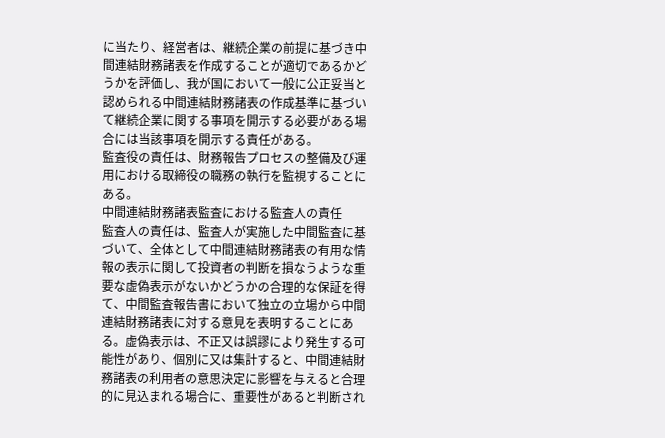に当たり、経営者は、継続企業の前提に基づき中間連結財務諸表を作成することが適切であるかどうかを評価し、我が国において一般に公正妥当と認められる中間連結財務諸表の作成基準に基づいて継続企業に関する事項を開示する必要がある場合には当該事項を開示する責任がある。
監査役の責任は、財務報告プロセスの整備及び運用における取締役の職務の執行を監視することにある。
中間連結財務諸表監査における監査人の責任
監査人の責任は、監査人が実施した中間監査に基づいて、全体として中間連結財務諸表の有用な情報の表示に関して投資者の判断を損なうような重要な虚偽表示がないかどうかの合理的な保証を得て、中間監査報告書において独立の立場から中間連結財務諸表に対する意見を表明することにある。虚偽表示は、不正又は誤謬により発生する可能性があり、個別に又は集計すると、中間連結財務諸表の利用者の意思決定に影響を与えると合理的に見込まれる場合に、重要性があると判断され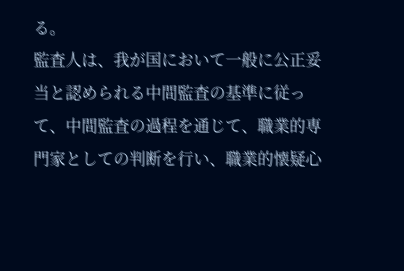る。
監査人は、我が国において一般に公正妥当と認められる中間監査の基準に従って、中間監査の過程を通じて、職業的専門家としての判断を行い、職業的懐疑心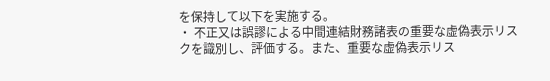を保持して以下を実施する。
・ 不正又は誤謬による中間連結財務諸表の重要な虚偽表示リスクを識別し、評価する。また、重要な虚偽表示リス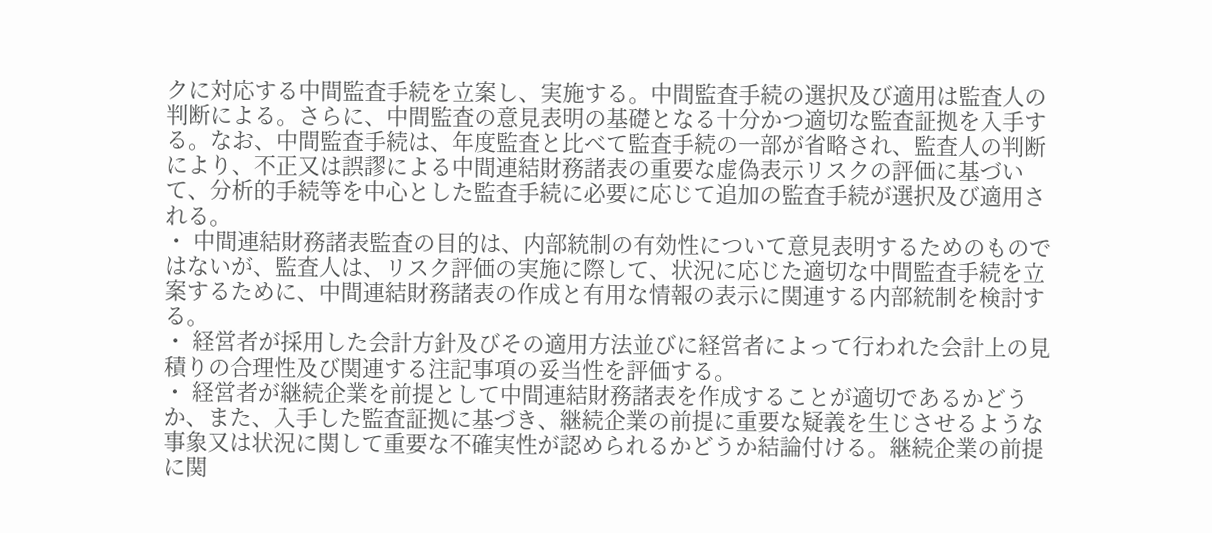クに対応する中間監査手続を立案し、実施する。中間監査手続の選択及び適用は監査人の判断による。さらに、中間監査の意見表明の基礎となる十分かつ適切な監査証拠を入手する。なお、中間監査手続は、年度監査と比べて監査手続の一部が省略され、監査人の判断により、不正又は誤謬による中間連結財務諸表の重要な虚偽表示リスクの評価に基づいて、分析的手続等を中心とした監査手続に必要に応じて追加の監査手続が選択及び適用される。
・ 中間連結財務諸表監査の目的は、内部統制の有効性について意見表明するためのものではないが、監査人は、リスク評価の実施に際して、状況に応じた適切な中間監査手続を立案するために、中間連結財務諸表の作成と有用な情報の表示に関連する内部統制を検討する。
・ 経営者が採用した会計方針及びその適用方法並びに経営者によって行われた会計上の見積りの合理性及び関連する注記事項の妥当性を評価する。
・ 経営者が継続企業を前提として中間連結財務諸表を作成することが適切であるかどうか、また、入手した監査証拠に基づき、継続企業の前提に重要な疑義を生じさせるような事象又は状況に関して重要な不確実性が認められるかどうか結論付ける。継続企業の前提に関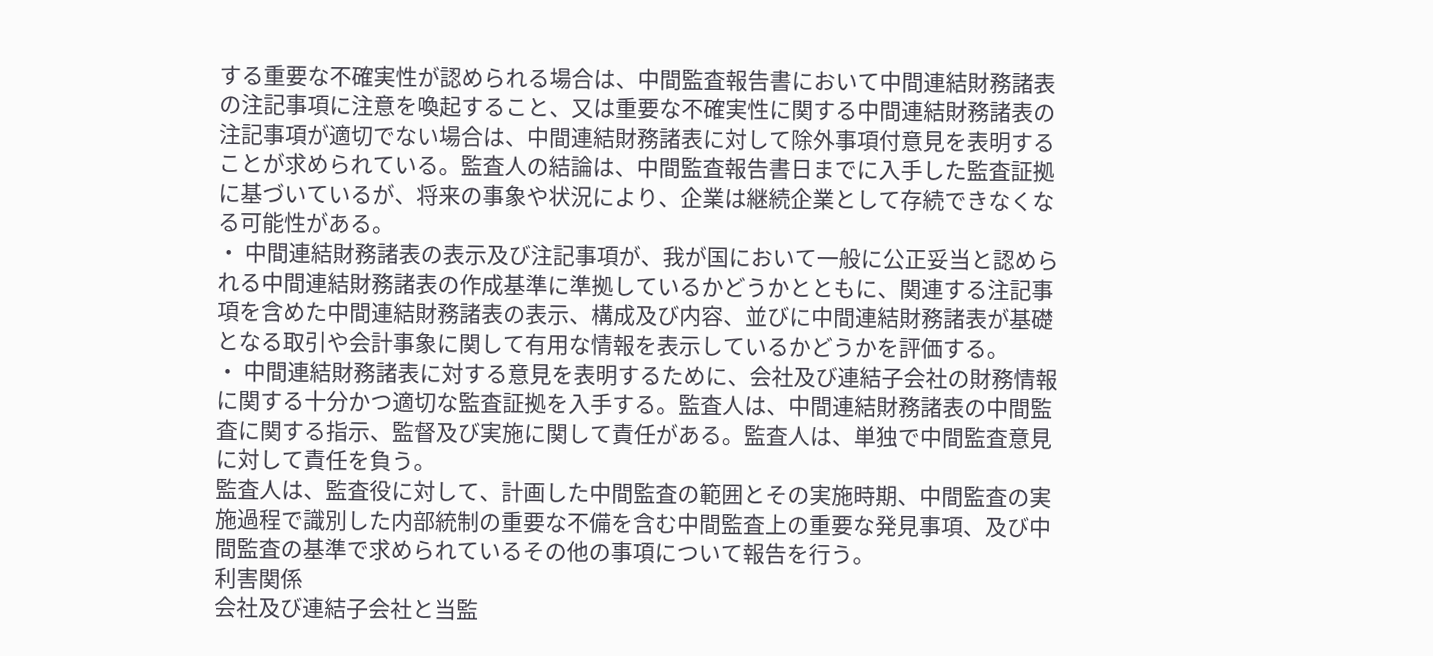する重要な不確実性が認められる場合は、中間監査報告書において中間連結財務諸表の注記事項に注意を喚起すること、又は重要な不確実性に関する中間連結財務諸表の注記事項が適切でない場合は、中間連結財務諸表に対して除外事項付意見を表明することが求められている。監査人の結論は、中間監査報告書日までに入手した監査証拠に基づいているが、将来の事象や状況により、企業は継続企業として存続できなくなる可能性がある。
・ 中間連結財務諸表の表示及び注記事項が、我が国において一般に公正妥当と認められる中間連結財務諸表の作成基準に準拠しているかどうかとともに、関連する注記事項を含めた中間連結財務諸表の表示、構成及び内容、並びに中間連結財務諸表が基礎となる取引や会計事象に関して有用な情報を表示しているかどうかを評価する。
・ 中間連結財務諸表に対する意見を表明するために、会社及び連結子会社の財務情報に関する十分かつ適切な監査証拠を入手する。監査人は、中間連結財務諸表の中間監査に関する指示、監督及び実施に関して責任がある。監査人は、単独で中間監査意見に対して責任を負う。
監査人は、監査役に対して、計画した中間監査の範囲とその実施時期、中間監査の実施過程で識別した内部統制の重要な不備を含む中間監査上の重要な発見事項、及び中間監査の基準で求められているその他の事項について報告を行う。
利害関係
会社及び連結子会社と当監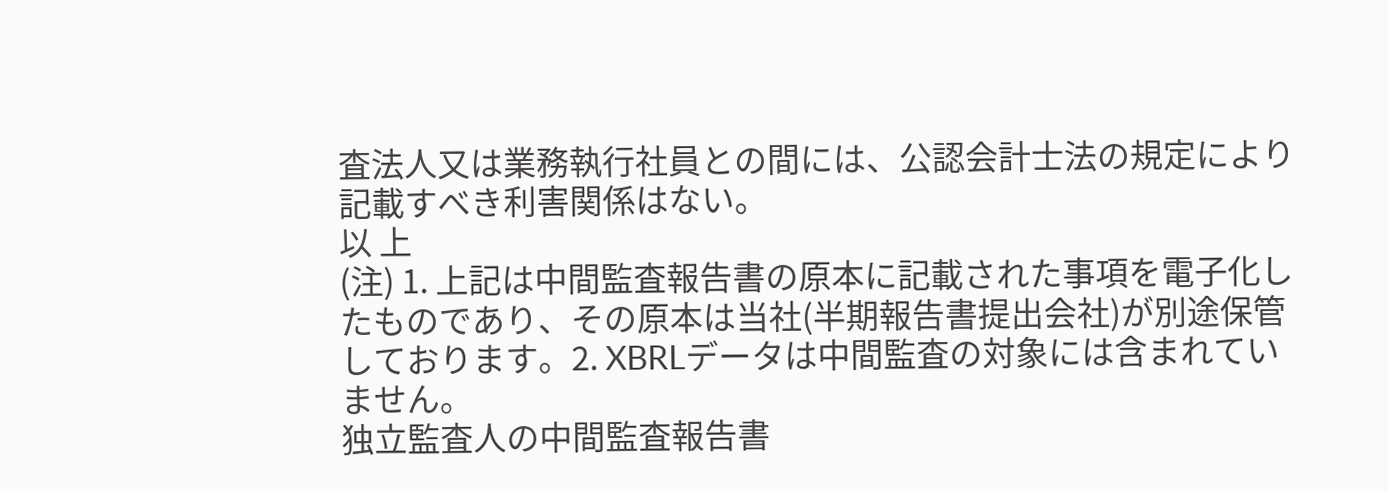査法人又は業務執行社員との間には、公認会計士法の規定により記載すべき利害関係はない。
以 上
(注) 1. 上記は中間監査報告書の原本に記載された事項を電子化したものであり、その原本は当社(半期報告書提出会社)が別途保管しております。2. XBRLデータは中間監査の対象には含まれていません。
独立監査人の中間監査報告書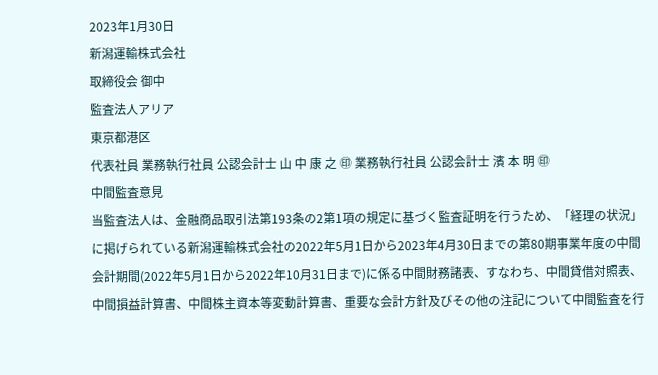2023年1月30日
新潟運輸株式会社
取締役会 御中
監査法人アリア
東京都港区
代表社員 業務執行社員 公認会計士 山 中 康 之 ㊞ 業務執行社員 公認会計士 濱 本 明 ㊞
中間監査意見
当監査法人は、金融商品取引法第193条の2第1項の規定に基づく監査証明を行うため、「経理の状況」に掲げられている新潟運輸株式会社の2022年5月1日から2023年4月30日までの第80期事業年度の中間会計期間(2022年5月1日から2022年10月31日まで)に係る中間財務諸表、すなわち、中間貸借対照表、中間損益計算書、中間株主資本等変動計算書、重要な会計方針及びその他の注記について中間監査を行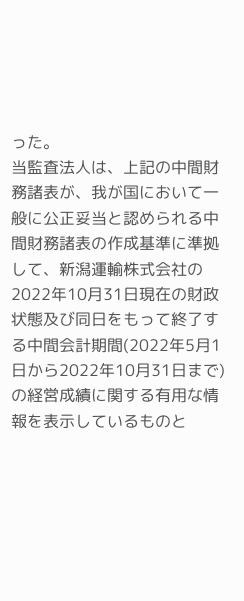った。
当監査法人は、上記の中間財務諸表が、我が国において一般に公正妥当と認められる中間財務諸表の作成基準に準拠して、新潟運輸株式会社の2022年10月31日現在の財政状態及び同日をもって終了する中間会計期間(2022年5月1日から2022年10月31日まで)の経営成績に関する有用な情報を表示しているものと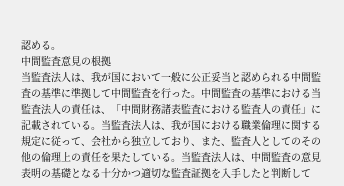認める。
中間監査意見の根拠
当監査法人は、我が国において一般に公正妥当と認められる中間監査の基準に準拠して中間監査を行った。中間監査の基準における当監査法人の責任は、「中間財務諸表監査における監査人の責任」に記載されている。当監査法人は、我が国における職業倫理に関する規定に従って、会社から独立しており、また、監査人としてのその他の倫理上の責任を果たしている。当監査法人は、中間監査の意見表明の基礎となる十分かつ適切な監査証拠を入手したと判断して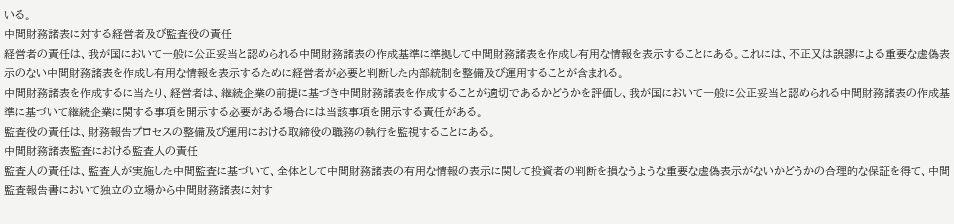いる。
中間財務諸表に対する経営者及び監査役の責任
経営者の責任は、我が国において一般に公正妥当と認められる中間財務諸表の作成基準に準拠して中間財務諸表を作成し有用な情報を表示することにある。これには、不正又は誤謬による重要な虚偽表示のない中間財務諸表を作成し有用な情報を表示するために経営者が必要と判断した内部統制を整備及び運用することが含まれる。
中間財務諸表を作成するに当たり、経営者は、継続企業の前提に基づき中間財務諸表を作成することが適切であるかどうかを評価し、我が国において一般に公正妥当と認められる中間財務諸表の作成基準に基づいて継続企業に関する事項を開示する必要がある場合には当該事項を開示する責任がある。
監査役の責任は、財務報告プロセスの整備及び運用における取締役の職務の執行を監視することにある。
中間財務諸表監査における監査人の責任
監査人の責任は、監査人が実施した中間監査に基づいて、全体として中間財務諸表の有用な情報の表示に関して投資者の判断を損なうような重要な虚偽表示がないかどうかの合理的な保証を得て、中間監査報告書において独立の立場から中間財務諸表に対す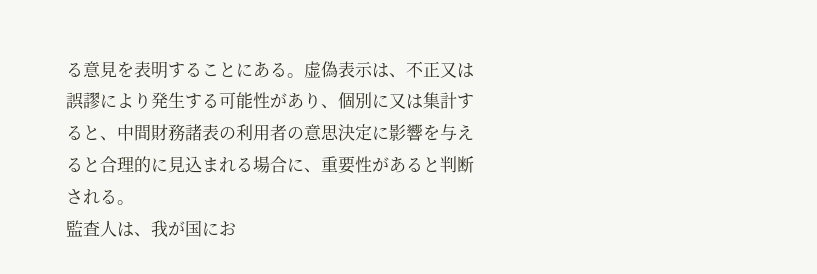る意見を表明することにある。虚偽表示は、不正又は誤謬により発生する可能性があり、個別に又は集計すると、中間財務諸表の利用者の意思決定に影響を与えると合理的に見込まれる場合に、重要性があると判断される。
監査人は、我が国にお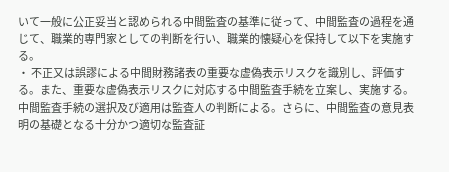いて一般に公正妥当と認められる中間監査の基準に従って、中間監査の過程を通じて、職業的専門家としての判断を行い、職業的懐疑心を保持して以下を実施する。
・ 不正又は誤謬による中間財務諸表の重要な虚偽表示リスクを識別し、評価する。また、重要な虚偽表示リスクに対応する中間監査手続を立案し、実施する。中間監査手続の選択及び適用は監査人の判断による。さらに、中間監査の意見表明の基礎となる十分かつ適切な監査証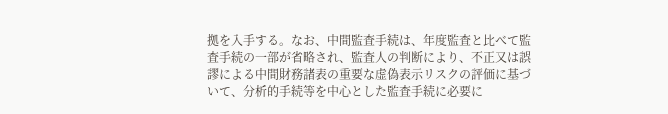拠を入手する。なお、中間監査手続は、年度監査と比べて監査手続の一部が省略され、監査人の判断により、不正又は誤謬による中間財務諸表の重要な虚偽表示リスクの評価に基づいて、分析的手続等を中心とした監査手続に必要に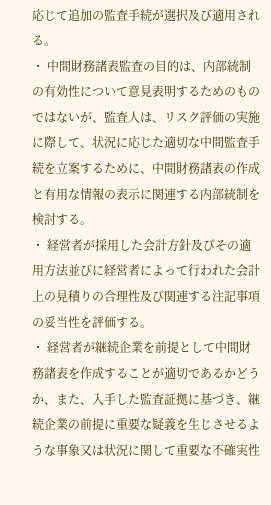応じて追加の監査手続が選択及び適用される。
・ 中間財務諸表監査の目的は、内部統制の有効性について意見表明するためのものではないが、監査人は、リスク評価の実施に際して、状況に応じた適切な中間監査手続を立案するために、中間財務諸表の作成と有用な情報の表示に関連する内部統制を検討する。
・ 経営者が採用した会計方針及びその適用方法並びに経営者によって行われた会計上の見積りの合理性及び関連する注記事項の妥当性を評価する。
・ 経営者が継続企業を前提として中間財務諸表を作成することが適切であるかどうか、また、入手した監査証拠に基づき、継続企業の前提に重要な疑義を生じさせるような事象又は状況に関して重要な不確実性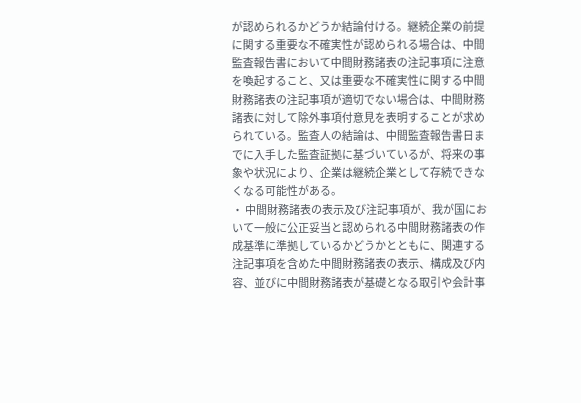が認められるかどうか結論付ける。継続企業の前提に関する重要な不確実性が認められる場合は、中間監査報告書において中間財務諸表の注記事項に注意を喚起すること、又は重要な不確実性に関する中間財務諸表の注記事項が適切でない場合は、中間財務諸表に対して除外事項付意見を表明することが求められている。監査人の結論は、中間監査報告書日までに入手した監査証拠に基づいているが、将来の事象や状況により、企業は継続企業として存続できなくなる可能性がある。
・ 中間財務諸表の表示及び注記事項が、我が国において一般に公正妥当と認められる中間財務諸表の作成基準に準拠しているかどうかとともに、関連する注記事項を含めた中間財務諸表の表示、構成及び内容、並びに中間財務諸表が基礎となる取引や会計事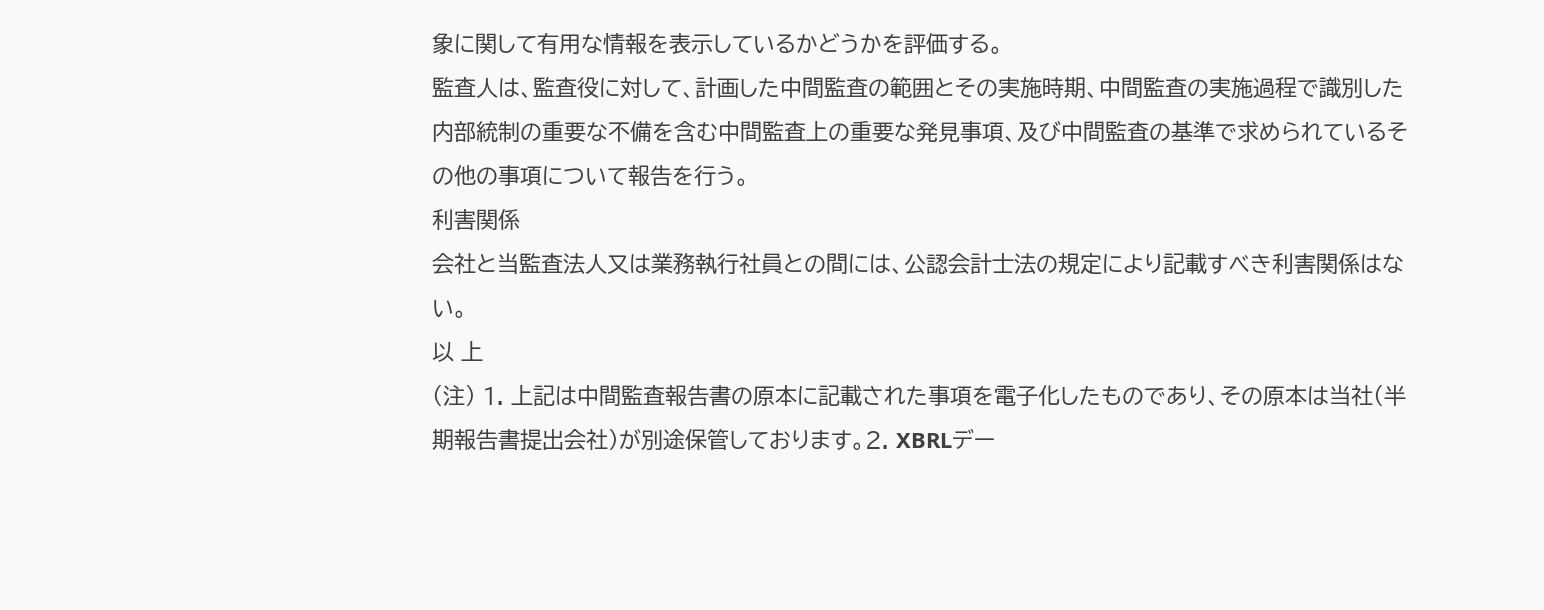象に関して有用な情報を表示しているかどうかを評価する。
監査人は、監査役に対して、計画した中間監査の範囲とその実施時期、中間監査の実施過程で識別した内部統制の重要な不備を含む中間監査上の重要な発見事項、及び中間監査の基準で求められているその他の事項について報告を行う。
利害関係
会社と当監査法人又は業務執行社員との間には、公認会計士法の規定により記載すべき利害関係はない。
以 上
(注) 1. 上記は中間監査報告書の原本に記載された事項を電子化したものであり、その原本は当社(半期報告書提出会社)が別途保管しております。2. XBRLデー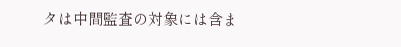タは中間監査の対象には含ま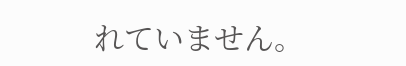れていません。